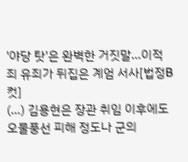'야당 탓'은 완벽한 거짓말…이적죄 유죄가 뒤집은 계엄 서사[법정B컷]
(…) 김용현은 장관 취임 이후에도 오물풍선 피해 정도나 군의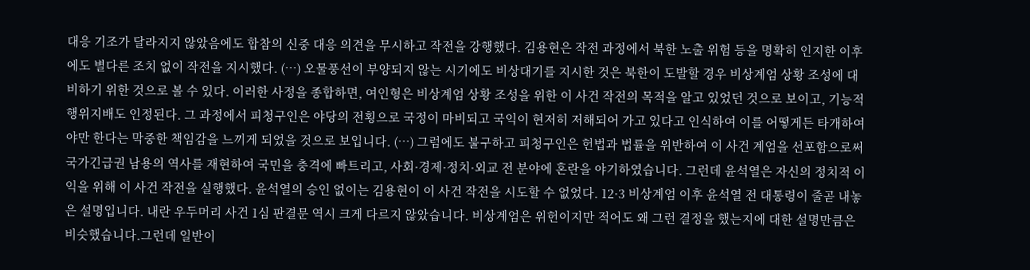대응 기조가 달라지지 않았음에도 합참의 신중 대응 의견을 무시하고 작전을 강행했다. 김용현은 작전 과정에서 북한 노출 위험 등을 명확히 인지한 이후에도 별다른 조치 없이 작전을 지시했다. (…) 오물풍선이 부양되지 않는 시기에도 비상대기를 지시한 것은 북한이 도발할 경우 비상계엄 상황 조성에 대비하기 위한 것으로 볼 수 있다. 이러한 사정을 종합하면, 여인형은 비상계엄 상황 조성을 위한 이 사건 작전의 목적을 알고 있었던 것으로 보이고, 기능적 행위지배도 인정된다. 그 과정에서 피청구인은 야당의 전횡으로 국정이 마비되고 국익이 현저히 저해되어 가고 있다고 인식하여 이를 어떻게든 타개하여야만 한다는 막중한 책임감을 느끼게 되었을 것으로 보입니다. (…) 그럼에도 불구하고 피청구인은 헌법과 법률을 위반하여 이 사건 계엄을 선포함으로써 국가긴급권 남용의 역사를 재현하여 국민을 충격에 빠트리고, 사회·경제·정치·외교 전 분야에 혼란을 야기하였습니다. 그런데 윤석열은 자신의 정치적 이익을 위해 이 사건 작전을 실행했다. 윤석열의 승인 없이는 김용현이 이 사건 작전을 시도할 수 없었다. 12·3 비상계엄 이후 윤석열 전 대통령이 줄곧 내놓은 설명입니다. 내란 우두머리 사건 1심 판결문 역시 크게 다르지 않았습니다. 비상계엄은 위헌이지만 적어도 왜 그런 결정을 했는지에 대한 설명만큼은 비슷했습니다.그런데 일반이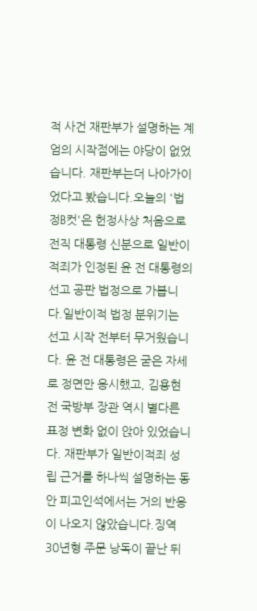적 사건 재판부가 설명하는 계엄의 시작점에는 야당이 없었습니다. 재판부는더 나아가이었다고 봤습니다.오늘의 '법정B컷'은 헌정사상 처음으로 전직 대통령 신분으로 일반이적죄가 인정된 윤 전 대통령의 선고 공판 법정으로 가봅니다.일반이적 법정 분위기는 선고 시작 전부터 무거웠습니다. 윤 전 대통령은 굳은 자세로 정면만 응시했고, 김용현 전 국방부 장관 역시 별다른 표정 변화 없이 앉아 있었습니다. 재판부가 일반이적죄 성립 근거를 하나씩 설명하는 동안 피고인석에서는 거의 반응이 나오지 않았습니다.징역 30년형 주문 낭독이 끝난 뒤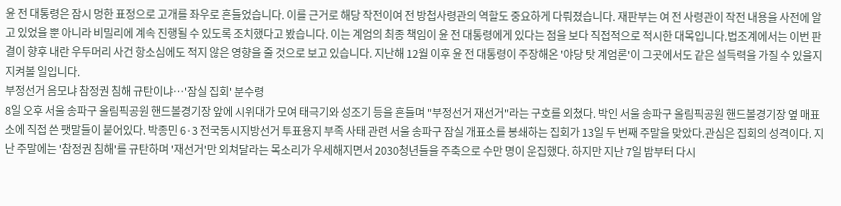윤 전 대통령은 잠시 멍한 표정으로 고개를 좌우로 흔들었습니다. 이를 근거로 해당 작전이여 전 방첩사령관의 역할도 중요하게 다뤄졌습니다. 재판부는 여 전 사령관이 작전 내용을 사전에 알고 있었을 뿐 아니라 비밀리에 계속 진행될 수 있도록 조치했다고 봤습니다. 이는 계엄의 최종 책임이 윤 전 대통령에게 있다는 점을 보다 직접적으로 적시한 대목입니다.법조계에서는 이번 판결이 향후 내란 우두머리 사건 항소심에도 적지 않은 영향을 줄 것으로 보고 있습니다. 지난해 12월 이후 윤 전 대통령이 주장해온 '야당 탓 계엄론'이 그곳에서도 같은 설득력을 가질 수 있을지 지켜볼 일입니다.
부정선거 음모냐 참정권 침해 규탄이냐…'잠실 집회' 분수령
8일 오후 서울 송파구 올림픽공원 핸드볼경기장 앞에 시위대가 모여 태극기와 성조기 등을 흔들며 "부정선거 재선거"라는 구호를 외쳤다. 박인 서울 송파구 올림픽공원 핸드볼경기장 옆 매표소에 직접 쓴 팻말들이 붙어있다. 박종민 6·3 전국동시지방선거 투표용지 부족 사태 관련 서울 송파구 잠실 개표소를 봉쇄하는 집회가 13일 두 번째 주말을 맞았다.관심은 집회의 성격이다. 지난 주말에는 '참정권 침해'를 규탄하며 '재선거'만 외쳐달라는 목소리가 우세해지면서 2030청년들을 주축으로 수만 명이 운집했다. 하지만 지난 7일 밤부터 다시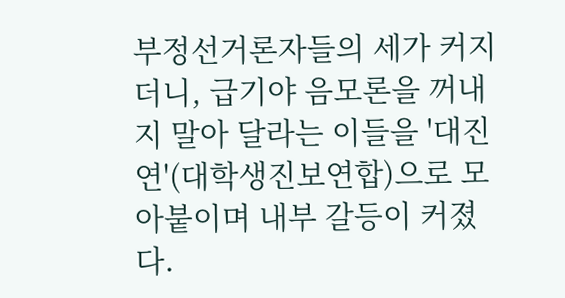부정선거론자들의 세가 커지더니, 급기야 음모론을 꺼내지 말아 달라는 이들을 '대진연'(대학생진보연합)으로 모아붙이며 내부 갈등이 커졌다.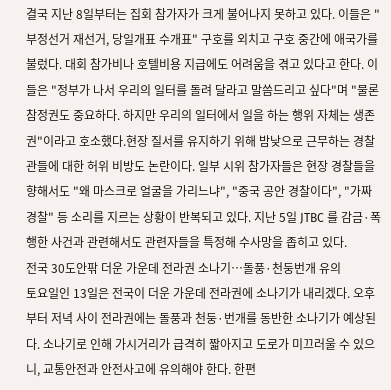결국 지난 8일부터는 집회 참가자가 크게 불어나지 못하고 있다. 이들은 "부정선거 재선거, 당일개표 수개표" 구호를 외치고 구호 중간에 애국가를 불렀다. 대회 참가비나 호텔비용 지급에도 어려움을 겪고 있다고 한다. 이들은 "정부가 나서 우리의 일터를 돌려 달라고 말씀드리고 싶다"며 "물론 참정권도 중요하다. 하지만 우리의 일터에서 일을 하는 행위 자체는 생존권"이라고 호소했다.현장 질서를 유지하기 위해 밤낮으로 근무하는 경찰관들에 대한 허위 비방도 논란이다. 일부 시위 참가자들은 현장 경찰들을 향해서도 "왜 마스크로 얼굴을 가리느냐", "중국 공안 경찰이다", "가짜 경찰" 등 소리를 지르는 상황이 반복되고 있다. 지난 5일 JTBC 를 감금·폭행한 사건과 관련해서도 관련자들을 특정해 수사망을 좁히고 있다.
전국 30도안팎 더운 가운데 전라권 소나기…돌풍·천둥번개 유의
토요일인 13일은 전국이 더운 가운데 전라권에 소나기가 내리겠다. 오후부터 저녁 사이 전라권에는 돌풍과 천둥·번개를 동반한 소나기가 예상된다. 소나기로 인해 가시거리가 급격히 짧아지고 도로가 미끄러울 수 있으니, 교통안전과 안전사고에 유의해야 한다. 한편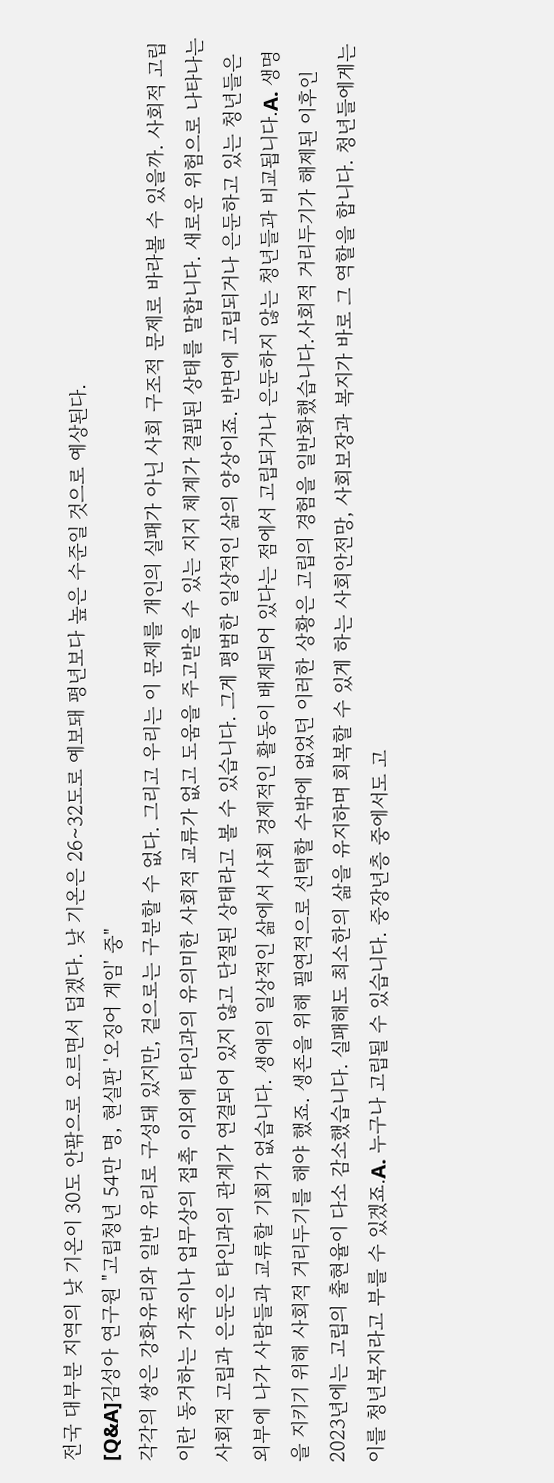전국 대부분 지역의 낮 기온이 30도 안팎으로 오르면서 덥겠다. 낮 기온은 26∼32도로 예보돼 평년보다 높은 수준일 것으로 예상된다.
[Q&A]김성아 연구원 "고립청년 54만 명, 현실판 '오징어 게임' 중"
각각의 쌍은 강화유리와 일반 유리로 구성돼 있지만, 겉으로는 구분할 수 없다. 그리고 우리는 이 문제를 개인의 실패가 아닌 사회 구조적 문제로 바라볼 수 있을까. 사회적 고립이란 동거하는 가족이나 업무상의 접촉 이외에 타인과의 유의미한 사회적 교류가 없고 도움을 주고받을 수 있는 지지 체계가 결핍된 상태를 말합니다. 새로운 위험으로 나타나는 사회적 고립과 은둔은 타인과의 관계가 연결되어 있지 않고 단절된 상태라고 볼 수 있습니다. 그게 평범한 일상적인 삶의 양상이죠. 반면에 고립되거나 은둔하고 있는 청년들은 외부에 나가 사람들과 교류할 기회가 없습니다. 생애의 일상적인 삶에서 사회 경제적인 활동이 배제되어 있다는 점에서 고립되거나 은둔하지 않는 청년들과 비교됩니다.A. 생명을 지키기 위해 사회적 거리두기를 해야 했죠. 생존을 위해 필연적으로 선택할 수밖에 없었던 이러한 상황은 고립의 경험을 일반화했습니다.사회적 거리두기가 해제된 이후인 2023년에는 고립의 출현율이 다소 감소했습니다. 실패해도 최소한의 삶을 유지하며 회복할 수 있게 하는 사회안전망, 사회보장과 복지가 바로 그 역할을 합니다. 청년들에게는 이를 청년복지라고 부를 수 있겠죠.A. 누구나 고립될 수 있습니다. 중장년층 중에서도 고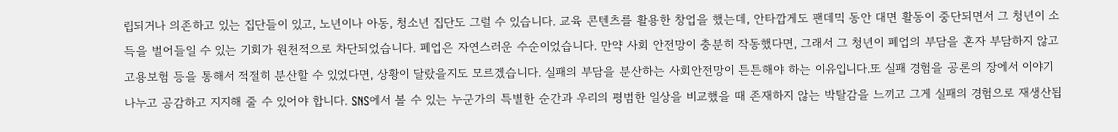립되거나 의존하고 있는 집단들이 있고, 노년이나 아동, 청소년 집단도 그럴 수 있습니다. 교육 콘텐츠를 활용한 창업을 했는데, 안타깝게도 팬데믹 동안 대면 활동이 중단되면서 그 청년이 소득을 벌어들일 수 있는 기회가 원천적으로 차단되었습니다. 폐업은 자연스러운 수순이었습니다. 만약 사회 안전망이 충분히 작동했다면, 그래서 그 청년이 폐업의 부담을 혼자 부담하지 않고 고용보험 등을 통해서 적절히 분산할 수 있었다면, 상황이 달랐을지도 모르겠습니다. 실패의 부담을 분산하는 사회안전망이 튼튼해야 하는 이유입니다.또 실패 경험을 공론의 장에서 이야기 나누고 공감하고 지지해 줄 수 있어야 합니다. SNS에서 볼 수 있는 누군가의 특별한 순간과 우리의 평범한 일상을 비교했을 때 존재하지 않는 박탈감을 느끼고 그게 실패의 경험으로 재생산됩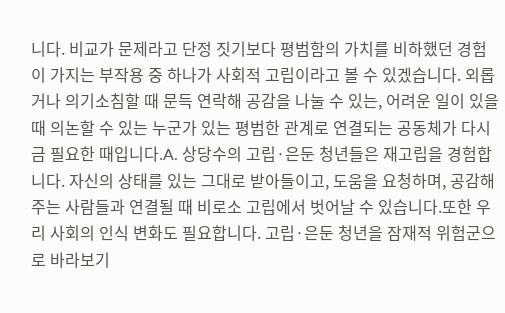니다. 비교가 문제라고 단정 짓기보다 평범함의 가치를 비하했던 경험이 가지는 부작용 중 하나가 사회적 고립이라고 볼 수 있겠습니다. 외롭거나 의기소침할 때 문득 연락해 공감을 나눌 수 있는, 어려운 일이 있을 때 의논할 수 있는 누군가 있는 평범한 관계로 연결되는 공동체가 다시금 필요한 때입니다.A. 상당수의 고립·은둔 청년들은 재고립을 경험합니다. 자신의 상태를 있는 그대로 받아들이고, 도움을 요청하며, 공감해 주는 사람들과 연결될 때 비로소 고립에서 벗어날 수 있습니다.또한 우리 사회의 인식 변화도 필요합니다. 고립·은둔 청년을 잠재적 위험군으로 바라보기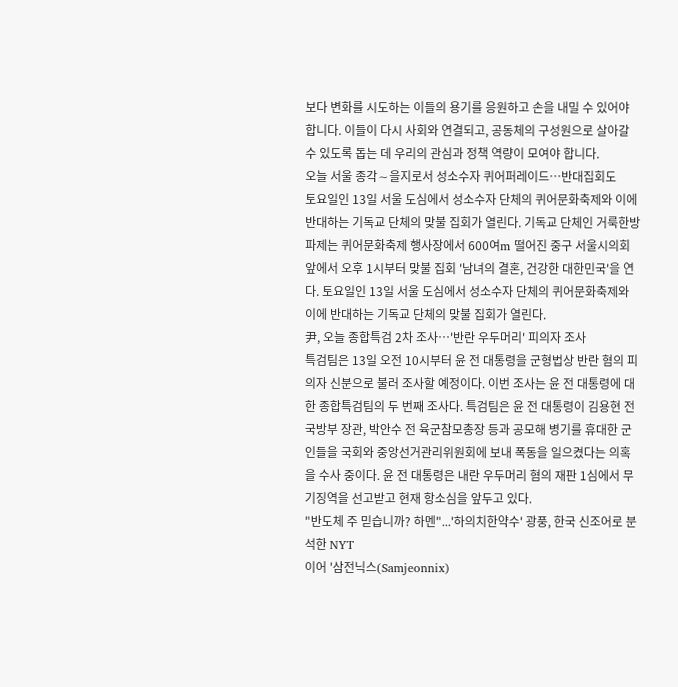보다 변화를 시도하는 이들의 용기를 응원하고 손을 내밀 수 있어야 합니다. 이들이 다시 사회와 연결되고, 공동체의 구성원으로 살아갈 수 있도록 돕는 데 우리의 관심과 정책 역량이 모여야 합니다.
오늘 서울 종각∼을지로서 성소수자 퀴어퍼레이드…반대집회도
토요일인 13일 서울 도심에서 성소수자 단체의 퀴어문화축제와 이에 반대하는 기독교 단체의 맞불 집회가 열린다. 기독교 단체인 거룩한방파제는 퀴어문화축제 행사장에서 600여m 떨어진 중구 서울시의회 앞에서 오후 1시부터 맞불 집회 '남녀의 결혼, 건강한 대한민국'을 연다. 토요일인 13일 서울 도심에서 성소수자 단체의 퀴어문화축제와 이에 반대하는 기독교 단체의 맞불 집회가 열린다.
尹, 오늘 종합특검 2차 조사…'반란 우두머리' 피의자 조사
특검팀은 13일 오전 10시부터 윤 전 대통령을 군형법상 반란 혐의 피의자 신분으로 불러 조사할 예정이다. 이번 조사는 윤 전 대통령에 대한 종합특검팀의 두 번째 조사다. 특검팀은 윤 전 대통령이 김용현 전 국방부 장관, 박안수 전 육군참모총장 등과 공모해 병기를 휴대한 군인들을 국회와 중앙선거관리위원회에 보내 폭동을 일으켰다는 의혹을 수사 중이다. 윤 전 대통령은 내란 우두머리 혐의 재판 1심에서 무기징역을 선고받고 현재 항소심을 앞두고 있다.
"반도체 주 믿습니까? 하멘"...'하의치한약수' 광풍, 한국 신조어로 분석한 NYT
이어 '삼전닉스(Samjeonnix)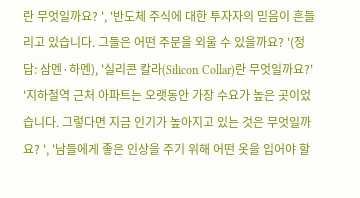란 무엇일까요? ', '반도체 주식에 대한 투자자의 믿음이 흔들리고 있습니다. 그들은 어떤 주문을 외울 수 있을까요? '(정답: 삼멘·하멘), '실리콘 칼라(Silicon Collar)란 무엇일까요?' '지하철역 근처 아파트는 오랫동안 가장 수요가 높은 곳이었습니다. 그렇다면 지금 인기가 높아지고 있는 것은 무엇일까요? ', '남들에게 좋은 인상을 주기 위해 어떤 옷을 입어야 할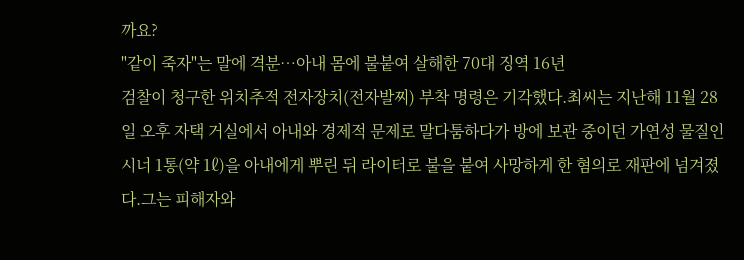까요?
"같이 죽자"는 말에 격분…아내 몸에 불붙여 살해한 70대 징역 16년
검찰이 청구한 위치추적 전자장치(전자발찌) 부착 명령은 기각했다.최씨는 지난해 11월 28일 오후 자택 거실에서 아내와 경제적 문제로 말다툼하다가 방에 보관 중이던 가연성 물질인 시너 1통(약 1ℓ)을 아내에게 뿌린 뒤 라이터로 불을 붙여 사망하게 한 혐의로 재판에 넘겨졌다.그는 피해자와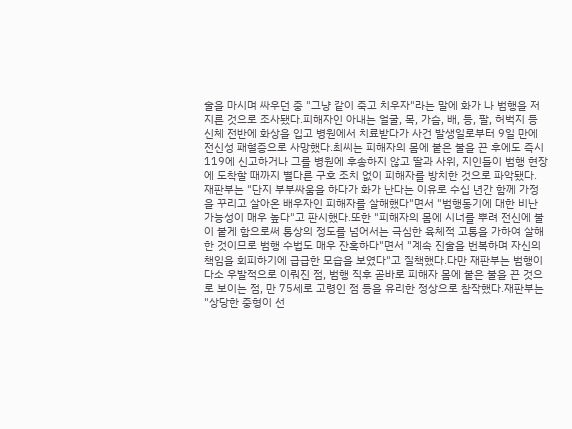술을 마시며 싸우던 중 "그냥 같이 죽고 치우자"라는 말에 화가 나 범행을 저지른 것으로 조사됐다.피해자인 아내는 얼굴, 목, 가슴, 배, 등, 팔, 허벅지 등 신체 전반에 화상을 입고 병원에서 치료받다가 사건 발생일로부터 9일 만에 전신성 패혈증으로 사망했다.최씨는 피해자의 몸에 붙은 불을 끈 후에도 즉시 119에 신고하거나 그를 병원에 후송하지 않고 딸과 사위, 지인들이 범행 현장에 도착할 때까지 별다른 구호 조치 없이 피해자를 방치한 것으로 파악됐다. 재판부는 "단지 부부싸움을 하다가 화가 난다는 이유로 수십 년간 함께 가정을 꾸리고 살아온 배우자인 피해자를 살해했다"면서 "범행동기에 대한 비난 가능성이 매우 높다"고 판시했다.또한 "피해자의 몸에 시너를 뿌려 전신에 불이 붙게 함으로써 통상의 정도를 넘어서는 극심한 육체적 고통을 가하여 살해한 것이므로 범행 수법도 매우 잔혹하다"면서 "계속 진술을 번복하며 자신의 책임을 회피하기에 급급한 모습을 보였다"고 질책했다.다만 재판부는 범행이 다소 우발적으로 이뤄진 점, 범행 직후 곧바로 피해자 몸에 붙은 불을 끈 것으로 보이는 점, 만 75세로 고령인 점 등을 유리한 정상으로 참작했다.재판부는 "상당한 중형이 선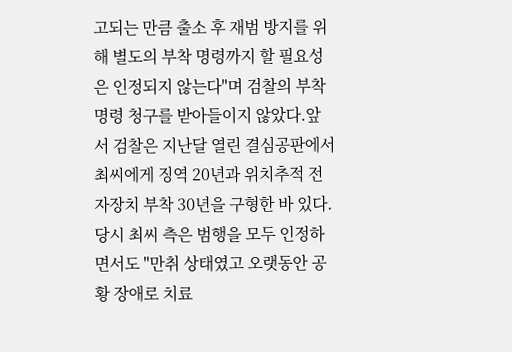고되는 만큼 출소 후 재범 방지를 위해 별도의 부착 명령까지 할 필요성은 인정되지 않는다"며 검찰의 부착명령 청구를 받아들이지 않았다.앞서 검찰은 지난달 열린 결심공판에서 최씨에게 징역 20년과 위치추적 전자장치 부착 30년을 구형한 바 있다.당시 최씨 측은 범행을 모두 인정하면서도 "만취 상태였고 오랫동안 공황 장애로 치료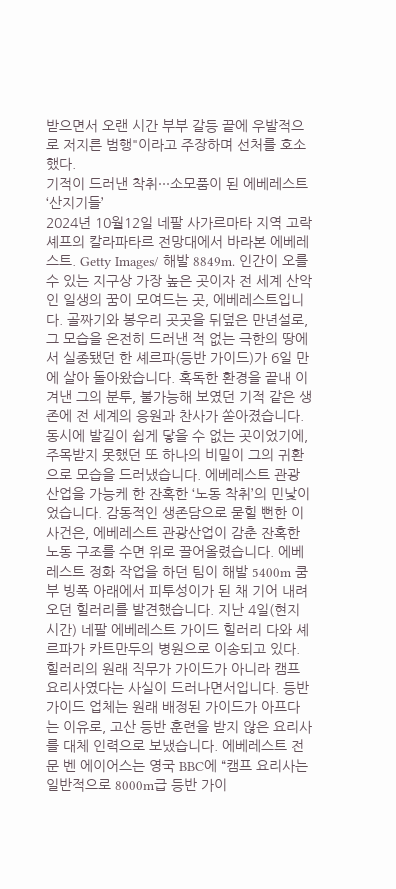받으면서 오랜 시간 부부 갈등 끝에 우발적으로 저지른 범행"이라고 주장하며 선처를 호소했다.
기적이 드러낸 착취···소모품이 된 에베레스트 ‘산지기들’
2024년 10월12일 네팔 사가르마타 지역 고락셰프의 칼라파타르 전망대에서 바라본 에베레스트. Getty Images/ 해발 8849m. 인간이 오를 수 있는 지구상 가장 높은 곳이자 전 세계 산악인 일생의 꿈이 모여드는 곳, 에베레스트입니다. 골짜기와 봉우리 곳곳을 뒤덮은 만년설로, 그 모습을 온전히 드러낸 적 없는 극한의 땅에서 실종됐던 한 셰르파(등반 가이드)가 6일 만에 살아 돌아왔습니다. 혹독한 환경을 끝내 이겨낸 그의 분투, 불가능해 보였던 기적 같은 생존에 전 세계의 응원과 찬사가 쏟아졌습니다. 동시에 발길이 쉽게 닿을 수 없는 곳이었기에, 주목받지 못했던 또 하나의 비밀이 그의 귀환으로 모습을 드러냈습니다. 에베레스트 관광산업을 가능케 한 잔혹한 ‘노동 착취’의 민낯이었습니다. 감동적인 생존담으로 묻힐 뻔한 이 사건은, 에베레스트 관광산업이 감춘 잔혹한 노동 구조를 수면 위로 끌어올렸습니다. 에베레스트 정화 작업을 하던 팀이 해발 5400m 쿰부 빙폭 아래에서 피투성이가 된 채 기어 내려오던 힐러리를 발견했습니다. 지난 4일(현지시간) 네팔 에베레스트 가이드 힐러리 다와 셰르파가 카트만두의 병원으로 이송되고 있다. 힐러리의 원래 직무가 가이드가 아니라 캠프 요리사였다는 사실이 드러나면서입니다. 등반 가이드 업체는 원래 배정된 가이드가 아프다는 이유로, 고산 등반 훈련을 받지 않은 요리사를 대체 인력으로 보냈습니다. 에베레스트 전문 벤 에이어스는 영국 BBC에 “캠프 요리사는 일반적으로 8000m급 등반 가이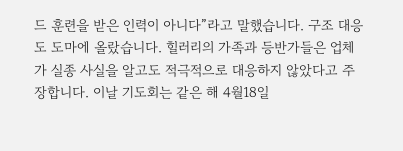드 훈련을 받은 인력이 아니다”라고 말했습니다. 구조 대응도 도마에 올랐습니다. 힐러리의 가족과 등반가들은 업체가 실종 사실을 알고도 적극적으로 대응하지 않았다고 주장합니다. 이날 기도회는 같은 해 4월18일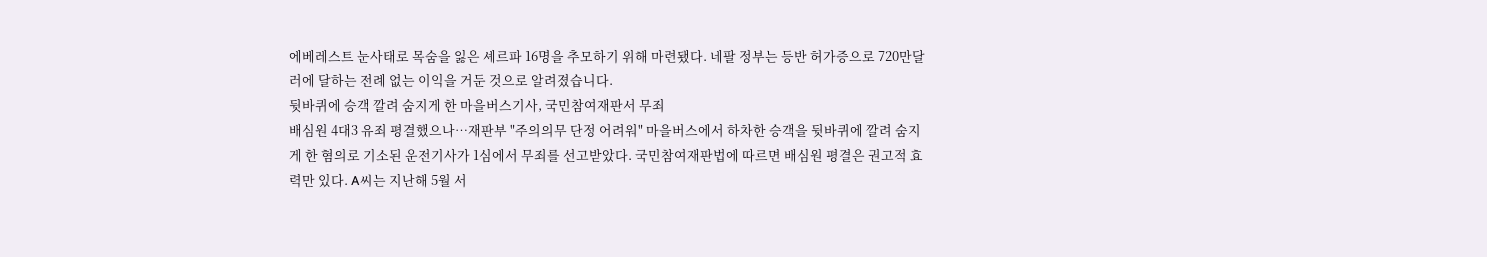에베레스트 눈사태로 목숨을 잃은 셰르파 16명을 추모하기 위해 마련됐다. 네팔 정부는 등반 허가증으로 720만달러에 달하는 전례 없는 이익을 거둔 것으로 알려졌습니다.
뒷바퀴에 승객 깔려 숨지게 한 마을버스기사, 국민참여재판서 무죄
배심원 4대3 유죄 평결했으나…재판부 "주의의무 단정 어려워" 마을버스에서 하차한 승객을 뒷바퀴에 깔려 숨지게 한 혐의로 기소된 운전기사가 1심에서 무죄를 선고받았다. 국민참여재판법에 따르면 배심원 평결은 권고적 효력만 있다. A씨는 지난해 5월 서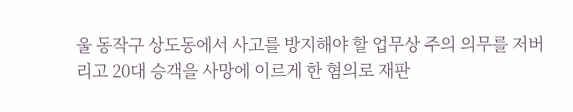울 동작구 상도동에서 사고를 방지해야 할 업무상 주의 의무를 저버리고 20대 승객을 사망에 이르게 한 혐의로 재판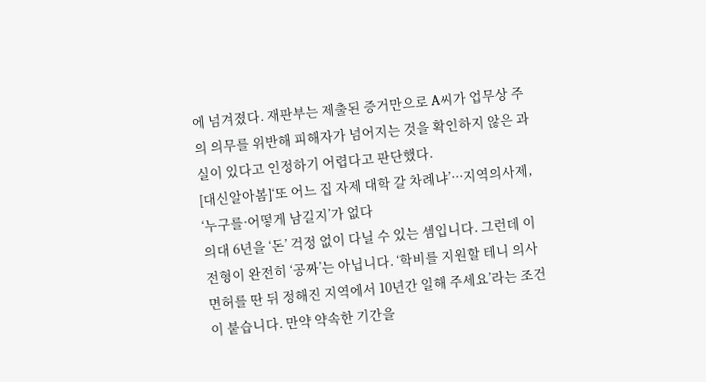에 넘겨졌다. 재판부는 제출된 증거만으로 A씨가 업무상 주의 의무를 위반해 피해자가 넘어지는 것을 확인하지 않은 과실이 있다고 인정하기 어렵다고 판단했다.
[대신알아봄]‘또 어느 집 자제 대학 갈 차례냐’···지역의사제, ‘누구를·어떻게 남길지’가 없다
의대 6년을 ‘돈’ 걱정 없이 다닐 수 있는 셈입니다. 그런데 이 전형이 완전히 ‘공짜’는 아닙니다. ‘학비를 지원할 테니 의사 면허를 딴 뒤 정해진 지역에서 10년간 일해 주세요’라는 조건이 붙습니다. 만약 약속한 기간을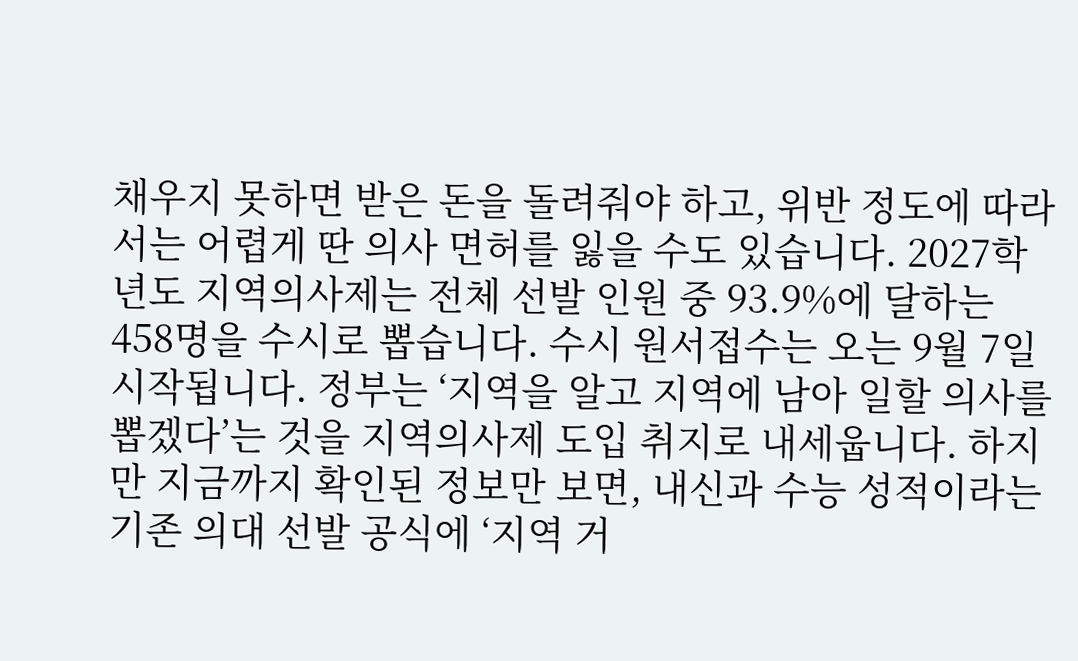채우지 못하면 받은 돈을 돌려줘야 하고, 위반 정도에 따라서는 어렵게 딴 의사 면허를 잃을 수도 있습니다. 2027학년도 지역의사제는 전체 선발 인원 중 93.9%에 달하는 458명을 수시로 뽑습니다. 수시 원서접수는 오는 9월 7일 시작됩니다. 정부는 ‘지역을 알고 지역에 남아 일할 의사를 뽑겠다’는 것을 지역의사제 도입 취지로 내세웁니다. 하지만 지금까지 확인된 정보만 보면, 내신과 수능 성적이라는 기존 의대 선발 공식에 ‘지역 거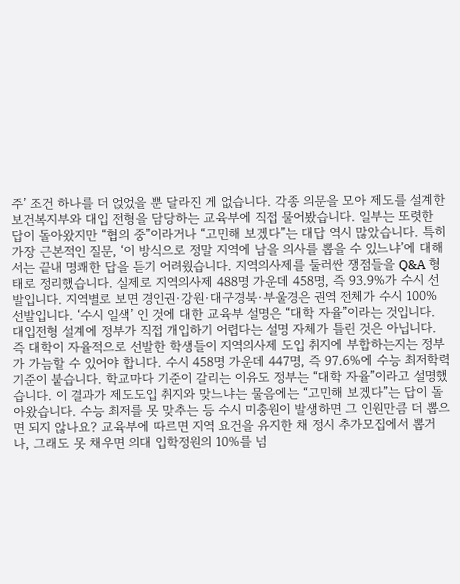주’ 조건 하나를 더 얹었을 뿐 달라진 게 없습니다. 각종 의문을 모아 제도를 설계한 보건복지부와 대입 전형을 담당하는 교육부에 직접 물어봤습니다. 일부는 또렷한 답이 돌아왔지만 “협의 중”이라거나 “고민해 보겠다”는 대답 역시 많았습니다. 특히 가장 근본적인 질문, ‘이 방식으로 정말 지역에 남을 의사를 뽑을 수 있느냐’에 대해서는 끝내 명쾌한 답을 듣기 어려웠습니다. 지역의사제를 둘러싼 쟁점들을 Q&A 형태로 정리했습니다. 실제로 지역의사제 488명 가운데 458명, 즉 93.9%가 수시 선발입니다. 지역별로 보면 경인권·강원·대구경북·부울경은 권역 전체가 수시 100% 선발입니다. ‘수시 일색’ 인 것에 대한 교육부 설명은 “대학 자율”이라는 것입니다. 대입전형 설계에 정부가 직접 개입하기 어렵다는 설명 자체가 틀린 것은 아닙니다. 즉 대학이 자율적으로 선발한 학생들이 지역의사제 도입 취지에 부합하는지는 정부가 가늠할 수 있어야 합니다. 수시 458명 가운데 447명, 즉 97.6%에 수능 최저학력기준이 붙습니다. 학교마다 기준이 갈리는 이유도 정부는 “대학 자율”이라고 설명했습니다. 이 결과가 제도도입 취지와 맞느냐는 물음에는 “고민해 보겠다”는 답이 돌아왔습니다. 수능 최저를 못 맞추는 등 수시 미충원이 발생하면 그 인원만큼 더 뽑으면 되지 않나요? 교육부에 따르면 지역 요건을 유지한 채 정시 추가모집에서 뽑거나, 그래도 못 채우면 의대 입학정원의 10%를 넘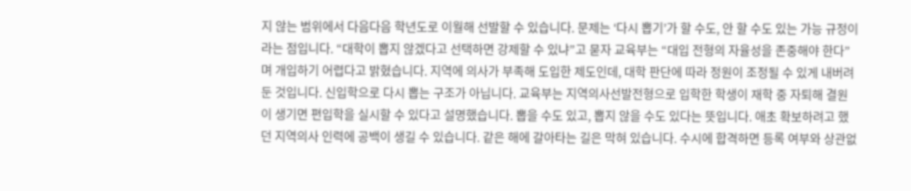지 않는 범위에서 다음다음 학년도로 이월해 선발할 수 있습니다. 문제는 ‘다시 뽑기’가 할 수도, 안 할 수도 있는 가능 규정이라는 점입니다. “대학이 뽑지 않겠다고 선택하면 강제할 수 있냐”고 묻자 교육부는 “대입 전형의 자율성을 존중해야 한다”며 개입하기 어렵다고 밝혔습니다. 지역에 의사가 부족해 도입한 제도인데, 대학 판단에 따라 정원이 조정될 수 있게 내버려 둔 것입니다. 신입학으로 다시 뽑는 구조가 아닙니다. 교육부는 지역의사선발전형으로 입학한 학생이 재학 중 자퇴해 결원이 생기면 편입학을 실시할 수 있다고 설명했습니다. 뽑을 수도 있고, 뽑지 않을 수도 있다는 뜻입니다. 애초 확보하려고 했던 지역의사 인력에 공백이 생길 수 있습니다. 같은 해에 갈아타는 길은 막혀 있습니다. 수시에 합격하면 등록 여부와 상관없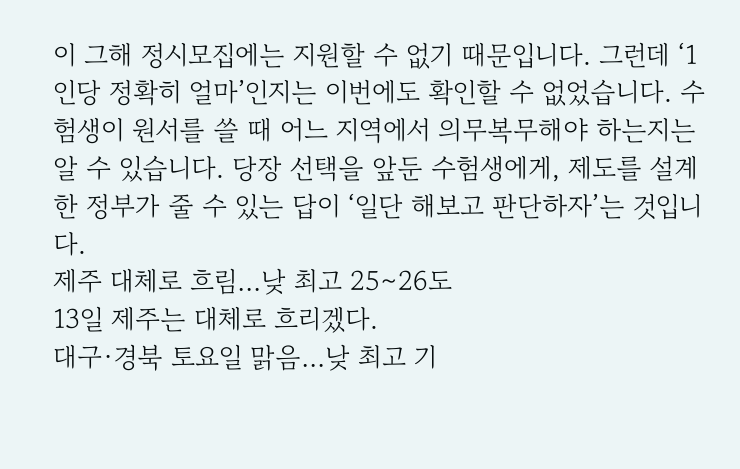이 그해 정시모집에는 지원할 수 없기 때문입니다. 그런데 ‘1인당 정확히 얼마’인지는 이번에도 확인할 수 없었습니다. 수험생이 원서를 쓸 때 어느 지역에서 의무복무해야 하는지는 알 수 있습니다. 당장 선택을 앞둔 수험생에게, 제도를 설계한 정부가 줄 수 있는 답이 ‘일단 해보고 판단하자’는 것입니다.
제주 대체로 흐림…낮 최고 25∼26도
13일 제주는 대체로 흐리겠다.
대구·경북 토요일 맑음…낮 최고 기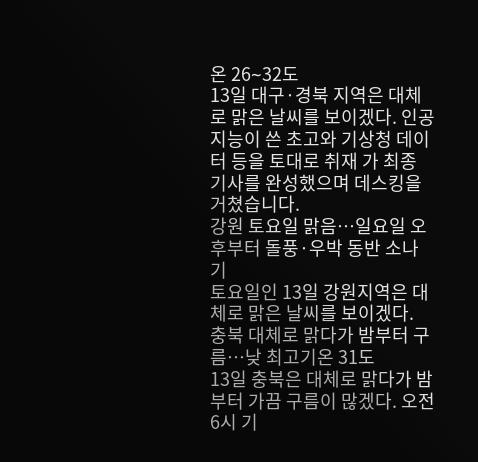온 26∼32도
13일 대구·경북 지역은 대체로 맑은 날씨를 보이겠다. 인공지능이 쓴 초고와 기상청 데이터 등을 토대로 취재 가 최종 기사를 완성했으며 데스킹을 거쳤습니다.
강원 토요일 맑음…일요일 오후부터 돌풍·우박 동반 소나기
토요일인 13일 강원지역은 대체로 맑은 날씨를 보이겠다.
충북 대체로 맑다가 밤부터 구름…낮 최고기온 31도
13일 충북은 대체로 맑다가 밤부터 가끔 구름이 많겠다. 오전 6시 기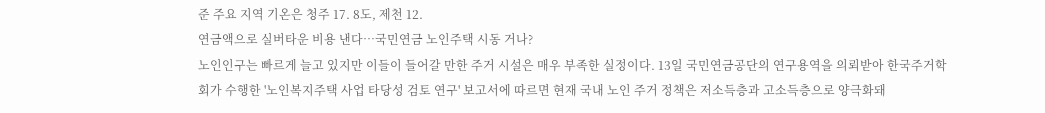준 주요 지역 기온은 청주 17. 8도, 제천 12.
연금액으로 실버타운 비용 낸다…국민연금 노인주택 시동 거나?
노인인구는 빠르게 늘고 있지만 이들이 들어갈 만한 주거 시설은 매우 부족한 실정이다. 13일 국민연금공단의 연구용역을 의뢰받아 한국주거학회가 수행한 '노인복지주택 사업 타당성 검토 연구' 보고서에 따르면 현재 국내 노인 주거 정책은 저소득층과 고소득층으로 양극화돼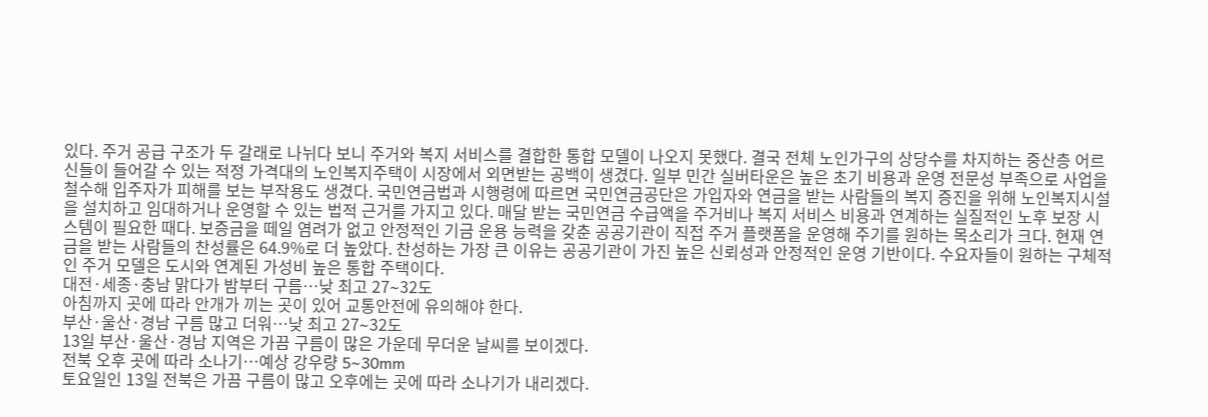있다. 주거 공급 구조가 두 갈래로 나뉘다 보니 주거와 복지 서비스를 결합한 통합 모델이 나오지 못했다. 결국 전체 노인가구의 상당수를 차지하는 중산층 어르신들이 들어갈 수 있는 적정 가격대의 노인복지주택이 시장에서 외면받는 공백이 생겼다. 일부 민간 실버타운은 높은 초기 비용과 운영 전문성 부족으로 사업을 철수해 입주자가 피해를 보는 부작용도 생겼다. 국민연금법과 시행령에 따르면 국민연금공단은 가입자와 연금을 받는 사람들의 복지 증진을 위해 노인복지시설을 설치하고 임대하거나 운영할 수 있는 법적 근거를 가지고 있다. 매달 받는 국민연금 수급액을 주거비나 복지 서비스 비용과 연계하는 실질적인 노후 보장 시스템이 필요한 때다. 보증금을 떼일 염려가 없고 안정적인 기금 운용 능력을 갖춘 공공기관이 직접 주거 플랫폼을 운영해 주기를 원하는 목소리가 크다. 현재 연금을 받는 사람들의 찬성률은 64.9%로 더 높았다. 찬성하는 가장 큰 이유는 공공기관이 가진 높은 신뢰성과 안정적인 운영 기반이다. 수요자들이 원하는 구체적인 주거 모델은 도시와 연계된 가성비 높은 통합 주택이다.
대전·세종·충남 맑다가 밤부터 구름…낮 최고 27∼32도
아침까지 곳에 따라 안개가 끼는 곳이 있어 교통안전에 유의해야 한다.
부산·울산·경남 구름 많고 더워…낮 최고 27∼32도
13일 부산·울산·경남 지역은 가끔 구름이 많은 가운데 무더운 날씨를 보이겠다.
전북 오후 곳에 따라 소나기…예상 강우량 5∼30mm
토요일인 13일 전북은 가끔 구름이 많고 오후에는 곳에 따라 소나기가 내리겠다.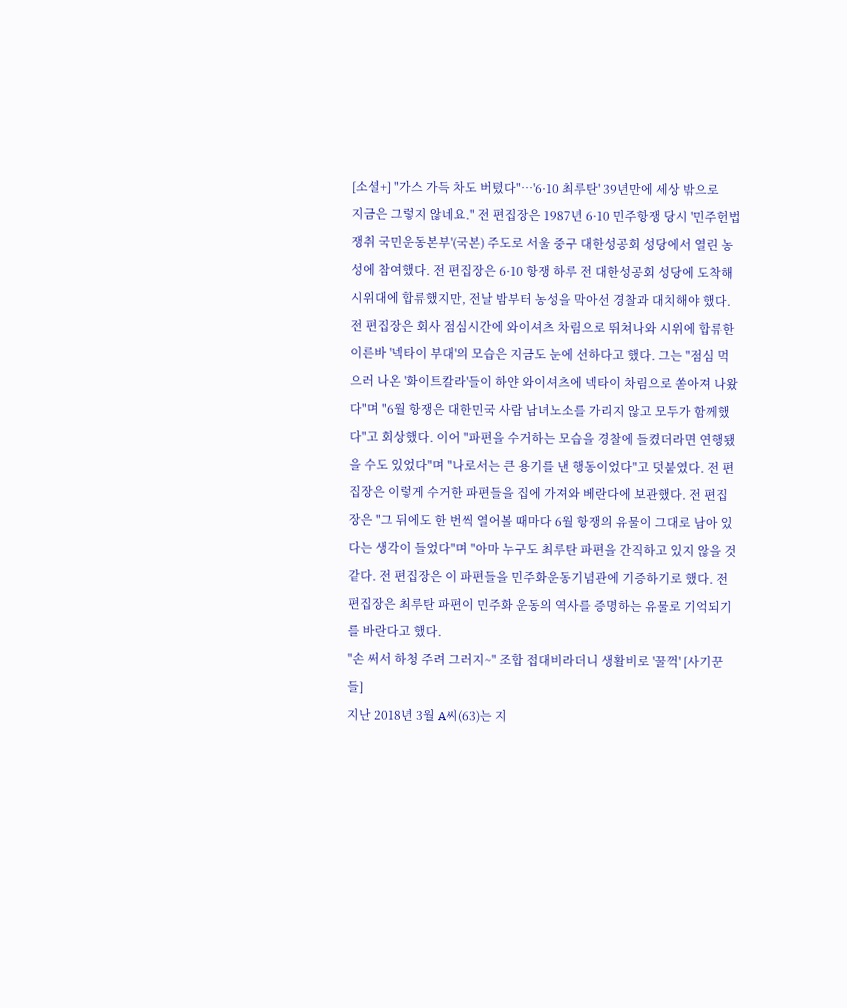[소셜+] "가스 가득 차도 버텼다"…'6·10 최루탄' 39년만에 세상 밖으로
지금은 그렇지 않네요." 전 편집장은 1987년 6·10 민주항쟁 당시 '민주헌법쟁취 국민운동본부'(국본) 주도로 서울 중구 대한성공회 성당에서 열린 농성에 참여했다. 전 편집장은 6·10 항쟁 하루 전 대한성공회 성당에 도착해 시위대에 합류했지만, 전날 밤부터 농성을 막아선 경찰과 대치해야 했다. 전 편집장은 회사 점심시간에 와이셔츠 차림으로 뛰쳐나와 시위에 합류한 이른바 '넥타이 부대'의 모습은 지금도 눈에 선하다고 했다. 그는 "점심 먹으러 나온 '화이트칼라'들이 하얀 와이셔츠에 넥타이 차림으로 쏟아져 나왔다"며 "6월 항쟁은 대한민국 사람 남녀노소를 가리지 않고 모두가 함께했다"고 회상했다. 이어 "파편을 수거하는 모습을 경찰에 들켰더라면 연행됐을 수도 있었다"며 "나로서는 큰 용기를 낸 행동이었다"고 덧붙였다. 전 편집장은 이렇게 수거한 파편들을 집에 가져와 베란다에 보관했다. 전 편집장은 "그 뒤에도 한 번씩 열어볼 때마다 6월 항쟁의 유물이 그대로 남아 있다는 생각이 들었다"며 "아마 누구도 최루탄 파편을 간직하고 있지 않을 것 같다. 전 편집장은 이 파편들을 민주화운동기념관에 기증하기로 했다. 전 편집장은 최루탄 파편이 민주화 운동의 역사를 증명하는 유물로 기억되기를 바란다고 했다.
"손 써서 하청 주려 그러지~" 조합 접대비라더니 생활비로 '꿀꺽' [사기꾼들]
지난 2018년 3월 A씨(63)는 지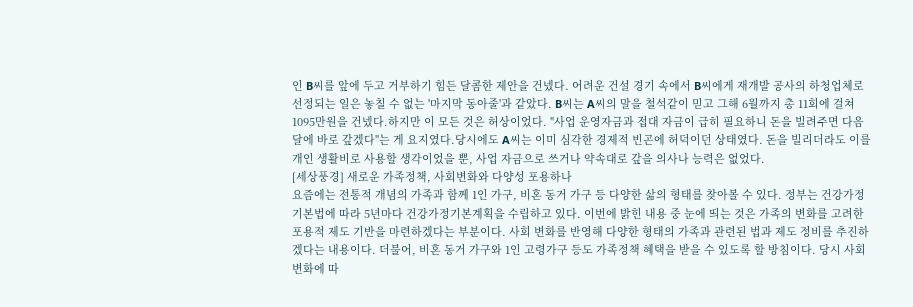인 B씨를 앞에 두고 거부하기 힘든 달콤한 제안을 건넸다. 어려운 건설 경기 속에서 B씨에게 재개발 공사의 하청업체로 선정되는 일은 놓칠 수 없는 '마지막 동아줄'과 같았다. B씨는 A씨의 말을 철석같이 믿고 그해 6월까지 총 11회에 걸쳐 1095만원을 건넸다.하지만 이 모든 것은 허상이었다. "사업 운영자금과 접대 자금이 급히 필요하니 돈을 빌려주면 다음 달에 바로 갚겠다"는 게 요지였다.당시에도 A씨는 이미 심각한 경제적 빈곤에 허덕이던 상태였다. 돈을 빌리더라도 이를 개인 생활비로 사용할 생각이었을 뿐, 사업 자금으로 쓰거나 약속대로 갚을 의사나 능력은 없었다.
[세상풍경] 새로운 가족정책, 사회변화와 다양성 포용하나
요즘에는 전통적 개념의 가족과 함께 1인 가구, 비혼 동거 가구 등 다양한 삶의 형태를 찾아볼 수 있다. 정부는 건강가정기본법에 따라 5년마다 건강가정기본계획을 수립하고 있다. 이번에 밝힌 내용 중 눈에 띄는 것은 가족의 변화를 고려한 포용적 제도 기반을 마련하겠다는 부분이다. 사회 변화를 반영해 다양한 형태의 가족과 관련된 법과 제도 정비를 추진하겠다는 내용이다. 더불어, 비혼 동거 가구와 1인 고령가구 등도 가족정책 혜택을 받을 수 있도록 할 방침이다. 당시 사회 변화에 따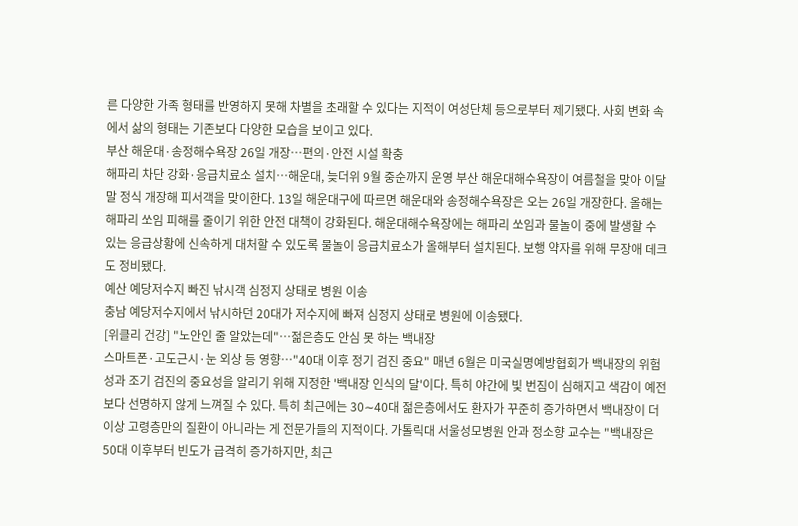른 다양한 가족 형태를 반영하지 못해 차별을 초래할 수 있다는 지적이 여성단체 등으로부터 제기됐다. 사회 변화 속에서 삶의 형태는 기존보다 다양한 모습을 보이고 있다.
부산 해운대·송정해수욕장 26일 개장…편의·안전 시설 확충
해파리 차단 강화·응급치료소 설치…해운대, 늦더위 9월 중순까지 운영 부산 해운대해수욕장이 여름철을 맞아 이달 말 정식 개장해 피서객을 맞이한다. 13일 해운대구에 따르면 해운대와 송정해수욕장은 오는 26일 개장한다. 올해는 해파리 쏘임 피해를 줄이기 위한 안전 대책이 강화된다. 해운대해수욕장에는 해파리 쏘임과 물놀이 중에 발생할 수 있는 응급상황에 신속하게 대처할 수 있도록 물놀이 응급치료소가 올해부터 설치된다. 보행 약자를 위해 무장애 데크도 정비됐다.
예산 예당저수지 빠진 낚시객 심정지 상태로 병원 이송
충남 예당저수지에서 낚시하던 20대가 저수지에 빠져 심정지 상태로 병원에 이송됐다.
[위클리 건강] "노안인 줄 알았는데"…젊은층도 안심 못 하는 백내장
스마트폰·고도근시·눈 외상 등 영향…"40대 이후 정기 검진 중요" 매년 6월은 미국실명예방협회가 백내장의 위험성과 조기 검진의 중요성을 알리기 위해 지정한 '백내장 인식의 달'이다. 특히 야간에 빛 번짐이 심해지고 색감이 예전보다 선명하지 않게 느껴질 수 있다. 특히 최근에는 30∼40대 젊은층에서도 환자가 꾸준히 증가하면서 백내장이 더 이상 고령층만의 질환이 아니라는 게 전문가들의 지적이다. 가톨릭대 서울성모병원 안과 정소향 교수는 "백내장은 50대 이후부터 빈도가 급격히 증가하지만, 최근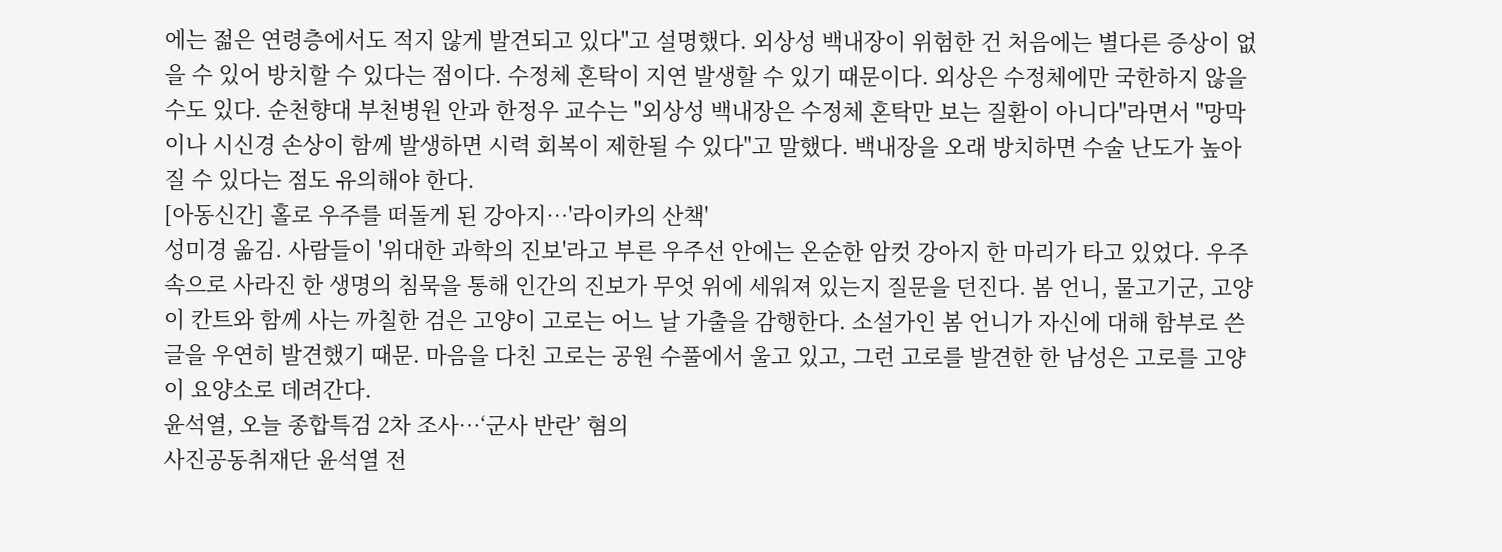에는 젊은 연령층에서도 적지 않게 발견되고 있다"고 설명했다. 외상성 백내장이 위험한 건 처음에는 별다른 증상이 없을 수 있어 방치할 수 있다는 점이다. 수정체 혼탁이 지연 발생할 수 있기 때문이다. 외상은 수정체에만 국한하지 않을 수도 있다. 순천향대 부천병원 안과 한정우 교수는 "외상성 백내장은 수정체 혼탁만 보는 질환이 아니다"라면서 "망막이나 시신경 손상이 함께 발생하면 시력 회복이 제한될 수 있다"고 말했다. 백내장을 오래 방치하면 수술 난도가 높아질 수 있다는 점도 유의해야 한다.
[아동신간] 홀로 우주를 떠돌게 된 강아지…'라이카의 산책'
성미경 옮김. 사람들이 '위대한 과학의 진보'라고 부른 우주선 안에는 온순한 암컷 강아지 한 마리가 타고 있었다. 우주 속으로 사라진 한 생명의 침묵을 통해 인간의 진보가 무엇 위에 세워져 있는지 질문을 던진다. 봄 언니, 물고기군, 고양이 칸트와 함께 사는 까칠한 검은 고양이 고로는 어느 날 가출을 감행한다. 소설가인 봄 언니가 자신에 대해 함부로 쓴 글을 우연히 발견했기 때문. 마음을 다친 고로는 공원 수풀에서 울고 있고, 그런 고로를 발견한 한 남성은 고로를 고양이 요양소로 데려간다.
윤석열, 오늘 종합특검 2차 조사…‘군사 반란’ 혐의
사진공동취재단 윤석열 전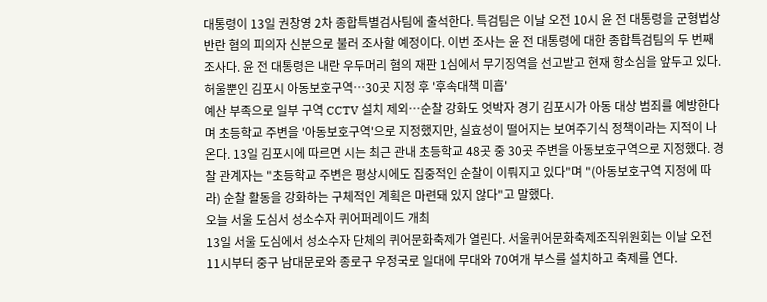대통령이 13일 권창영 2차 종합특별검사팀에 출석한다. 특검팀은 이날 오전 10시 윤 전 대통령을 군형법상 반란 혐의 피의자 신분으로 불러 조사할 예정이다. 이번 조사는 윤 전 대통령에 대한 종합특검팀의 두 번째 조사다. 윤 전 대통령은 내란 우두머리 혐의 재판 1심에서 무기징역을 선고받고 현재 항소심을 앞두고 있다.
허울뿐인 김포시 아동보호구역…30곳 지정 후 '후속대책 미흡'
예산 부족으로 일부 구역 CCTV 설치 제외…순찰 강화도 엇박자 경기 김포시가 아동 대상 범죄를 예방한다며 초등학교 주변을 '아동보호구역'으로 지정했지만, 실효성이 떨어지는 보여주기식 정책이라는 지적이 나온다. 13일 김포시에 따르면 시는 최근 관내 초등학교 48곳 중 30곳 주변을 아동보호구역으로 지정했다. 경찰 관계자는 "초등학교 주변은 평상시에도 집중적인 순찰이 이뤄지고 있다"며 "(아동보호구역 지정에 따라) 순찰 활동을 강화하는 구체적인 계획은 마련돼 있지 않다"고 말했다.
오늘 서울 도심서 성소수자 퀴어퍼레이드 개최
13일 서울 도심에서 성소수자 단체의 퀴어문화축제가 열린다. 서울퀴어문화축제조직위원회는 이날 오전 11시부터 중구 남대문로와 종로구 우정국로 일대에 무대와 70여개 부스를 설치하고 축제를 연다.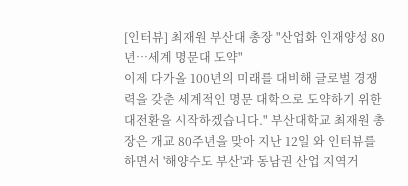[인터뷰] 최재원 부산대 총장 "산업화 인재양성 80년…세계 명문대 도약"
이제 다가올 100년의 미래를 대비해 글로벌 경쟁력을 갖춘 세계적인 명문 대학으로 도약하기 위한 대전환을 시작하겠습니다." 부산대학교 최재원 총장은 개교 80주년을 맞아 지난 12일 와 인터뷰를 하면서 '해양수도 부산'과 동남권 산업 지역거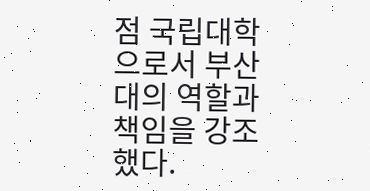점 국립대학으로서 부산대의 역할과 책임을 강조했다.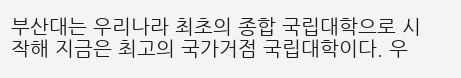부산대는 우리나라 최초의 종합 국립대학으로 시작해 지금은 최고의 국가거점 국립대학이다. 우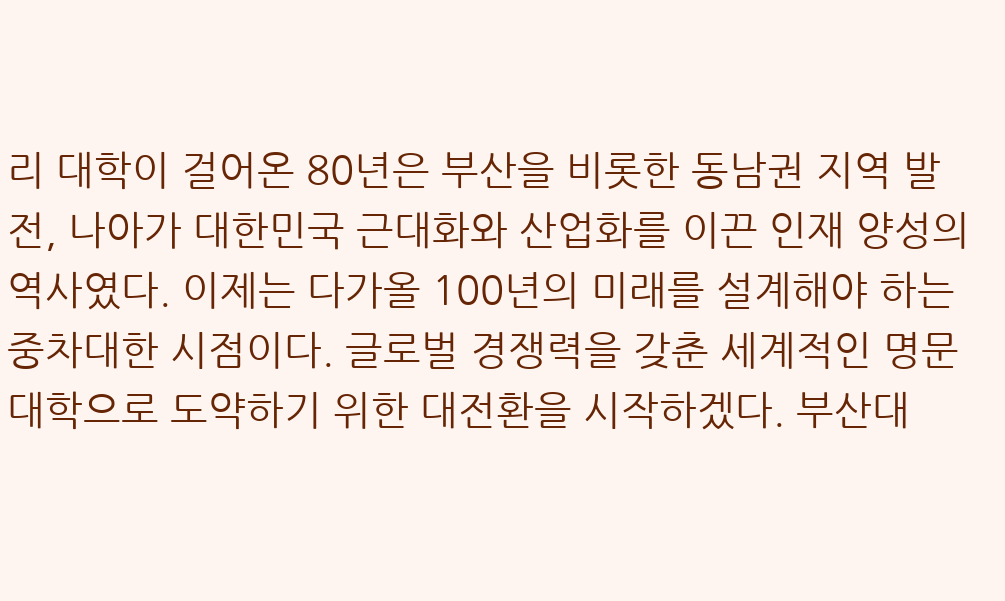리 대학이 걸어온 80년은 부산을 비롯한 동남권 지역 발전, 나아가 대한민국 근대화와 산업화를 이끈 인재 양성의 역사였다. 이제는 다가올 100년의 미래를 설계해야 하는 중차대한 시점이다. 글로벌 경쟁력을 갖춘 세계적인 명문 대학으로 도약하기 위한 대전환을 시작하겠다. 부산대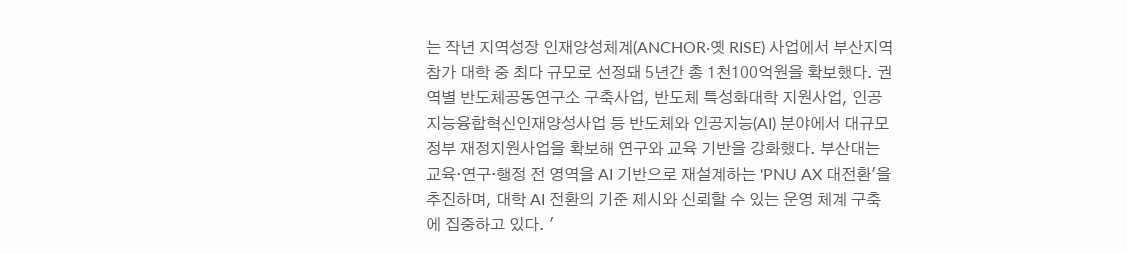는 작년 지역성장 인재양성체계(ANCHOR·옛 RISE) 사업에서 부산지역 참가 대학 중 최다 규모로 선정돼 5년간 총 1천100억원을 확보했다. 권역별 반도체공동연구소 구축사업, 반도체 특성화대학 지원사업, 인공지능융합혁신인재양성사업 등 반도체와 인공지능(AI) 분야에서 대규모 정부 재정지원사업을 확보해 연구와 교육 기반을 강화했다. 부산대는 교육·연구·행정 전 영역을 AI 기반으로 재설계하는 'PNU AX 대전환'을 추진하며, 대학 AI 전환의 기준 제시와 신뢰할 수 있는 운영 체계 구축에 집중하고 있다. '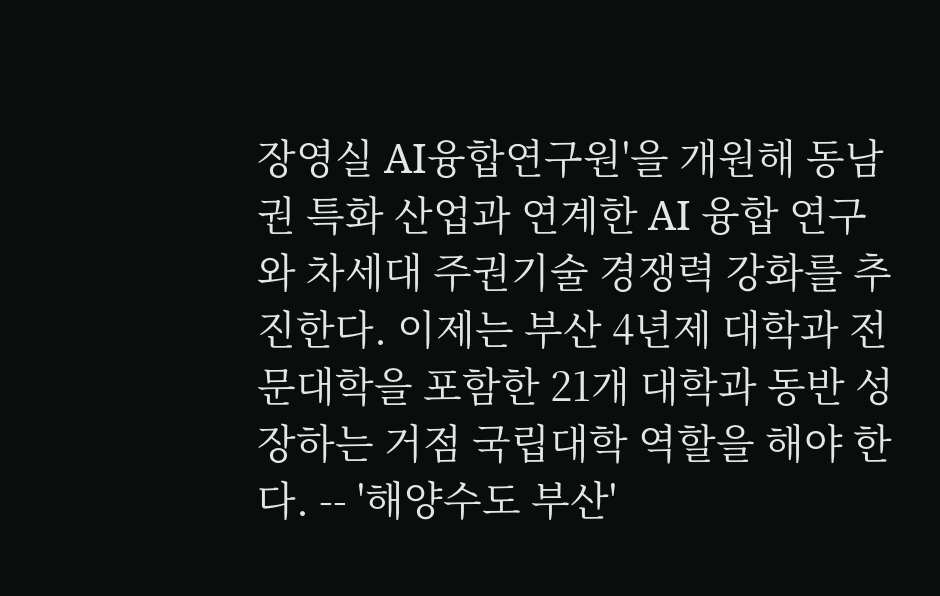장영실 AI융합연구원'을 개원해 동남권 특화 산업과 연계한 AI 융합 연구와 차세대 주권기술 경쟁력 강화를 추진한다. 이제는 부산 4년제 대학과 전문대학을 포함한 21개 대학과 동반 성장하는 거점 국립대학 역할을 해야 한다. -- '해양수도 부산'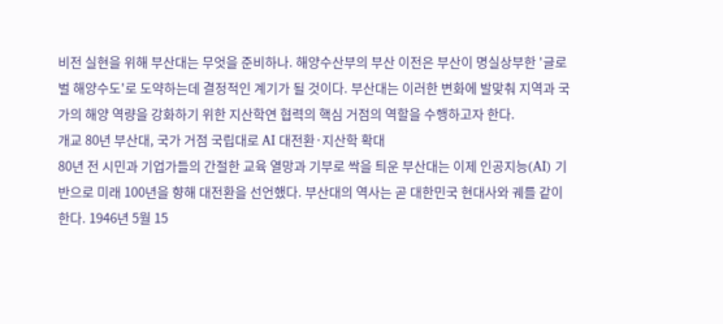비전 실현을 위해 부산대는 무엇을 준비하나. 해양수산부의 부산 이전은 부산이 명실상부한 '글로벌 해양수도'로 도약하는데 결정적인 계기가 될 것이다. 부산대는 이러한 변화에 발맞춰 지역과 국가의 해양 역량을 강화하기 위한 지산학연 협력의 핵심 거점의 역할을 수행하고자 한다.
개교 80년 부산대, 국가 거점 국립대로 AI 대전환·지산학 확대
80년 전 시민과 기업가들의 간절한 교육 열망과 기부로 싹을 틔운 부산대는 이제 인공지능(AI) 기반으로 미래 100년을 향해 대전환을 선언했다. 부산대의 역사는 곧 대한민국 현대사와 궤를 같이한다. 1946년 5월 15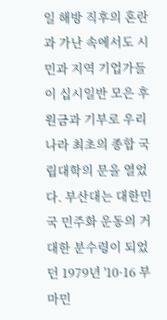일 해방 직후의 혼란과 가난 속에서도 시민과 지역 기업가들이 십시일반 모은 후원금과 기부로 우리나라 최초의 종합 국립대학의 문을 열었다. 부산대는 대한민국 민주화 운동의 거대한 분수령이 되었던 1979년 '10·16 부마민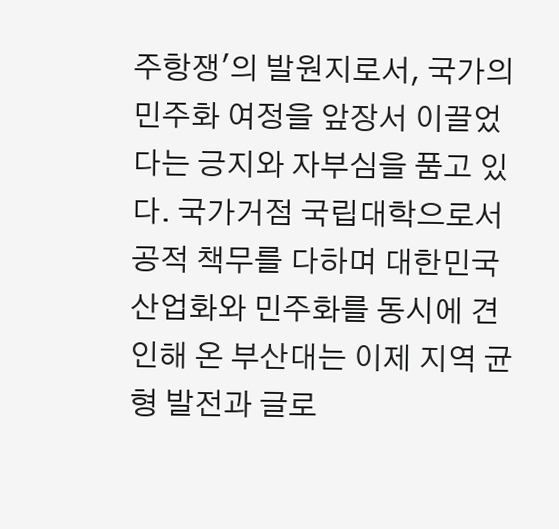주항쟁'의 발원지로서, 국가의 민주화 여정을 앞장서 이끌었다는 긍지와 자부심을 품고 있다. 국가거점 국립대학으로서 공적 책무를 다하며 대한민국 산업화와 민주화를 동시에 견인해 온 부산대는 이제 지역 균형 발전과 글로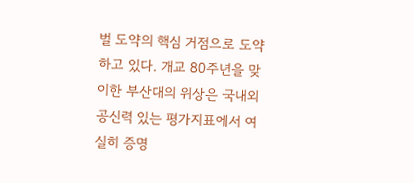벌 도약의 핵심 거점으로 도약하고 있다. 개교 80주년을 맞이한 부산대의 위상은 국내외 공신력 있는 평가지표에서 여실히 증명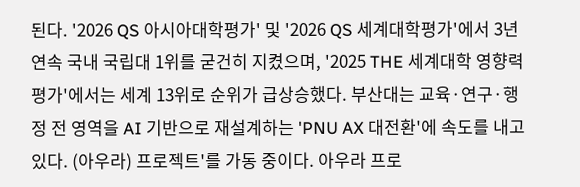된다. '2026 QS 아시아대학평가' 및 '2026 QS 세계대학평가'에서 3년 연속 국내 국립대 1위를 굳건히 지켰으며, '2025 THE 세계대학 영향력평가'에서는 세계 13위로 순위가 급상승했다. 부산대는 교육·연구·행정 전 영역을 AI 기반으로 재설계하는 'PNU AX 대전환'에 속도를 내고 있다. (아우라) 프로젝트'를 가동 중이다. 아우라 프로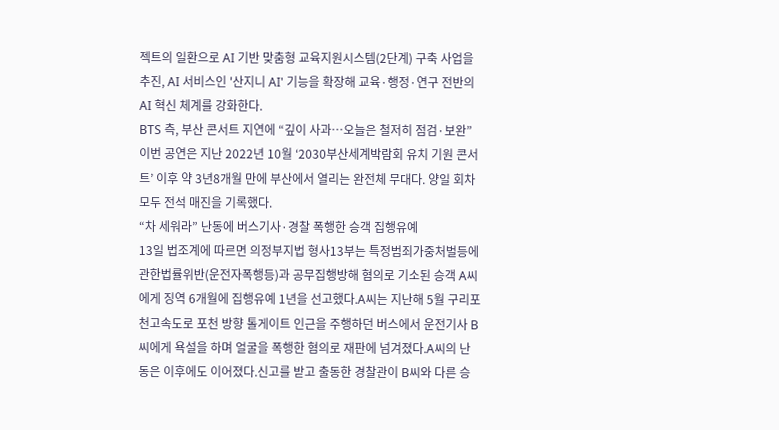젝트의 일환으로 AI 기반 맞춤형 교육지원시스템(2단계) 구축 사업을 추진, AI 서비스인 '산지니 AI' 기능을 확장해 교육·행정·연구 전반의 AI 혁신 체계를 강화한다.
BTS 측, 부산 콘서트 지연에 “깊이 사과…오늘은 철저히 점검·보완”
이번 공연은 지난 2022년 10월 ‘2030부산세계박람회 유치 기원 콘서트’ 이후 약 3년8개월 만에 부산에서 열리는 완전체 무대다. 양일 회차 모두 전석 매진을 기록했다.
“차 세워라” 난동에 버스기사·경찰 폭행한 승객 집행유예
13일 법조계에 따르면 의정부지법 형사13부는 특정범죄가중처벌등에관한법률위반(운전자폭행등)과 공무집행방해 혐의로 기소된 승객 A씨에게 징역 6개월에 집행유예 1년을 선고했다.A씨는 지난해 5월 구리포천고속도로 포천 방향 톨게이트 인근을 주행하던 버스에서 운전기사 B씨에게 욕설을 하며 얼굴을 폭행한 혐의로 재판에 넘겨졌다.A씨의 난동은 이후에도 이어졌다.신고를 받고 출동한 경찰관이 B씨와 다른 승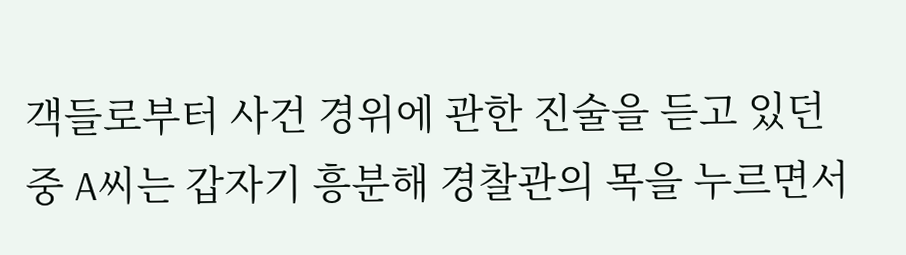객들로부터 사건 경위에 관한 진술을 듣고 있던 중 A씨는 갑자기 흥분해 경찰관의 목을 누르면서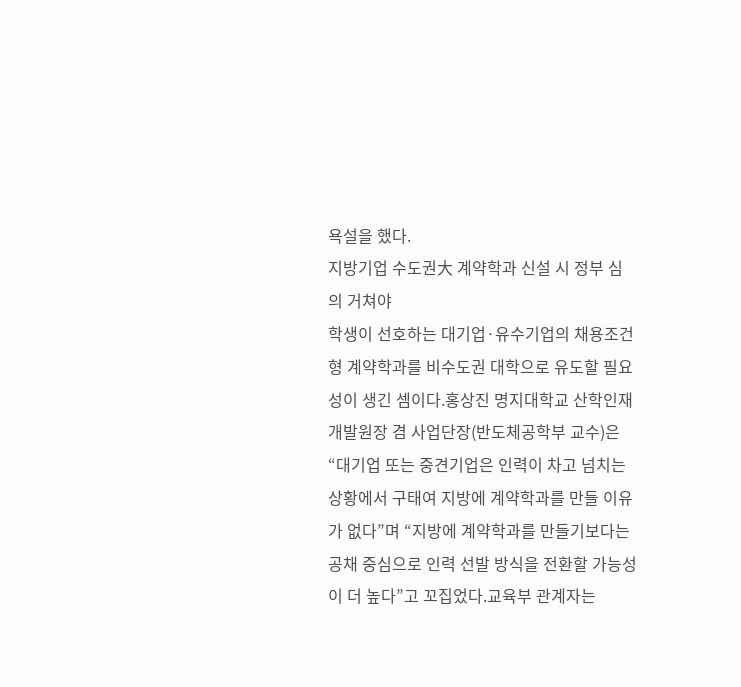욕설을 했다.
지방기업 수도권大 계약학과 신설 시 정부 심의 거쳐야
학생이 선호하는 대기업·유수기업의 채용조건형 계약학과를 비수도권 대학으로 유도할 필요성이 생긴 셈이다.홍상진 명지대학교 산학인재개발원장 겸 사업단장(반도체공학부 교수)은 “대기업 또는 중견기업은 인력이 차고 넘치는 상황에서 구태여 지방에 계약학과를 만들 이유가 없다”며 “지방에 계약학과를 만들기보다는 공채 중심으로 인력 선발 방식을 전환할 가능성이 더 높다”고 꼬집었다.교육부 관계자는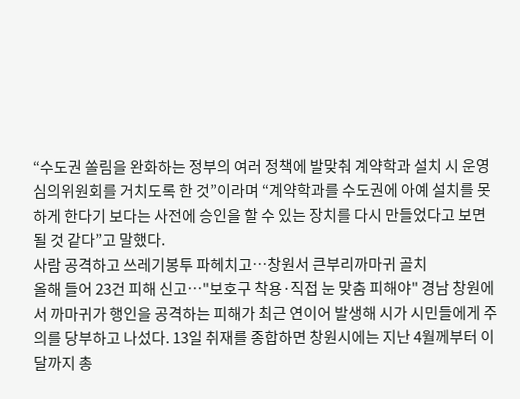“수도권 쏠림을 완화하는 정부의 여러 정책에 발맞춰 계약학과 설치 시 운영심의위원회를 거치도록 한 것”이라며 “계약학과를 수도권에 아예 설치를 못하게 한다기 보다는 사전에 승인을 할 수 있는 장치를 다시 만들었다고 보면 될 것 같다”고 말했다.
사람 공격하고 쓰레기봉투 파헤치고…창원서 큰부리까마귀 골치
올해 들어 23건 피해 신고…"보호구 착용·직접 눈 맞춤 피해야" 경남 창원에서 까마귀가 행인을 공격하는 피해가 최근 연이어 발생해 시가 시민들에게 주의를 당부하고 나섰다. 13일 취재를 종합하면 창원시에는 지난 4월께부터 이달까지 총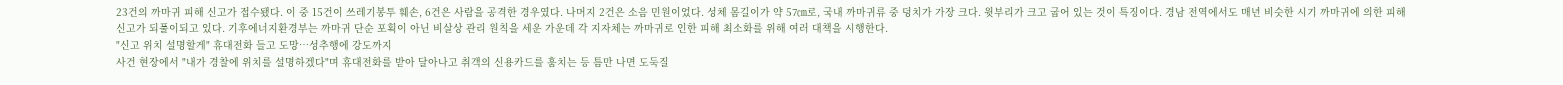23건의 까마귀 피해 신고가 접수됐다. 이 중 15건이 쓰레기봉투 훼손, 6건은 사람을 공격한 경우였다. 나머지 2건은 소음 민원이었다. 성체 몸길이가 약 57㎝로, 국내 까마귀류 중 덩치가 가장 크다. 윗부리가 크고 굽어 있는 것이 특징이다. 경남 전역에서도 매년 비슷한 시기 까마귀에 의한 피해 신고가 되풀이되고 있다. 기후에너지환경부는 까마귀 단순 포획이 아닌 비살상 관리 원칙을 세운 가운데 각 지자체는 까마귀로 인한 피해 최소화를 위해 여러 대책을 시행한다.
"신고 위치 설명할게" 휴대전화 들고 도망…성추행에 강도까지
사건 현장에서 "내가 경찰에 위치를 설명하겠다"며 휴대전화를 받아 달아나고 취객의 신용카드를 훔치는 등 틈만 나면 도둑질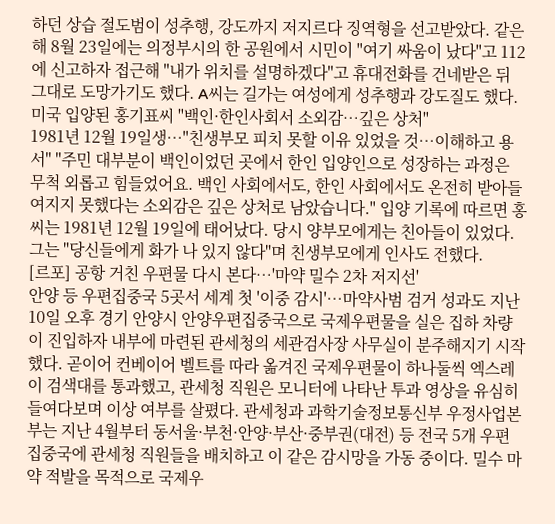하던 상습 절도범이 성추행, 강도까지 저지르다 징역형을 선고받았다. 같은 해 8월 23일에는 의정부시의 한 공원에서 시민이 "여기 싸움이 났다"고 112에 신고하자 접근해 "내가 위치를 설명하겠다"고 휴대전화를 건네받은 뒤 그대로 도망가기도 했다. A씨는 길가는 여성에게 성추행과 강도질도 했다.
미국 입양된 홍기표씨 "백인·한인사회서 소외감…깊은 상처"
1981년 12월 19일생…"친생부모 피치 못할 이유 있었을 것…이해하고 용서" "주민 대부분이 백인이었던 곳에서 한인 입양인으로 성장하는 과정은 무척 외롭고 힘들었어요. 백인 사회에서도, 한인 사회에서도 온전히 받아들여지지 못했다는 소외감은 깊은 상처로 남았습니다." 입양 기록에 따르면 홍씨는 1981년 12월 19일에 태어났다. 당시 양부모에게는 친아들이 있었다. 그는 "당신들에게 화가 나 있지 않다"며 친생부모에게 인사도 전했다.
[르포] 공항 거친 우편물 다시 본다…'마약 밀수 2차 저지선'
안양 등 우편집중국 5곳서 세계 첫 '이중 감시'…마약사범 검거 성과도 지난 10일 오후 경기 안양시 안양우편집중국으로 국제우편물을 실은 집하 차량이 진입하자 내부에 마련된 관세청의 세관검사장 사무실이 분주해지기 시작했다. 곧이어 컨베이어 벨트를 따라 옮겨진 국제우편물이 하나둘씩 엑스레이 검색대를 통과했고, 관세청 직원은 모니터에 나타난 투과 영상을 유심히 들여다보며 이상 여부를 살폈다. 관세청과 과학기술정보통신부 우정사업본부는 지난 4월부터 동서울·부천·안양·부산·중부권(대전) 등 전국 5개 우편집중국에 관세청 직원들을 배치하고 이 같은 감시망을 가동 중이다. 밀수 마약 적발을 목적으로 국제우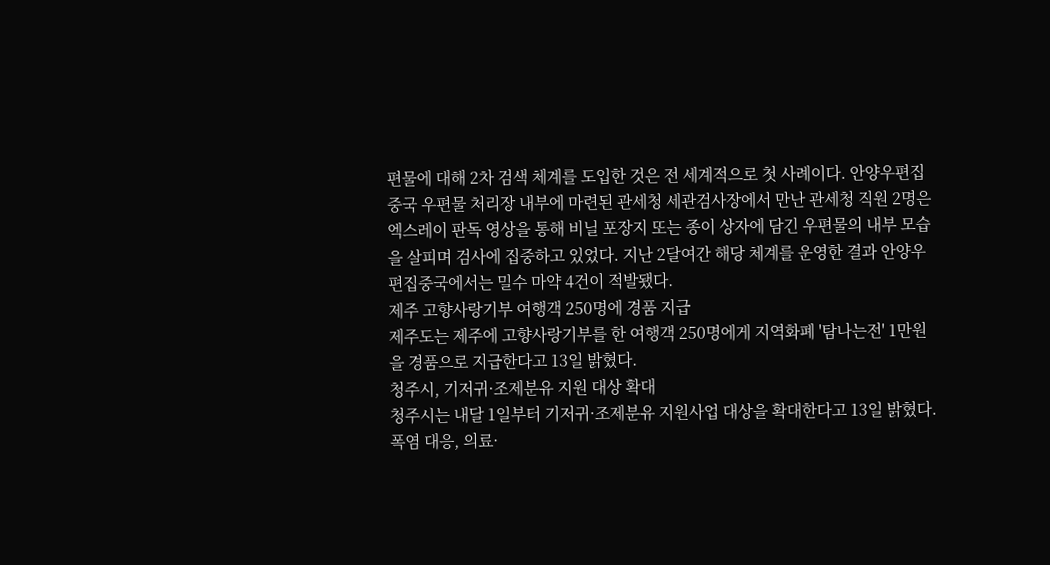편물에 대해 2차 검색 체계를 도입한 것은 전 세계적으로 첫 사례이다. 안양우편집중국 우편물 처리장 내부에 마련된 관세청 세관검사장에서 만난 관세청 직원 2명은 엑스레이 판독 영상을 통해 비닐 포장지 또는 종이 상자에 담긴 우편물의 내부 모습을 살피며 검사에 집중하고 있었다. 지난 2달여간 해당 체계를 운영한 결과 안양우편집중국에서는 밀수 마약 4건이 적발됐다.
제주 고향사랑기부 여행객 250명에 경품 지급
제주도는 제주에 고향사랑기부를 한 여행객 250명에게 지역화폐 '탐나는전' 1만원을 경품으로 지급한다고 13일 밝혔다.
청주시, 기저귀·조제분유 지원 대상 확대
청주시는 내달 1일부터 기저귀·조제분유 지원사업 대상을 확대한다고 13일 밝혔다.
폭염 대응, 의료·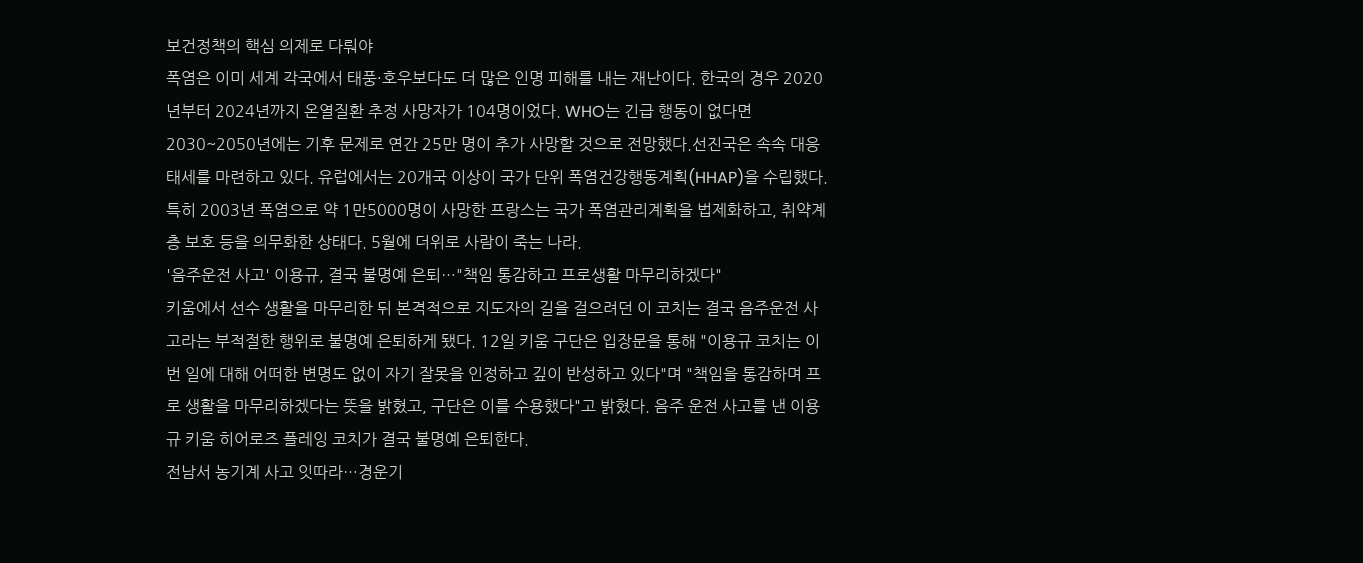보건정책의 핵심 의제로 다뤄야
폭염은 이미 세계 각국에서 태풍·호우보다도 더 많은 인명 피해를 내는 재난이다. 한국의 경우 2020년부터 2024년까지 온열질환 추정 사망자가 104명이었다. WHO는 긴급 행동이 없다면 2030~2050년에는 기후 문제로 연간 25만 명이 추가 사망할 것으로 전망했다.선진국은 속속 대응 태세를 마련하고 있다. 유럽에서는 20개국 이상이 국가 단위 폭염건강행동계획(HHAP)을 수립했다. 특히 2003년 폭염으로 약 1만5000명이 사망한 프랑스는 국가 폭염관리계획을 법제화하고, 취약계층 보호 등을 의무화한 상태다. 5월에 더위로 사람이 죽는 나라.
'음주운전 사고' 이용규, 결국 불명예 은퇴…"책임 통감하고 프로생활 마무리하겠다"
키움에서 선수 생활을 마무리한 뒤 본격적으로 지도자의 길을 걸으려던 이 코치는 결국 음주운전 사고라는 부적절한 행위로 불명예 은퇴하게 됐다. 12일 키움 구단은 입장문을 통해 "이용규 코치는 이번 일에 대해 어떠한 변명도 없이 자기 잘못을 인정하고 깊이 반성하고 있다"며 "책임을 통감하며 프로 생활을 마무리하겠다는 뜻을 밝혔고, 구단은 이를 수용했다"고 밝혔다. 음주 운전 사고를 낸 이용규 키움 히어로즈 플레잉 코치가 결국 불명예 은퇴한다.
전남서 농기계 사고 잇따라…경운기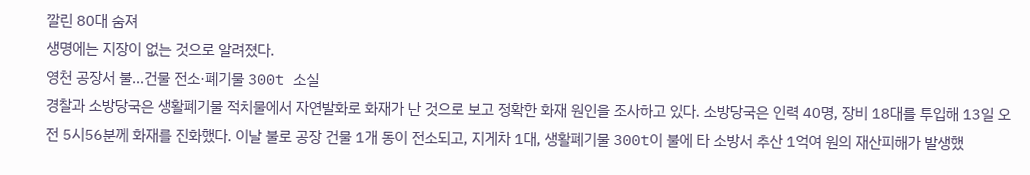깔린 80대 숨져
생명에는 지장이 없는 것으로 알려졌다.
영천 공장서 불…건물 전소·폐기물 300t 소실
경찰과 소방당국은 생활폐기물 적치물에서 자연발화로 화재가 난 것으로 보고 정확한 화재 원인을 조사하고 있다. 소방당국은 인력 40명, 장비 18대를 투입해 13일 오전 5시56분께 화재를 진화했다. 이날 불로 공장 건물 1개 동이 전소되고, 지게차 1대, 생활폐기물 300t이 불에 타 소방서 추산 1억여 원의 재산피해가 발생했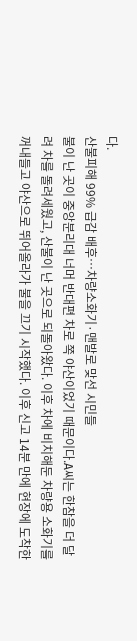다.
산불피해 99% 급감 배후…차량소화기·맨발로 맞선 시민들
불이 난 곳이 중앙분리대 너머 반대편 차로 쪽 야산이었기 때문이다.A씨는 한참을 더 달려 차를 돌려세웠고, 산불이 난 곳으로 되돌아왔다. 이후 차에 비치해둔 차량용 소화기를 꺼내들고 야산으로 뛰어올라가 불을 끄기 시작했다. 이후 신고 14분 만에 현장에 도착한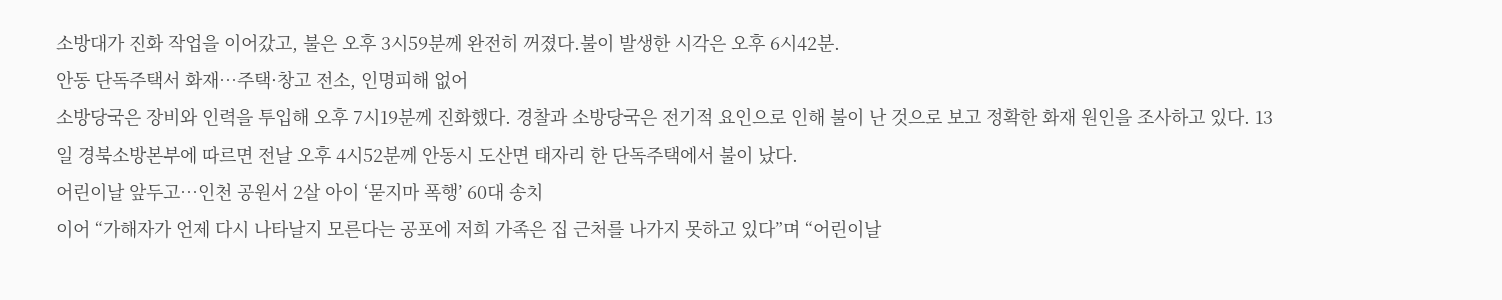소방대가 진화 작업을 이어갔고, 불은 오후 3시59분께 완전히 꺼졌다.불이 발생한 시각은 오후 6시42분.
안동 단독주택서 화재…주택·창고 전소, 인명피해 없어
소방당국은 장비와 인력을 투입해 오후 7시19분께 진화했다. 경찰과 소방당국은 전기적 요인으로 인해 불이 난 것으로 보고 정확한 화재 원인을 조사하고 있다. 13일 경북소방본부에 따르면 전날 오후 4시52분께 안동시 도산면 태자리 한 단독주택에서 불이 났다.
어린이날 앞두고…인천 공원서 2살 아이 ‘묻지마 폭행’ 60대 송치
이어 “가해자가 언제 다시 나타날지 모른다는 공포에 저희 가족은 집 근처를 나가지 못하고 있다”며 “어린이날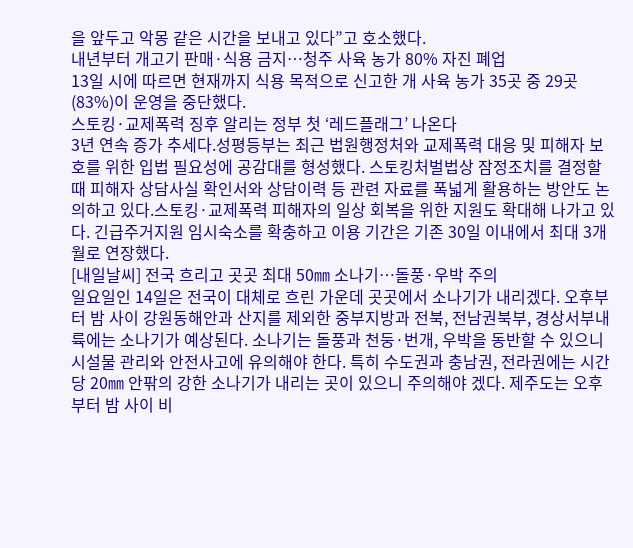을 앞두고 악몽 같은 시간을 보내고 있다”고 호소했다.
내년부터 개고기 판매·식용 금지…청주 사육 농가 80% 자진 폐업
13일 시에 따르면 현재까지 식용 목적으로 신고한 개 사육 농가 35곳 중 29곳(83%)이 운영을 중단했다.
스토킹·교제폭력 징후 알리는 정부 첫 ‘레드플래그’ 나온다
3년 연속 증가 추세다.성평등부는 최근 법원행정처와 교제폭력 대응 및 피해자 보호를 위한 입법 필요성에 공감대를 형성했다. 스토킹처벌법상 잠정조치를 결정할 때 피해자 상담사실 확인서와 상담이력 등 관련 자료를 폭넓게 활용하는 방안도 논의하고 있다.스토킹·교제폭력 피해자의 일상 회복을 위한 지원도 확대해 나가고 있다. 긴급주거지원 임시숙소를 확충하고 이용 기간은 기존 30일 이내에서 최대 3개월로 연장했다.
[내일날씨] 전국 흐리고 곳곳 최대 50㎜ 소나기…돌풍·우박 주의
일요일인 14일은 전국이 대체로 흐린 가운데 곳곳에서 소나기가 내리겠다. 오후부터 밤 사이 강원동해안과 산지를 제외한 중부지방과 전북, 전남권북부, 경상서부내륙에는 소나기가 예상된다. 소나기는 돌풍과 천둥·번개, 우박을 동반할 수 있으니 시설물 관리와 안전사고에 유의해야 한다. 특히 수도권과 충남권, 전라권에는 시간당 20㎜ 안팎의 강한 소나기가 내리는 곳이 있으니 주의해야 겠다. 제주도는 오후부터 밤 사이 비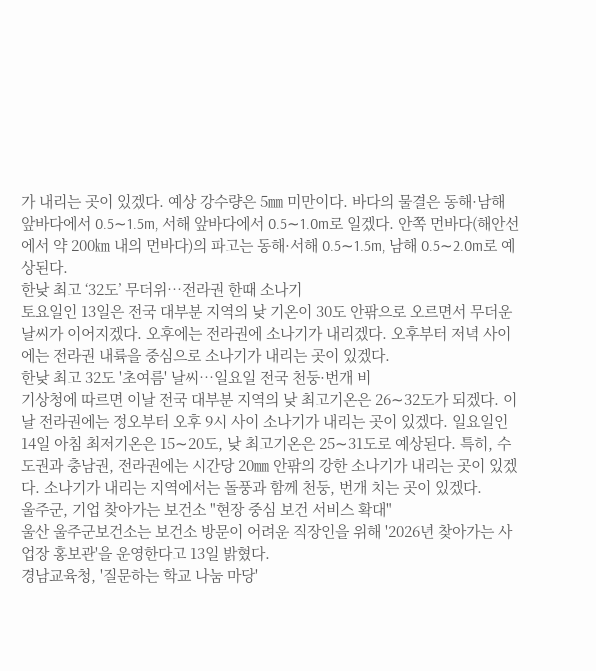가 내리는 곳이 있겠다. 예상 강수량은 5㎜ 미만이다. 바다의 물결은 동해·남해 앞바다에서 0.5∼1.5m, 서해 앞바다에서 0.5∼1.0m로 일겠다. 안쪽 먼바다(해안선에서 약 200㎞ 내의 먼바다)의 파고는 동해·서해 0.5∼1.5m, 남해 0.5∼2.0m로 예상된다.
한낮 최고 ‘32도’ 무더위…전라권 한때 소나기
토요일인 13일은 전국 대부분 지역의 낮 기온이 30도 안팎으로 오르면서 무더운 날씨가 이어지겠다. 오후에는 전라권에 소나기가 내리겠다. 오후부터 저녁 사이에는 전라권 내륙을 중심으로 소나기가 내리는 곳이 있겠다.
한낮 최고 32도 '초여름' 날씨…일요일 전국 천둥·번개 비
기상청에 따르면 이날 전국 대부분 지역의 낮 최고기온은 26∼32도가 되겠다. 이날 전라권에는 정오부터 오후 9시 사이 소나기가 내리는 곳이 있겠다. 일요일인 14일 아침 최저기온은 15∼20도, 낮 최고기온은 25∼31도로 예상된다. 특히, 수도권과 충남권, 전라권에는 시간당 20㎜ 안팎의 강한 소나기가 내리는 곳이 있겠다. 소나기가 내리는 지역에서는 돌풍과 함께 천둥, 번개 치는 곳이 있겠다.
울주군, 기업 찾아가는 보건소 "현장 중심 보건 서비스 확대"
울산 울주군보건소는 보건소 방문이 어려운 직장인을 위해 '2026년 찾아가는 사업장 홍보관'을 운영한다고 13일 밝혔다.
경남교육청, '질문하는 학교 나눔 마당'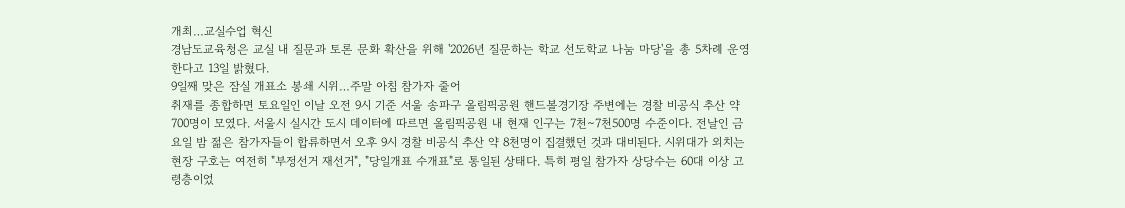개최…교실수업 혁신
경남도교육청은 교실 내 질문과 토론 문화 확산을 위해 '2026년 질문하는 학교 선도학교 나눔 마당'을 총 5차례 운영한다고 13일 밝혔다.
9일째 맞은 잠실 개표소 봉쇄 시위…주말 아침 참가자 줄어
취재를 종합하면 토요일인 이날 오전 9시 기준 서울 송파구 올림픽공원 핸드볼경기장 주변에는 경찰 비공식 추산 약 700명이 모였다. 서울시 실시간 도시 데이터에 따르면 올림픽공원 내 현재 인구는 7천∼7천500명 수준이다. 전날인 금요일 밤 젊은 참가자들이 합류하면서 오후 9시 경찰 비공식 추산 약 8천명이 집결했던 것과 대비된다. 시위대가 외치는 현장 구호는 여전히 "부정선거 재선거", "당일개표 수개표"로 통일된 상태다. 특히 평일 참가자 상당수는 60대 이상 고령층이었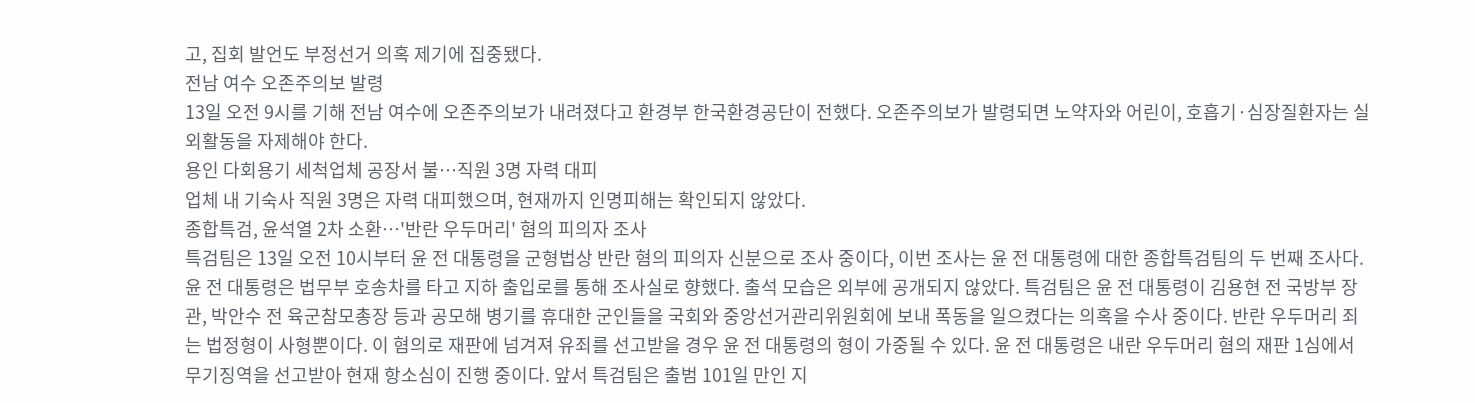고, 집회 발언도 부정선거 의혹 제기에 집중됐다.
전남 여수 오존주의보 발령
13일 오전 9시를 기해 전남 여수에 오존주의보가 내려졌다고 환경부 한국환경공단이 전했다. 오존주의보가 발령되면 노약자와 어린이, 호흡기·심장질환자는 실외활동을 자제해야 한다.
용인 다회용기 세척업체 공장서 불…직원 3명 자력 대피
업체 내 기숙사 직원 3명은 자력 대피했으며, 현재까지 인명피해는 확인되지 않았다.
종합특검, 윤석열 2차 소환…'반란 우두머리' 혐의 피의자 조사
특검팀은 13일 오전 10시부터 윤 전 대통령을 군형법상 반란 혐의 피의자 신분으로 조사 중이다, 이번 조사는 윤 전 대통령에 대한 종합특검팀의 두 번째 조사다. 윤 전 대통령은 법무부 호송차를 타고 지하 출입로를 통해 조사실로 향했다. 출석 모습은 외부에 공개되지 않았다. 특검팀은 윤 전 대통령이 김용현 전 국방부 장관, 박안수 전 육군참모총장 등과 공모해 병기를 휴대한 군인들을 국회와 중앙선거관리위원회에 보내 폭동을 일으켰다는 의혹을 수사 중이다. 반란 우두머리 죄는 법정형이 사형뿐이다. 이 혐의로 재판에 넘겨져 유죄를 선고받을 경우 윤 전 대통령의 형이 가중될 수 있다. 윤 전 대통령은 내란 우두머리 혐의 재판 1심에서 무기징역을 선고받아 현재 항소심이 진행 중이다. 앞서 특검팀은 출범 101일 만인 지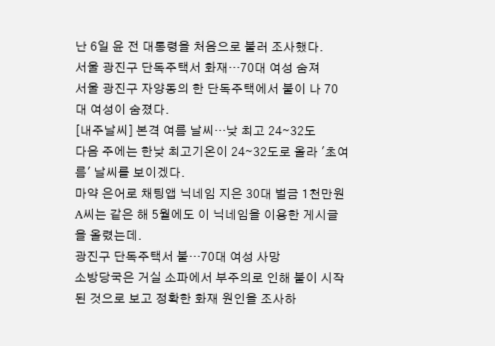난 6일 윤 전 대통령을 처음으로 불러 조사했다.
서울 광진구 단독주택서 화재…70대 여성 숨져
서울 광진구 자양동의 한 단독주택에서 불이 나 70대 여성이 숨졌다.
[내주날씨] 본격 여름 날씨…낮 최고 24∼32도
다음 주에는 한낮 최고기온이 24∼32도로 올라 '초여름' 날씨를 보이겠다.
마약 은어로 채팅앱 닉네임 지은 30대 벌금 1천만원
A씨는 같은 해 5월에도 이 닉네임을 이용한 게시글을 올렸는데.
광진구 단독주택서 불…70대 여성 사망
소방당국은 거실 소파에서 부주의로 인해 불이 시작된 것으로 보고 정확한 화재 원인을 조사하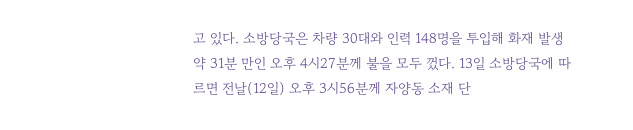고 있다. 소방당국은 차량 30대와 인력 148명을 투입해 화재 발생 약 31분 만인 오후 4시27분께 불을 모두 껐다. 13일 소방당국에 따르면 전날(12일) 오후 3시56분께 자양동 소재 단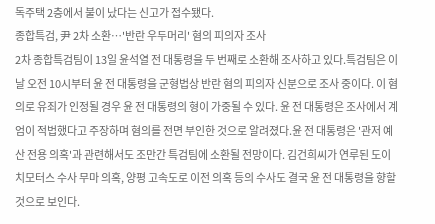독주택 2층에서 불이 났다는 신고가 접수됐다.
종합특검, 尹 2차 소환…'반란 우두머리' 혐의 피의자 조사
2차 종합특검팀이 13일 윤석열 전 대통령을 두 번째로 소환해 조사하고 있다.특검팀은 이날 오전 10시부터 윤 전 대통령을 군형법상 반란 혐의 피의자 신분으로 조사 중이다. 이 혐의로 유죄가 인정될 경우 윤 전 대통령의 형이 가중될 수 있다. 윤 전 대통령은 조사에서 계엄이 적법했다고 주장하며 혐의를 전면 부인한 것으로 알려졌다.윤 전 대통령은 '관저 예산 전용 의혹'과 관련해서도 조만간 특검팀에 소환될 전망이다. 김건희씨가 연루된 도이치모터스 수사 무마 의혹, 양평 고속도로 이전 의혹 등의 수사도 결국 윤 전 대통령을 향할 것으로 보인다.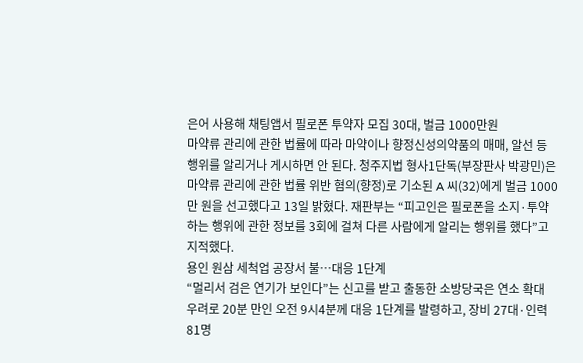은어 사용해 채팅앱서 필로폰 투약자 모집 30대, 벌금 1000만원
마약류 관리에 관한 법률에 따라 마약이나 향정신성의약품의 매매, 알선 등 행위를 알리거나 게시하면 안 된다. 청주지법 형사1단독(부장판사 박광민)은 마약류 관리에 관한 법률 위반 혐의(향정)로 기소된 A 씨(32)에게 벌금 1000만 원을 선고했다고 13일 밝혔다. 재판부는 “피고인은 필로폰을 소지·투약하는 행위에 관한 정보를 3회에 걸쳐 다른 사람에게 알리는 행위를 했다”고 지적했다.
용인 원삼 세척업 공장서 불…대응 1단계
“멀리서 검은 연기가 보인다”는 신고를 받고 출동한 소방당국은 연소 확대 우려로 20분 만인 오전 9시4분께 대응 1단계를 발령하고, 장비 27대·인력 81명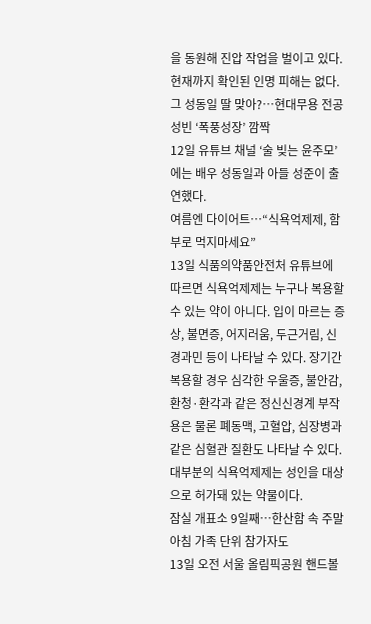을 동원해 진압 작업을 벌이고 있다.현재까지 확인된 인명 피해는 없다.
그 성동일 딸 맞아?…현대무용 전공 성빈 ‘폭풍성장’ 깜짝
12일 유튜브 채널 ‘술 빚는 윤주모’에는 배우 성동일과 아들 성준이 출연했다.
여름엔 다이어트…“식욕억제제, 함부로 먹지마세요”
13일 식품의약품안전처 유튜브에 따르면 식욕억제제는 누구나 복용할 수 있는 약이 아니다. 입이 마르는 증상, 불면증, 어지러움, 두근거림, 신경과민 등이 나타날 수 있다. 장기간 복용할 경우 심각한 우울증, 불안감, 환청·환각과 같은 정신신경계 부작용은 물론 폐동맥, 고혈압, 심장병과 같은 심혈관 질환도 나타날 수 있다. 대부분의 식욕억제제는 성인을 대상으로 허가돼 있는 약물이다.
잠실 개표소 9일째…한산함 속 주말 아침 가족 단위 참가자도
13일 오전 서울 올림픽공원 핸드볼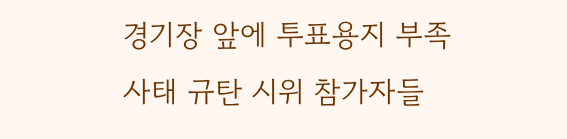경기장 앞에 투표용지 부족 사태 규탄 시위 참가자들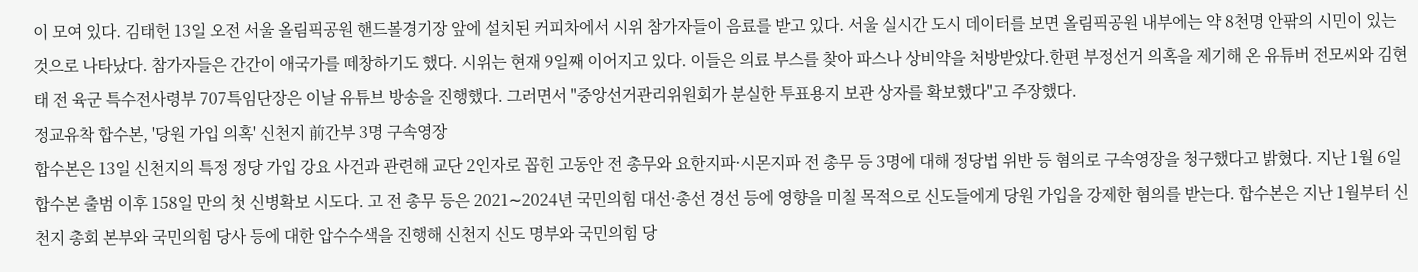이 모여 있다. 김태헌 13일 오전 서울 올림픽공원 핸드볼경기장 앞에 설치된 커피차에서 시위 참가자들이 음료를 받고 있다. 서울 실시간 도시 데이터를 보면 올림픽공원 내부에는 약 8천명 안팎의 시민이 있는 것으로 나타났다. 참가자들은 간간이 애국가를 떼창하기도 했다. 시위는 현재 9일째 이어지고 있다. 이들은 의료 부스를 찾아 파스나 상비약을 처방받았다.한편 부정선거 의혹을 제기해 온 유튜버 전모씨와 김현태 전 육군 특수전사령부 707특임단장은 이날 유튜브 방송을 진행했다. 그러면서 "중앙선거관리위원회가 분실한 투표용지 보관 상자를 확보했다"고 주장했다.
정교유착 합수본, '당원 가입 의혹' 신천지 前간부 3명 구속영장
합수본은 13일 신천지의 특정 정당 가입 강요 사건과 관련해 교단 2인자로 꼽힌 고동안 전 총무와 요한지파·시몬지파 전 총무 등 3명에 대해 정당법 위반 등 혐의로 구속영장을 청구했다고 밝혔다. 지난 1월 6일 합수본 출범 이후 158일 만의 첫 신병확보 시도다. 고 전 총무 등은 2021∼2024년 국민의힘 대선·총선 경선 등에 영향을 미칠 목적으로 신도들에게 당원 가입을 강제한 혐의를 받는다. 합수본은 지난 1월부터 신천지 총회 본부와 국민의힘 당사 등에 대한 압수수색을 진행해 신천지 신도 명부와 국민의힘 당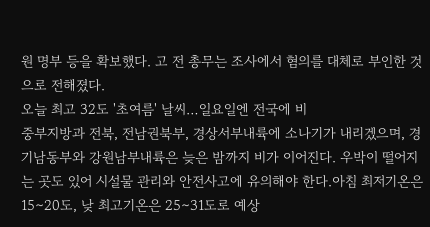원 명부 등을 확보했다. 고 전 총무는 조사에서 혐의를 대체로 부인한 것으로 전해졌다.
오늘 최고 32도 '초여름' 날씨…일요일엔 전국에 비
중부지방과 전북, 전남권북부, 경상서부내륙에 소나기가 내리겠으며, 경기남동부와 강원남부내륙은 늦은 밤까지 비가 이어진다. 우박이 떨어지는 곳도 있어 시설물 관리와 안전사고에 유의해야 한다.아침 최저기온은 15∼20도, 낮 최고기온은 25∼31도로 예상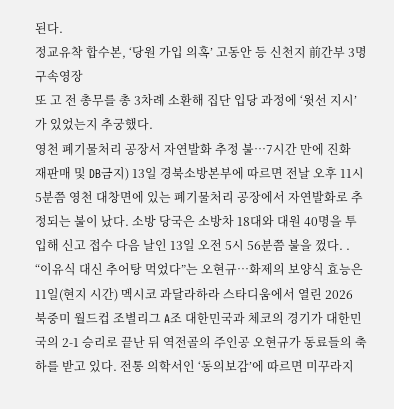된다.
정교유착 합수본, ‘당원 가입 의혹’ 고동안 등 신천지 前간부 3명 구속영장
또 고 전 총무를 총 3차례 소환해 집단 입당 과정에 ‘윗선 지시’가 있었는지 추궁했다.
영천 폐기물처리 공장서 자연발화 추정 불…7시간 만에 진화
재판매 및 DB금지) 13일 경북소방본부에 따르면 전날 오후 11시 5분쯤 영천 대창면에 있는 폐기물처리 공장에서 자연발화로 추정되는 불이 났다. 소방 당국은 소방차 18대와 대원 40명을 투입해 신고 접수 다음 날인 13일 오전 5시 56분쯤 불을 껐다. .
“이유식 대신 추어탕 먹었다”는 오현규…화제의 보양식 효능은
11일(현지 시간) 멕시코 과달라하라 스타디움에서 열린 2026 북중미 월드컵 조별리그 A조 대한민국과 체코의 경기가 대한민국의 2-1 승리로 끝난 뒤 역전골의 주인공 오현규가 동료들의 축하를 받고 있다. 전통 의학서인 ‘동의보감’에 따르면 미꾸라지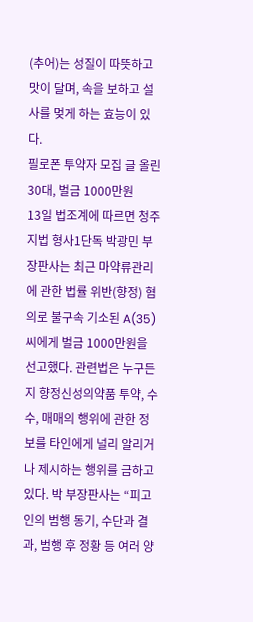(추어)는 성질이 따뜻하고 맛이 달며, 속을 보하고 설사를 멎게 하는 효능이 있다.
필로폰 투약자 모집 글 올린 30대, 벌금 1000만원
13일 법조계에 따르면 청주지법 형사1단독 박광민 부장판사는 최근 마약류관리에 관한 법률 위반(향정) 혐의로 불구속 기소된 A(35)씨에게 벌금 1000만원을 선고했다. 관련법은 누구든지 향정신성의약품 투약, 수수, 매매의 행위에 관한 정보를 타인에게 널리 알리거나 제시하는 행위를 금하고 있다. 박 부장판사는 “피고인의 범행 동기, 수단과 결과, 범행 후 정황 등 여러 양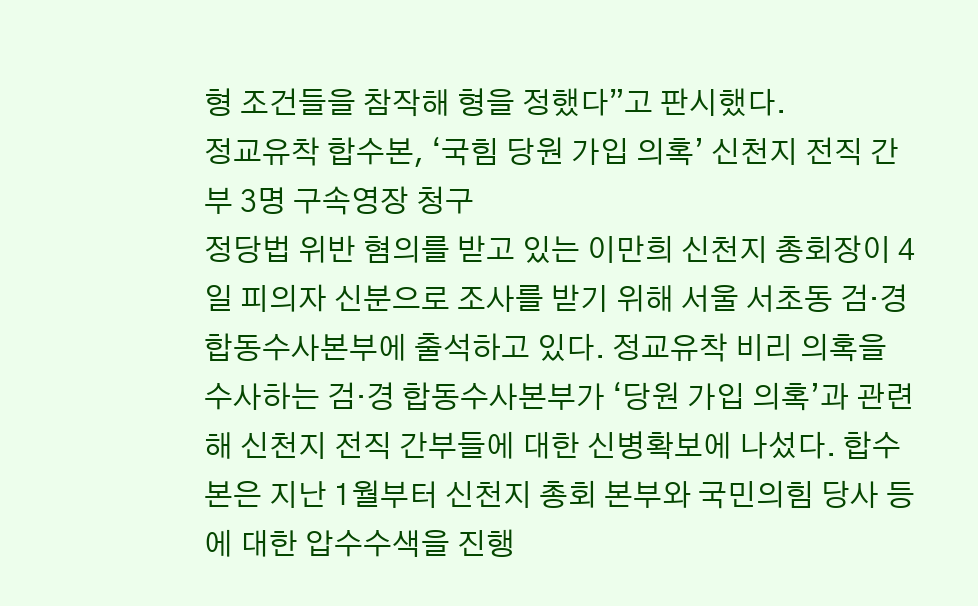형 조건들을 참작해 형을 정했다”고 판시했다.
정교유착 합수본, ‘국힘 당원 가입 의혹’ 신천지 전직 간부 3명 구속영장 청구
정당법 위반 혐의를 받고 있는 이만희 신천지 총회장이 4일 피의자 신분으로 조사를 받기 위해 서울 서초동 검·경 합동수사본부에 출석하고 있다. 정교유착 비리 의혹을 수사하는 검·경 합동수사본부가 ‘당원 가입 의혹’과 관련해 신천지 전직 간부들에 대한 신병확보에 나섰다. 합수본은 지난 1월부터 신천지 총회 본부와 국민의힘 당사 등에 대한 압수수색을 진행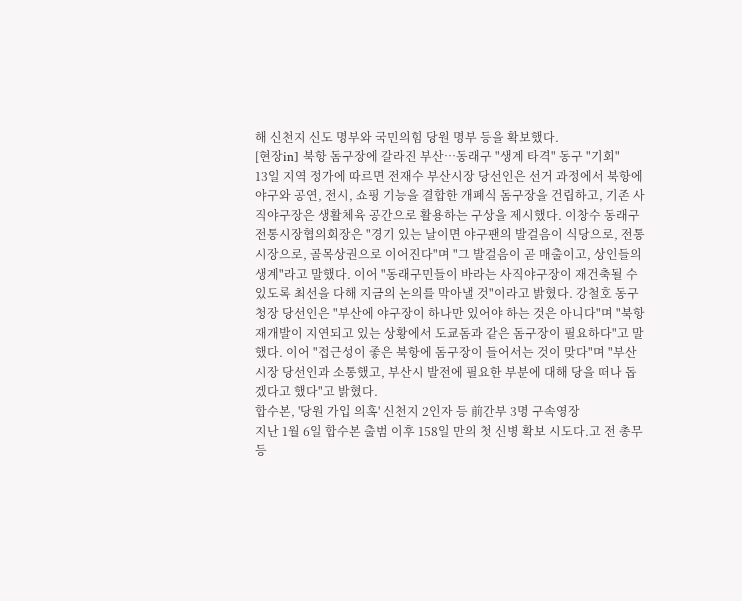해 신천지 신도 명부와 국민의힘 당원 명부 등을 확보했다.
[현장in] 북항 돔구장에 갈라진 부산…동래구 "생계 타격" 동구 "기회"
13일 지역 정가에 따르면 전재수 부산시장 당선인은 선거 과정에서 북항에 야구와 공연, 전시, 쇼핑 기능을 결합한 개폐식 돔구장을 건립하고, 기존 사직야구장은 생활체육 공간으로 활용하는 구상을 제시했다. 이창수 동래구 전통시장협의회장은 "경기 있는 날이면 야구팬의 발걸음이 식당으로, 전통시장으로, 골목상권으로 이어진다"며 "그 발걸음이 곧 매출이고, 상인들의 생계"라고 말했다. 이어 "동래구민들이 바라는 사직야구장이 재건축될 수 있도록 최선을 다해 지금의 논의를 막아낼 것"이라고 밝혔다. 강철호 동구청장 당선인은 "부산에 야구장이 하나만 있어야 하는 것은 아니다"며 "북항 재개발이 지연되고 있는 상황에서 도쿄돔과 같은 돔구장이 필요하다"고 말했다. 이어 "접근성이 좋은 북항에 돔구장이 들어서는 것이 맞다"며 "부산시장 당선인과 소통했고, 부산시 발전에 필요한 부분에 대해 당을 떠나 돕겠다고 했다"고 밝혔다.
합수본, '당원 가입 의혹' 신천지 2인자 등 前간부 3명 구속영장
지난 1월 6일 합수본 출범 이후 158일 만의 첫 신병 확보 시도다.고 전 총무 등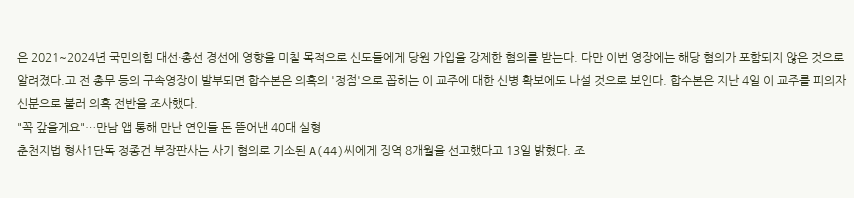은 2021~2024년 국민의힘 대선·총선 경선에 영향을 미칠 목적으로 신도들에게 당원 가입을 강제한 혐의를 받는다. 다만 이번 영장에는 해당 혐의가 포함되지 않은 것으로 알려졌다.고 전 총무 등의 구속영장이 발부되면 합수본은 의혹의 '정점'으로 꼽히는 이 교주에 대한 신병 확보에도 나설 것으로 보인다. 합수본은 지난 4일 이 교주를 피의자 신분으로 불러 의혹 전반을 조사했다.
"꼭 갚을게요"…만남 앱 통해 만난 연인들 돈 뜯어낸 40대 실형
춘천지법 형사1단독 정종건 부장판사는 사기 혐의로 기소된 A(44)씨에게 징역 8개월을 선고했다고 13일 밝혔다. 조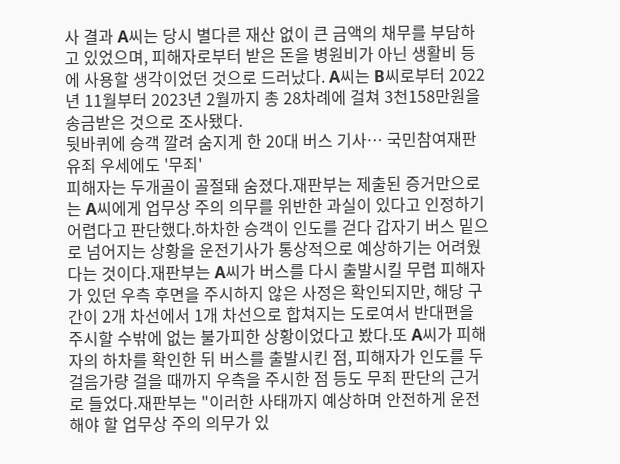사 결과 A씨는 당시 별다른 재산 없이 큰 금액의 채무를 부담하고 있었으며, 피해자로부터 받은 돈을 병원비가 아닌 생활비 등에 사용할 생각이었던 것으로 드러났다. A씨는 B씨로부터 2022년 11월부터 2023년 2월까지 총 28차례에 걸쳐 3천158만원을 송금받은 것으로 조사됐다.
뒷바퀴에 승객 깔려 숨지게 한 20대 버스 기사… 국민참여재판 유죄 우세에도 '무죄'
피해자는 두개골이 골절돼 숨졌다.재판부는 제출된 증거만으로는 A씨에게 업무상 주의 의무를 위반한 과실이 있다고 인정하기 어렵다고 판단했다.하차한 승객이 인도를 걷다 갑자기 버스 밑으로 넘어지는 상황을 운전기사가 통상적으로 예상하기는 어려웠다는 것이다.재판부는 A씨가 버스를 다시 출발시킬 무렵 피해자가 있던 우측 후면을 주시하지 않은 사정은 확인되지만, 해당 구간이 2개 차선에서 1개 차선으로 합쳐지는 도로여서 반대편을 주시할 수밖에 없는 불가피한 상황이었다고 봤다.또 A씨가 피해자의 하차를 확인한 뒤 버스를 출발시킨 점, 피해자가 인도를 두 걸음가량 걸을 때까지 우측을 주시한 점 등도 무죄 판단의 근거로 들었다.재판부는 "이러한 사태까지 예상하며 안전하게 운전해야 할 업무상 주의 의무가 있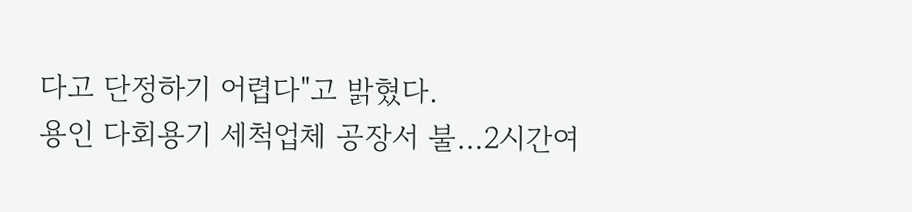다고 단정하기 어렵다"고 밝혔다.
용인 다회용기 세척업체 공장서 불…2시간여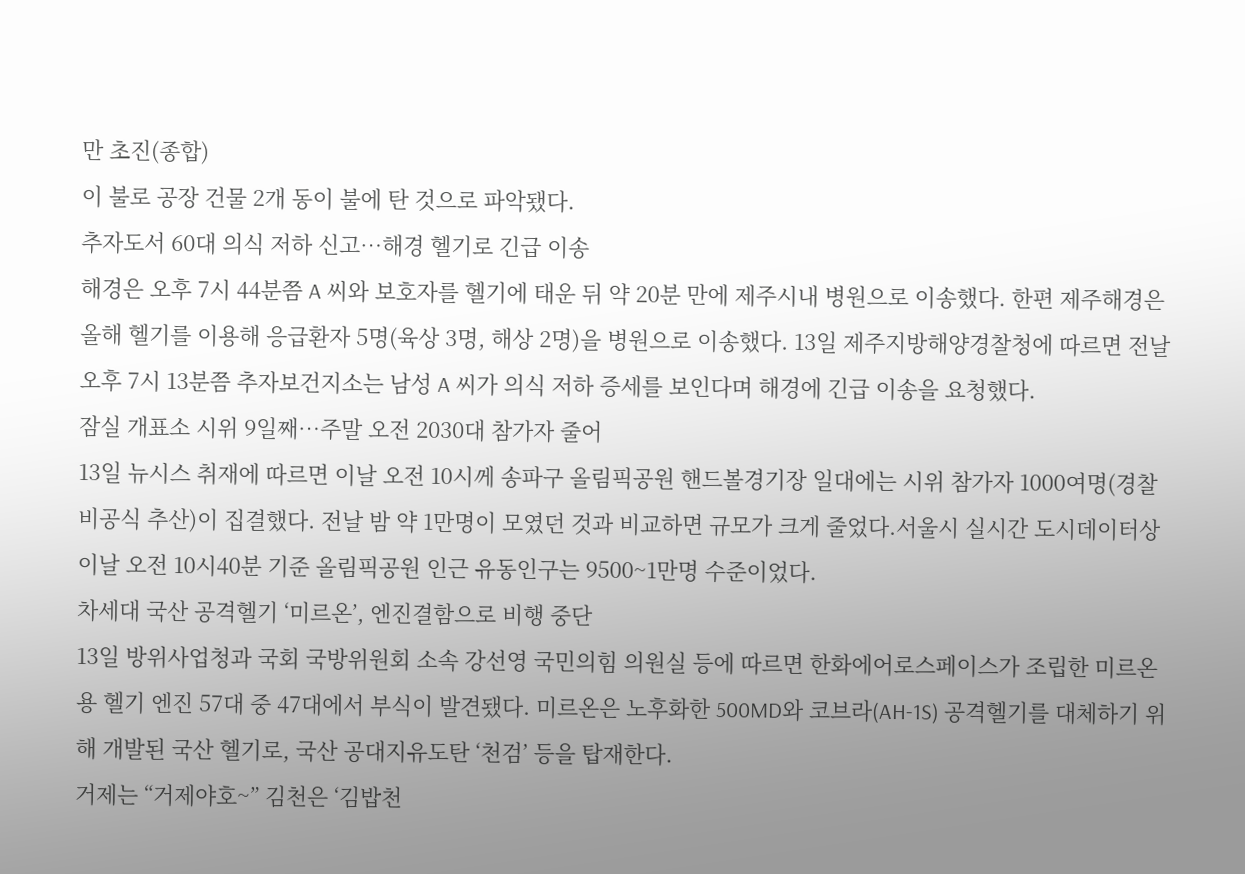만 초진(종합)
이 불로 공장 건물 2개 동이 불에 탄 것으로 파악됐다.
추자도서 60대 의식 저하 신고…해경 헬기로 긴급 이송
해경은 오후 7시 44분쯤 A 씨와 보호자를 헬기에 태운 뒤 약 20분 만에 제주시내 병원으로 이송했다. 한편 제주해경은 올해 헬기를 이용해 응급환자 5명(육상 3명, 해상 2명)을 병원으로 이송했다. 13일 제주지방해양경찰청에 따르면 전날 오후 7시 13분쯤 추자보건지소는 남성 A 씨가 의식 저하 증세를 보인다며 해경에 긴급 이송을 요청했다.
잠실 개표소 시위 9일째…주말 오전 2030대 참가자 줄어
13일 뉴시스 취재에 따르면 이날 오전 10시께 송파구 올림픽공원 핸드볼경기장 일대에는 시위 참가자 1000여명(경찰 비공식 추산)이 집결했다. 전날 밤 약 1만명이 모였던 것과 비교하면 규모가 크게 줄었다.서울시 실시간 도시데이터상 이날 오전 10시40분 기준 올림픽공원 인근 유동인구는 9500~1만명 수준이었다.
차세대 국산 공격헬기 ‘미르온’, 엔진결함으로 비행 중단
13일 방위사업청과 국회 국방위원회 소속 강선영 국민의힘 의원실 등에 따르면 한화에어로스페이스가 조립한 미르온용 헬기 엔진 57대 중 47대에서 부식이 발견됐다. 미르온은 노후화한 500MD와 코브라(AH-1S) 공격헬기를 대체하기 위해 개발된 국산 헬기로, 국산 공대지유도탄 ‘천검’ 등을 탑재한다.
거제는 “거제야호~” 김천은 ‘김밥천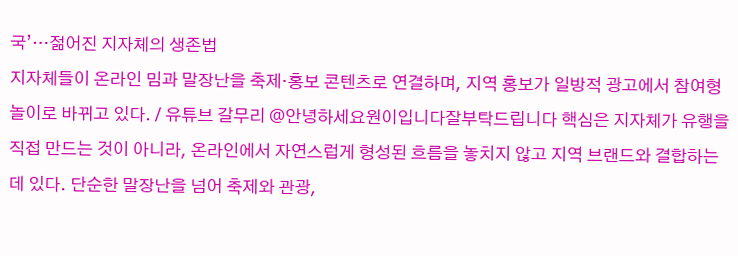국’…젊어진 지자체의 생존법
지자체들이 온라인 밈과 말장난을 축제·홍보 콘텐츠로 연결하며, 지역 홍보가 일방적 광고에서 참여형 놀이로 바뀌고 있다. / 유튜브 갈무리 @안녕하세요원이입니다잘부탁드립니다 핵심은 지자체가 유행을 직접 만드는 것이 아니라, 온라인에서 자연스럽게 형성된 흐름을 놓치지 않고 지역 브랜드와 결합하는 데 있다. 단순한 말장난을 넘어 축제와 관광,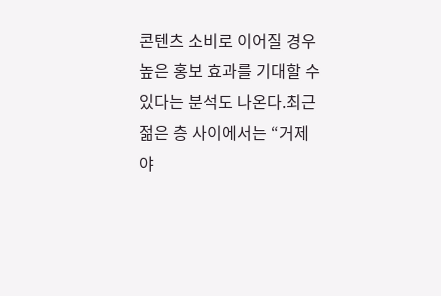콘텐츠 소비로 이어질 경우 높은 홍보 효과를 기대할 수 있다는 분석도 나온다.최근 젊은 층 사이에서는 “거제야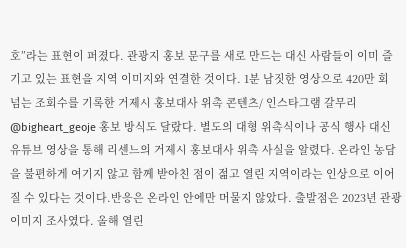호”라는 표현이 퍼졌다. 관광지 홍보 문구를 새로 만드는 대신 사람들이 이미 즐기고 있는 표현을 지역 이미지와 연결한 것이다. 1분 남짓한 영상으로 420만 회 넘는 조회수를 기록한 거제시 홍보대사 위촉 콘텐츠/ 인스타그램 갈무리 @bigheart_geoje 홍보 방식도 달랐다. 별도의 대형 위촉식이나 공식 행사 대신 유튜브 영상을 통해 리센느의 거제시 홍보대사 위촉 사실을 알렸다. 온라인 농담을 불편하게 여기지 않고 함께 받아친 점이 젊고 열린 지역이라는 인상으로 이어질 수 있다는 것이다.반응은 온라인 안에만 머물지 않았다. 출발점은 2023년 관광 이미지 조사였다. 올해 열린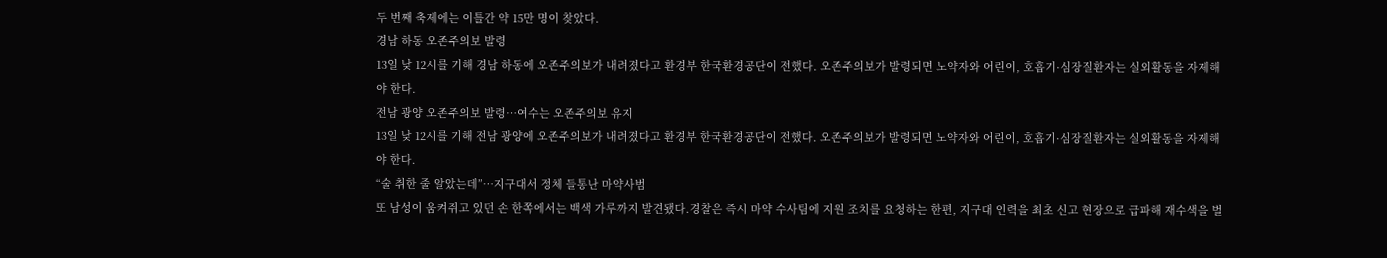두 번째 축제에는 이틀간 약 15만 명이 찾았다.
경남 하동 오존주의보 발령
13일 낮 12시를 기해 경남 하동에 오존주의보가 내려졌다고 환경부 한국환경공단이 전했다. 오존주의보가 발령되면 노약자와 어린이, 호흡기·심장질환자는 실외활동을 자제해야 한다.
전남 광양 오존주의보 발령…여수는 오존주의보 유지
13일 낮 12시를 기해 전남 광양에 오존주의보가 내려졌다고 환경부 한국환경공단이 전했다. 오존주의보가 발령되면 노약자와 어린이, 호흡기·심장질환자는 실외활동을 자제해야 한다.
“술 취한 줄 알았는데”…지구대서 정체 들통난 마약사범
또 남성이 움켜쥐고 있던 손 한쪽에서는 백색 가루까지 발견됐다.경찰은 즉시 마약 수사팀에 지원 조치를 요청하는 한편, 지구대 인력을 최초 신고 현장으로 급파해 재수색을 벌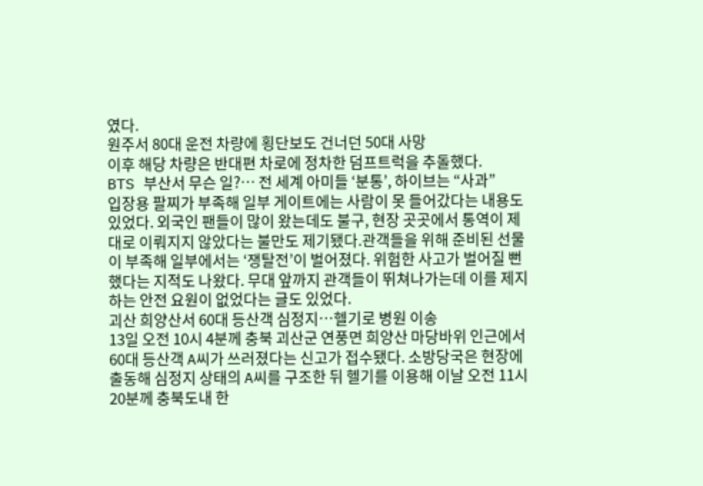였다.
원주서 80대 운전 차량에 횡단보도 건너던 50대 사망
이후 해당 차량은 반대편 차로에 정차한 덤프트럭을 추돌했다.
BTS 부산서 무슨 일?… 전 세계 아미들 ‘분통’, 하이브는 “사과”
입장용 팔찌가 부족해 일부 게이트에는 사람이 못 들어갔다는 내용도 있었다. 외국인 팬들이 많이 왔는데도 불구, 현장 곳곳에서 통역이 제대로 이뤄지지 않았다는 불만도 제기됐다.관객들을 위해 준비된 선물이 부족해 일부에서는 ‘쟁탈전’이 벌어졌다. 위험한 사고가 벌어질 뻔 했다는 지적도 나왔다. 무대 앞까지 관객들이 뛰쳐나가는데 이를 제지하는 안전 요원이 없었다는 글도 있었다.
괴산 희양산서 60대 등산객 심정지…헬기로 병원 이송
13일 오전 10시 4분께 충북 괴산군 연풍면 희양산 마당바위 인근에서 60대 등산객 A씨가 쓰러졌다는 신고가 접수됐다. 소방당국은 현장에 출동해 심정지 상태의 A씨를 구조한 뒤 헬기를 이용해 이날 오전 11시 20분께 충북도내 한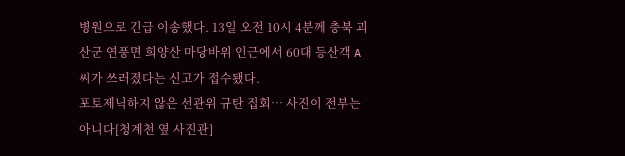병원으로 긴급 이송했다. 13일 오전 10시 4분께 충북 괴산군 연풍면 희양산 마당바위 인근에서 60대 등산객 A씨가 쓰러졌다는 신고가 접수됐다.
포토제닉하지 않은 선관위 규탄 집회… 사진이 전부는 아니다[청계천 옆 사진관]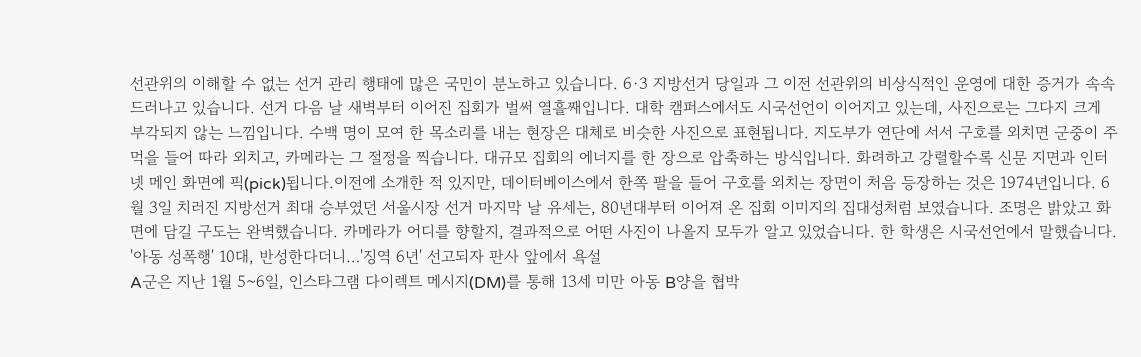선관위의 이해할 수 없는 선거 관리 행태에 많은 국민이 분노하고 있습니다. 6·3 지방선거 당일과 그 이전 선관위의 비상식적인 운영에 대한 증거가 속속 드러나고 있습니다. 선거 다음 날 새벽부터 이어진 집회가 벌써 열흘째입니다. 대학 캠퍼스에서도 시국선언이 이어지고 있는데, 사진으로는 그다지 크게 부각되지 않는 느낌입니다. 수백 명이 모여 한 목소리를 내는 현장은 대체로 비슷한 사진으로 표현됩니다. 지도부가 연단에 서서 구호를 외치면 군중이 주먹을 들어 따라 외치고, 카메라는 그 절정을 찍습니다. 대규모 집회의 에너지를 한 장으로 압축하는 방식입니다. 화려하고 강렬할수록 신문 지면과 인터넷 메인 화면에 픽(pick)됩니다.이전에 소개한 적 있지만, 데이터베이스에서 한쪽 팔을 들어 구호를 외치는 장면이 처음 등장하는 것은 1974년입니다. 6월 3일 치러진 지방선거 최대 승부였던 서울시장 선거 마지막 날 유세는, 80년대부터 이어져 온 집회 이미지의 집대성처럼 보였습니다. 조명은 밝았고 화면에 담길 구도는 완벽했습니다. 카메라가 어디를 향할지, 결과적으로 어떤 사진이 나올지 모두가 알고 있었습니다. 한 학생은 시국선언에서 말했습니다.
'아동 성폭행' 10대, 반성한다더니…'징역 6년' 선고되자 판사 앞에서 욕설
A군은 지난 1월 5~6일, 인스타그램 다이렉트 메시지(DM)를 통해 13세 미만 아동 B양을 협박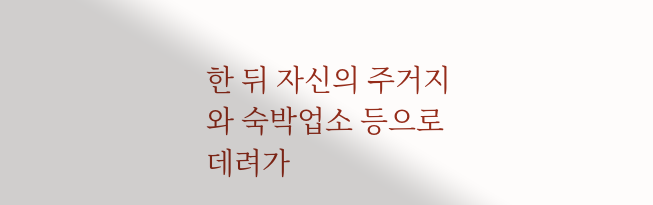한 뒤 자신의 주거지와 숙박업소 등으로 데려가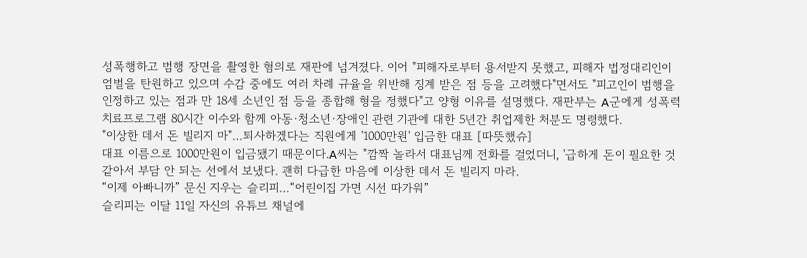성폭행하고 범행 장면을 촬영한 혐의로 재판에 넘겨졌다. 이어 "피해자로부터 용서받지 못했고, 피해자 법정대리인이 엄벌을 탄원하고 있으며 수감 중에도 여러 차례 규율을 위반해 징계 받은 점 등을 고려했다"면서도 "피고인이 범행을 인정하고 있는 점과 만 18세 소년인 점 등을 종합해 형을 정했다"고 양형 이유를 설명했다. 재판부는 A군에게 성폭력 치료프로그램 80시간 이수와 함께 아동·청소년·장애인 관련 기관에 대한 5년간 취업제한 처분도 명령했다.
"이상한 데서 돈 빌리지 마"…퇴사하겠다는 직원에게 '1000만원' 입금한 대표 [따뜻했슈]
대표 이름으로 1000만원이 입금됐기 때문이다.A씨는 "깜짝 놀라서 대표님께 전화를 걸었더니, '급하게 돈이 필요한 것 같아서 부담 안 되는 선에서 보냈다. 괜히 다급한 마음에 이상한 데서 돈 빌리지 마라.
“이제 아빠니까” 문신 지우는 슬리피…“어린이집 가면 시선 따가워”
슬리피는 이달 11일 자신의 유튜브 채널에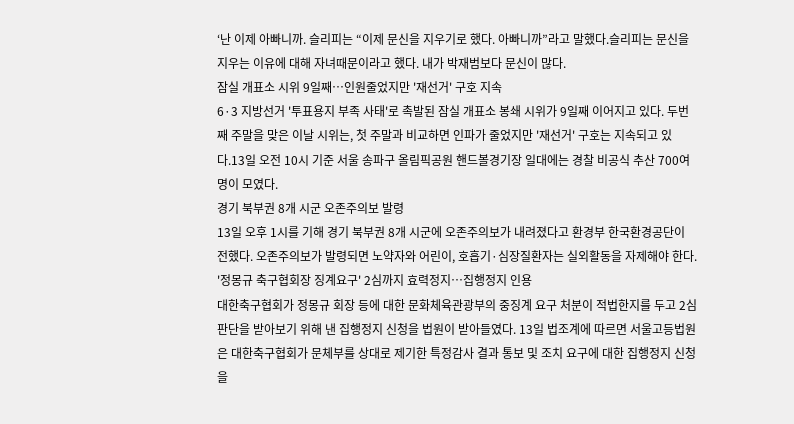‘난 이제 아빠니까. 슬리피는 “이제 문신을 지우기로 했다. 아빠니까”라고 말했다.슬리피는 문신을 지우는 이유에 대해 자녀때문이라고 했다. 내가 박재범보다 문신이 많다.
잠실 개표소 시위 9일째…인원줄었지만 '재선거' 구호 지속
6·3 지방선거 '투표용지 부족 사태'로 촉발된 잠실 개표소 봉쇄 시위가 9일째 이어지고 있다. 두번째 주말을 맞은 이날 시위는, 첫 주말과 비교하면 인파가 줄었지만 '재선거' 구호는 지속되고 있다.13일 오전 10시 기준 서울 송파구 올림픽공원 핸드볼경기장 일대에는 경찰 비공식 추산 700여명이 모였다.
경기 북부권 8개 시군 오존주의보 발령
13일 오후 1시를 기해 경기 북부권 8개 시군에 오존주의보가 내려졌다고 환경부 한국환경공단이 전했다. 오존주의보가 발령되면 노약자와 어린이, 호흡기·심장질환자는 실외활동을 자제해야 한다.
'정몽규 축구협회장 징계요구' 2심까지 효력정지…집행정지 인용
대한축구협회가 정몽규 회장 등에 대한 문화체육관광부의 중징계 요구 처분이 적법한지를 두고 2심 판단을 받아보기 위해 낸 집행정지 신청을 법원이 받아들였다. 13일 법조계에 따르면 서울고등법원은 대한축구협회가 문체부를 상대로 제기한 특정감사 결과 통보 및 조치 요구에 대한 집행정지 신청을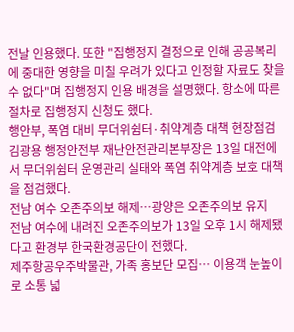전날 인용했다. 또한 "집행정지 결정으로 인해 공공복리에 중대한 영향을 미칠 우려가 있다고 인정할 자료도 찾을 수 없다"며 집행정지 인용 배경을 설명했다. 항소에 따른 절차로 집행정지 신청도 했다.
행안부, 폭염 대비 무더위쉼터·취약계층 대책 현장점검
김광용 행정안전부 재난안전관리본부장은 13일 대전에서 무더위쉼터 운영관리 실태와 폭염 취약계층 보호 대책을 점검했다.
전남 여수 오존주의보 해제…광양은 오존주의보 유지
전남 여수에 내려진 오존주의보가 13일 오후 1시 해제됐다고 환경부 한국환경공단이 전했다.
제주항공우주박물관, 가족 홍보단 모집… 이용객 눈높이로 소통 넓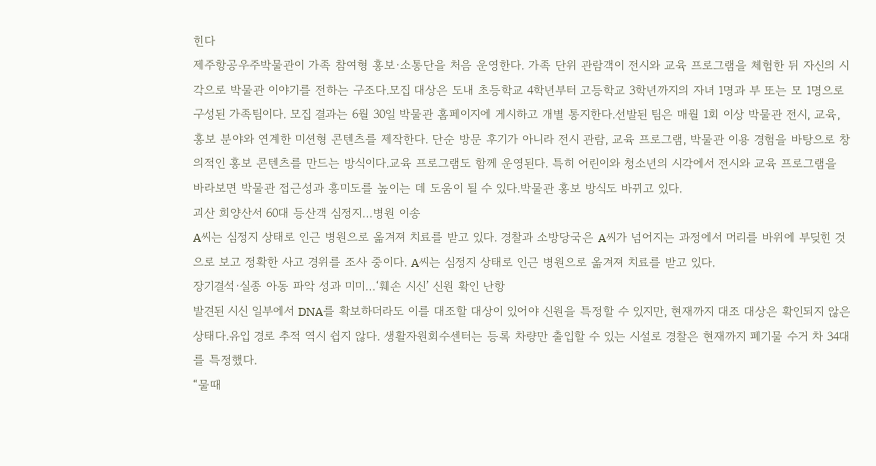힌다
제주항공우주박물관이 가족 참여형 홍보·소통단을 처음 운영한다. 가족 단위 관람객이 전시와 교육 프로그램을 체험한 뒤 자신의 시각으로 박물관 이야기를 전하는 구조다.모집 대상은 도내 초등학교 4학년부터 고등학교 3학년까지의 자녀 1명과 부 또는 모 1명으로 구성된 가족팀이다. 모집 결과는 6월 30일 박물관 홈페이지에 게시하고 개별 통지한다.선발된 팀은 매월 1회 이상 박물관 전시, 교육, 홍보 분야와 연계한 미션형 콘텐츠를 제작한다. 단순 방문 후기가 아니라 전시 관람, 교육 프로그램, 박물관 이용 경험을 바탕으로 창의적인 홍보 콘텐츠를 만드는 방식이다.교육 프로그램도 함께 운영된다. 특히 어린이와 청소년의 시각에서 전시와 교육 프로그램을 바라보면 박물관 접근성과 흥미도를 높이는 데 도움이 될 수 있다.박물관 홍보 방식도 바뀌고 있다.
괴산 희양산서 60대 등산객 심정지…병원 이송
A씨는 심정지 상태로 인근 병원으로 옮겨져 치료를 받고 있다. 경찰과 소방당국은 A씨가 넘어지는 과정에서 머리를 바위에 부딪힌 것으로 보고 정확한 사고 경위를 조사 중이다. A씨는 심정지 상태로 인근 병원으로 옮겨져 치료를 받고 있다.
장기결석·실종 아동 파악 성과 미미…‘훼손 시신’ 신원 확인 난항
발견된 시신 일부에서 DNA를 확보하더라도 이를 대조할 대상이 있어야 신원을 특정할 수 있지만, 현재까지 대조 대상은 확인되지 않은 상태다.유입 경로 추적 역시 쉽지 않다. 생활자원회수센터는 등록 차량만 출입할 수 있는 시설로 경찰은 현재까지 폐기물 수거 차 34대를 특정했다.
“물때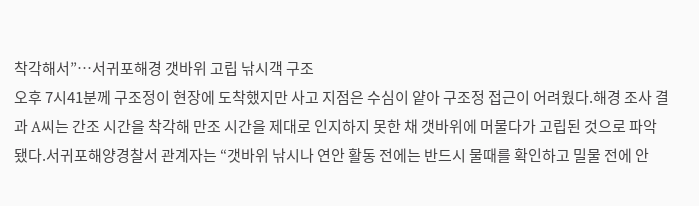착각해서”…서귀포해경 갯바위 고립 낚시객 구조
오후 7시41분께 구조정이 현장에 도착했지만 사고 지점은 수심이 얕아 구조정 접근이 어려웠다.해경 조사 결과 A씨는 간조 시간을 착각해 만조 시간을 제대로 인지하지 못한 채 갯바위에 머물다가 고립된 것으로 파악됐다.서귀포해양경찰서 관계자는 “갯바위 낚시나 연안 활동 전에는 반드시 물때를 확인하고 밀물 전에 안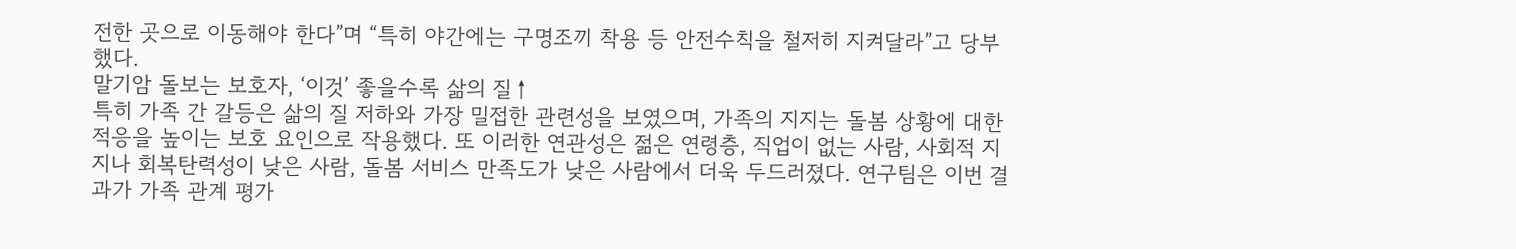전한 곳으로 이동해야 한다”며 “특히 야간에는 구명조끼 착용 등 안전수칙을 철저히 지켜달라”고 당부했다.
말기암 돌보는 보호자, ‘이것’ 좋을수록 삶의 질↑
특히 가족 간 갈등은 삶의 질 저하와 가장 밀접한 관련성을 보였으며, 가족의 지지는 돌봄 상황에 대한 적응을 높이는 보호 요인으로 작용했다. 또 이러한 연관성은 젊은 연령층, 직업이 없는 사람, 사회적 지지나 회복탄력성이 낮은 사람, 돌봄 서비스 만족도가 낮은 사람에서 더욱 두드러졌다. 연구팀은 이번 결과가 가족 관계 평가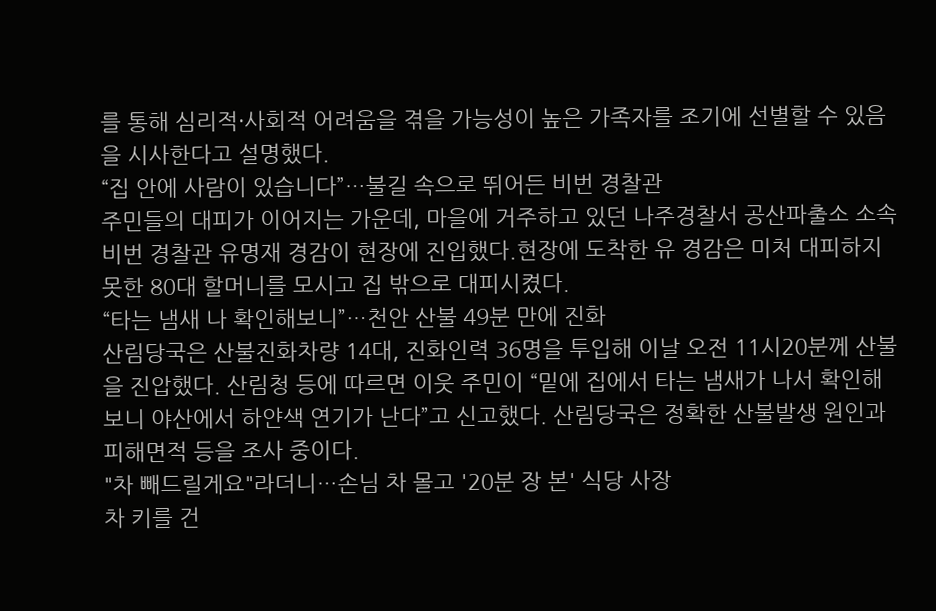를 통해 심리적·사회적 어려움을 겪을 가능성이 높은 가족자를 조기에 선별할 수 있음을 시사한다고 설명했다.
“집 안에 사람이 있습니다”…불길 속으로 뛰어든 비번 경찰관
주민들의 대피가 이어지는 가운데, 마을에 거주하고 있던 나주경찰서 공산파출소 소속 비번 경찰관 유명재 경감이 현장에 진입했다.현장에 도착한 유 경감은 미처 대피하지 못한 80대 할머니를 모시고 집 밖으로 대피시켰다.
“타는 냄새 나 확인해보니”…천안 산불 49분 만에 진화
산림당국은 산불진화차량 14대, 진화인력 36명을 투입해 이날 오전 11시20분께 산불을 진압했다. 산림청 등에 따르면 이웃 주민이 “밑에 집에서 타는 냄새가 나서 확인해 보니 야산에서 하얀색 연기가 난다”고 신고했다. 산림당국은 정확한 산불발생 원인과 피해면적 등을 조사 중이다.
"차 빼드릴게요"라더니…손님 차 몰고 '20분 장 본' 식당 사장
차 키를 건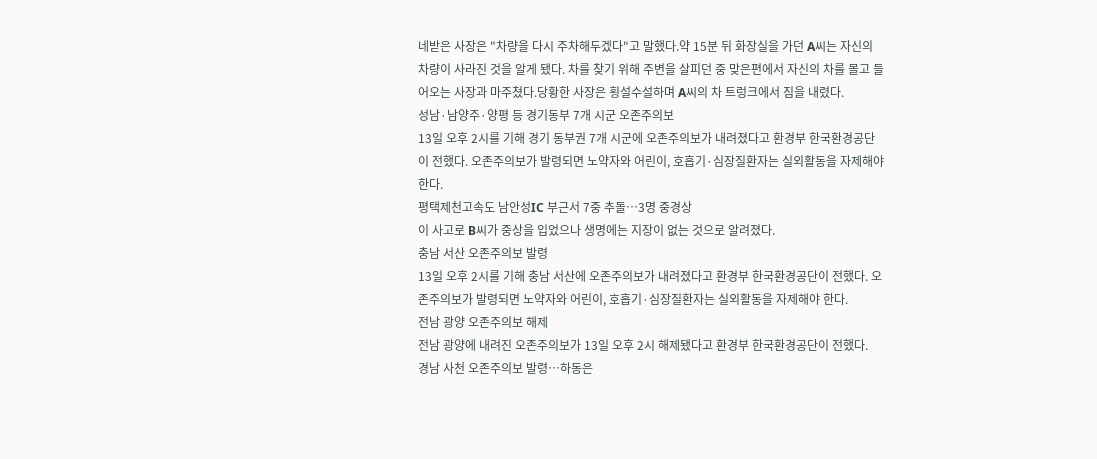네받은 사장은 "차량을 다시 주차해두겠다"고 말했다.약 15분 뒤 화장실을 가던 A씨는 자신의 차량이 사라진 것을 알게 됐다. 차를 찾기 위해 주변을 살피던 중 맞은편에서 자신의 차를 몰고 들어오는 사장과 마주쳤다.당황한 사장은 횡설수설하며 A씨의 차 트렁크에서 짐을 내렸다.
성남·남양주·양평 등 경기동부 7개 시군 오존주의보
13일 오후 2시를 기해 경기 동부권 7개 시군에 오존주의보가 내려졌다고 환경부 한국환경공단이 전했다. 오존주의보가 발령되면 노약자와 어린이, 호흡기·심장질환자는 실외활동을 자제해야 한다.
평택제천고속도 남안성IC 부근서 7중 추돌…3명 중경상
이 사고로 B씨가 중상을 입었으나 생명에는 지장이 없는 것으로 알려졌다.
충남 서산 오존주의보 발령
13일 오후 2시를 기해 충남 서산에 오존주의보가 내려졌다고 환경부 한국환경공단이 전했다. 오존주의보가 발령되면 노약자와 어린이, 호흡기·심장질환자는 실외활동을 자제해야 한다.
전남 광양 오존주의보 해제
전남 광양에 내려진 오존주의보가 13일 오후 2시 해제됐다고 환경부 한국환경공단이 전했다.
경남 사천 오존주의보 발령…하동은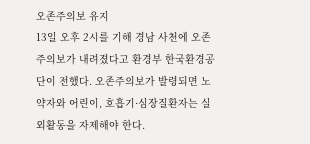오존주의보 유지
13일 오후 2시를 기해 경남 사천에 오존주의보가 내려졌다고 환경부 한국환경공단이 전했다. 오존주의보가 발령되면 노약자와 어린이, 호흡기·심장질환자는 실외활동을 자제해야 한다.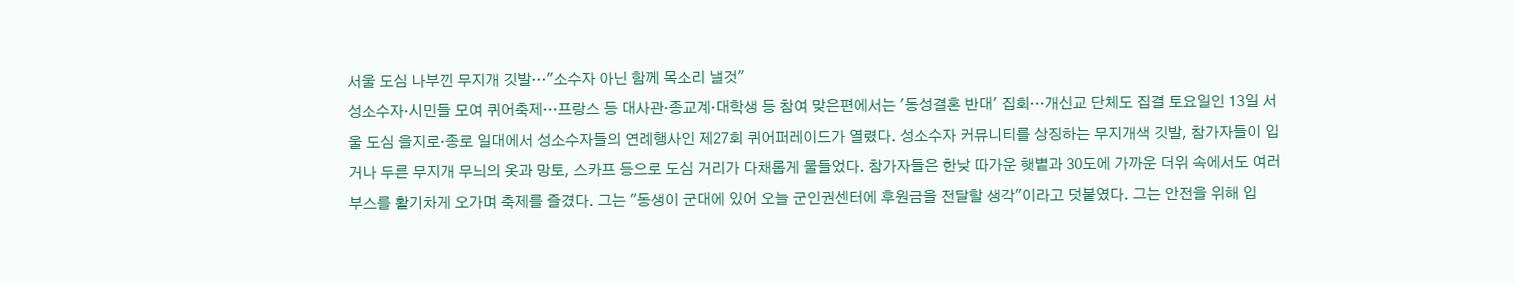서울 도심 나부낀 무지개 깃발…"소수자 아닌 함께 목소리 낼것"
성소수자·시민들 모여 퀴어축제…프랑스 등 대사관·종교계·대학생 등 참여 맞은편에서는 '동성결혼 반대' 집회…개신교 단체도 집결 토요일인 13일 서울 도심 을지로·종로 일대에서 성소수자들의 연례행사인 제27회 퀴어퍼레이드가 열렸다. 성소수자 커뮤니티를 상징하는 무지개색 깃발, 참가자들이 입거나 두른 무지개 무늬의 옷과 망토, 스카프 등으로 도심 거리가 다채롭게 물들었다. 참가자들은 한낮 따가운 햇볕과 30도에 가까운 더위 속에서도 여러 부스를 활기차게 오가며 축제를 즐겼다. 그는 "동생이 군대에 있어 오늘 군인권센터에 후원금을 전달할 생각"이라고 덧붙였다. 그는 안전을 위해 입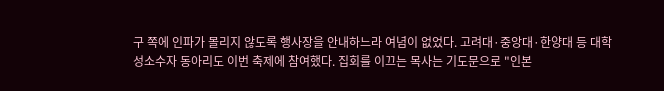구 쪽에 인파가 몰리지 않도록 행사장을 안내하느라 여념이 없었다. 고려대·중앙대·한양대 등 대학 성소수자 동아리도 이번 축제에 참여했다. 집회를 이끄는 목사는 기도문으로 "인본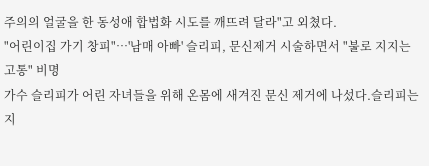주의의 얼굴을 한 동성애 합법화 시도를 깨뜨려 달라"고 외쳤다.
"어린이집 가기 창피"…'남매 아빠' 슬리피, 문신제거 시술하면서 "불로 지지는 고통" 비명
가수 슬리피가 어린 자녀들을 위해 온몸에 새겨진 문신 제거에 나섰다.슬리피는 지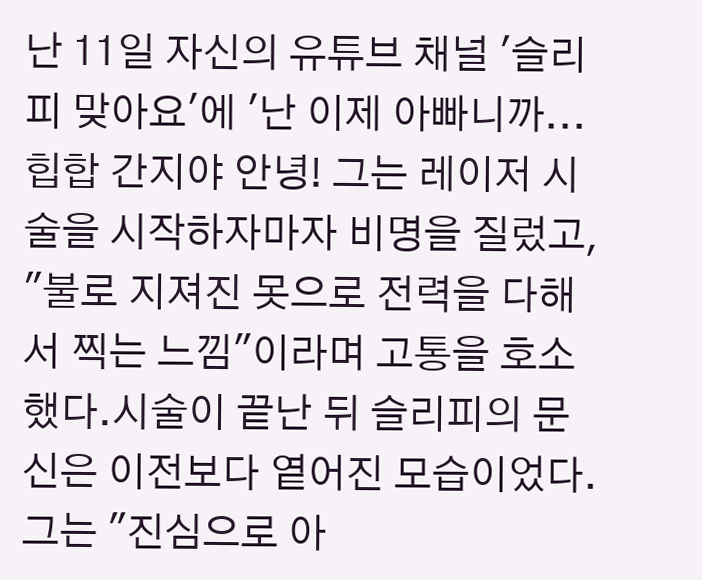난 11일 자신의 유튜브 채널 '슬리피 맞아요'에 '난 이제 아빠니까... 힙합 간지야 안녕! 그는 레이저 시술을 시작하자마자 비명을 질렀고, "불로 지져진 못으로 전력을 다해서 찍는 느낌"이라며 고통을 호소했다.시술이 끝난 뒤 슬리피의 문신은 이전보다 옅어진 모습이었다. 그는 "진심으로 아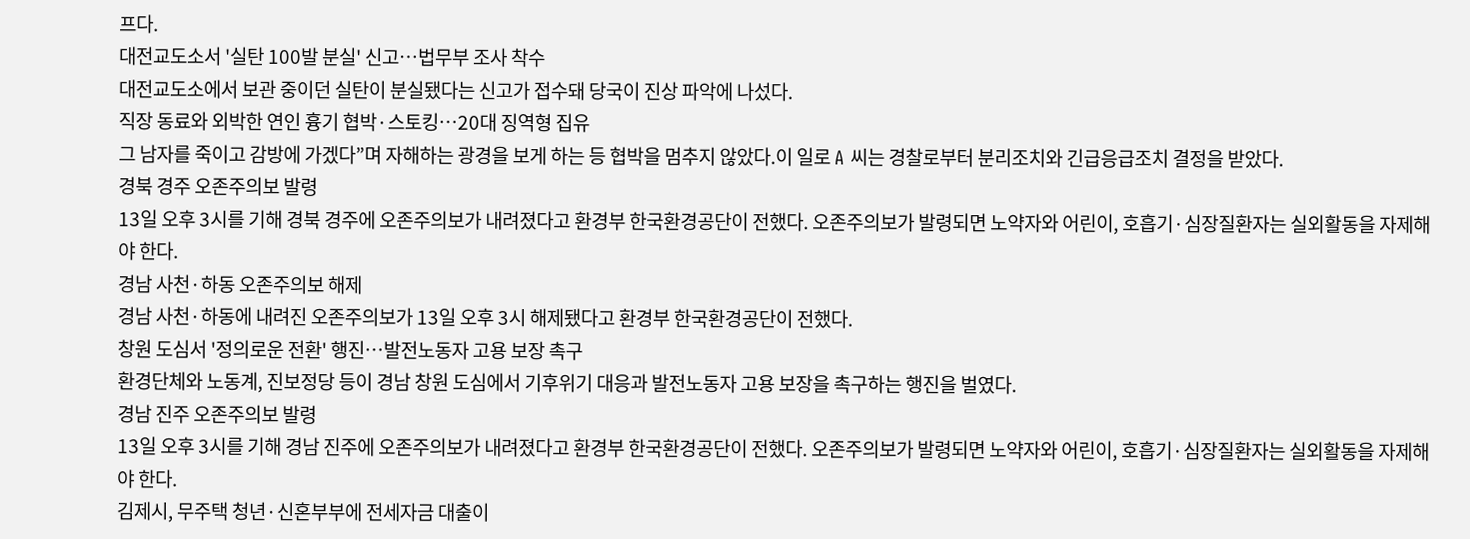프다.
대전교도소서 '실탄 100발 분실' 신고…법무부 조사 착수
대전교도소에서 보관 중이던 실탄이 분실됐다는 신고가 접수돼 당국이 진상 파악에 나섰다.
직장 동료와 외박한 연인 흉기 협박·스토킹…20대 징역형 집유
그 남자를 죽이고 감방에 가겠다”며 자해하는 광경을 보게 하는 등 협박을 멈추지 않았다.이 일로 A 씨는 경찰로부터 분리조치와 긴급응급조치 결정을 받았다.
경북 경주 오존주의보 발령
13일 오후 3시를 기해 경북 경주에 오존주의보가 내려졌다고 환경부 한국환경공단이 전했다. 오존주의보가 발령되면 노약자와 어린이, 호흡기·심장질환자는 실외활동을 자제해야 한다.
경남 사천·하동 오존주의보 해제
경남 사천·하동에 내려진 오존주의보가 13일 오후 3시 해제됐다고 환경부 한국환경공단이 전했다.
창원 도심서 '정의로운 전환' 행진…발전노동자 고용 보장 촉구
환경단체와 노동계, 진보정당 등이 경남 창원 도심에서 기후위기 대응과 발전노동자 고용 보장을 촉구하는 행진을 벌였다.
경남 진주 오존주의보 발령
13일 오후 3시를 기해 경남 진주에 오존주의보가 내려졌다고 환경부 한국환경공단이 전했다. 오존주의보가 발령되면 노약자와 어린이, 호흡기·심장질환자는 실외활동을 자제해야 한다.
김제시, 무주택 청년·신혼부부에 전세자금 대출이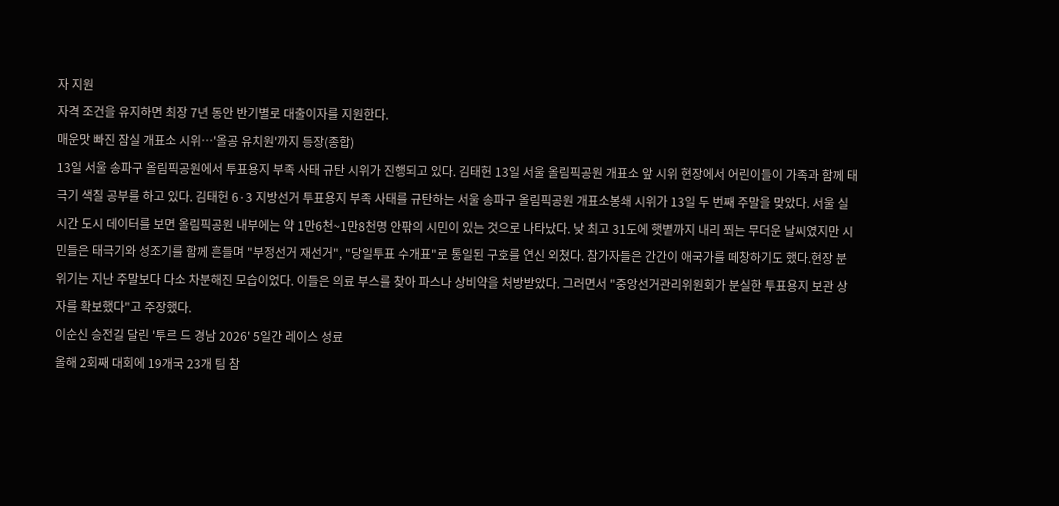자 지원
자격 조건을 유지하면 최장 7년 동안 반기별로 대출이자를 지원한다.
매운맛 빠진 잠실 개표소 시위…'올공 유치원'까지 등장(종합)
13일 서울 송파구 올림픽공원에서 투표용지 부족 사태 규탄 시위가 진행되고 있다. 김태헌 13일 서울 올림픽공원 개표소 앞 시위 현장에서 어린이들이 가족과 함께 태극기 색칠 공부를 하고 있다. 김태헌 6·3 지방선거 투표용지 부족 사태를 규탄하는 서울 송파구 올림픽공원 개표소봉쇄 시위가 13일 두 번째 주말을 맞았다. 서울 실시간 도시 데이터를 보면 올림픽공원 내부에는 약 1만6천~1만8천명 안팎의 시민이 있는 것으로 나타났다. 낮 최고 31도에 햇볕까지 내리 쬐는 무더운 날씨였지만 시민들은 태극기와 성조기를 함께 흔들며 "부정선거 재선거", "당일투표 수개표"로 통일된 구호를 연신 외쳤다. 참가자들은 간간이 애국가를 떼창하기도 했다.현장 분위기는 지난 주말보다 다소 차분해진 모습이었다. 이들은 의료 부스를 찾아 파스나 상비약을 처방받았다. 그러면서 "중앙선거관리위원회가 분실한 투표용지 보관 상자를 확보했다"고 주장했다.
이순신 승전길 달린 '투르 드 경남 2026' 5일간 레이스 성료
올해 2회째 대회에 19개국 23개 팀 참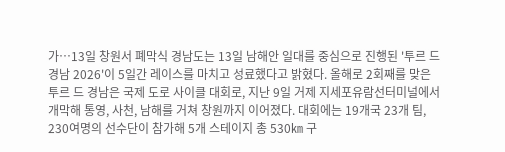가…13일 창원서 폐막식 경남도는 13일 남해안 일대를 중심으로 진행된 '투르 드 경남 2026'이 5일간 레이스를 마치고 성료했다고 밝혔다. 올해로 2회째를 맞은 투르 드 경남은 국제 도로 사이클 대회로, 지난 9일 거제 지세포유람선터미널에서 개막해 통영, 사천, 남해를 거쳐 창원까지 이어졌다. 대회에는 19개국 23개 팀, 230여명의 선수단이 참가해 5개 스테이지 총 530㎞ 구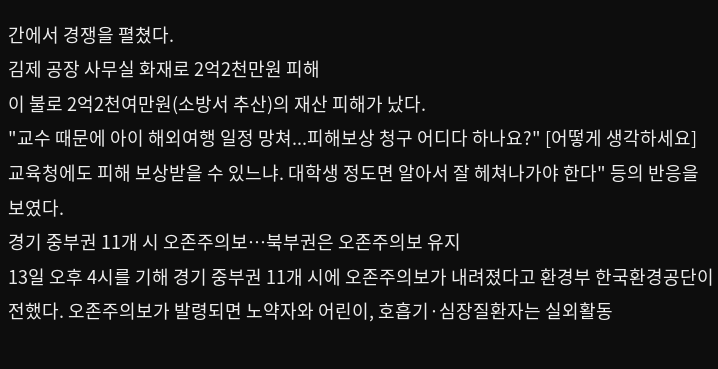간에서 경쟁을 펼쳤다.
김제 공장 사무실 화재로 2억2천만원 피해
이 불로 2억2천여만원(소방서 추산)의 재산 피해가 났다.
"교수 때문에 아이 해외여행 일정 망쳐...피해보상 청구 어디다 하나요?" [어떻게 생각하세요]
교육청에도 피해 보상받을 수 있느냐. 대학생 정도면 알아서 잘 헤쳐나가야 한다" 등의 반응을 보였다.
경기 중부권 11개 시 오존주의보…북부권은 오존주의보 유지
13일 오후 4시를 기해 경기 중부권 11개 시에 오존주의보가 내려졌다고 환경부 한국환경공단이 전했다. 오존주의보가 발령되면 노약자와 어린이, 호흡기·심장질환자는 실외활동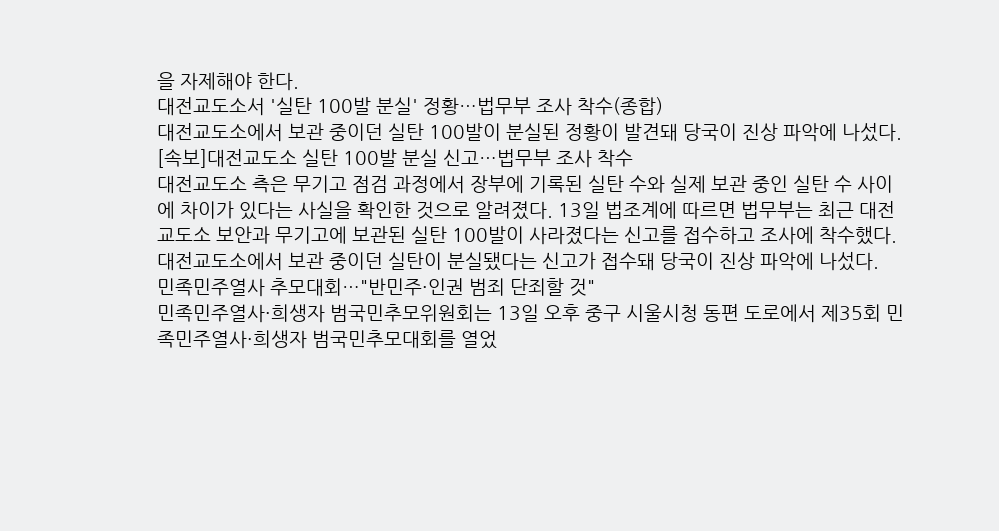을 자제해야 한다.
대전교도소서 '실탄 100발 분실' 정황…법무부 조사 착수(종합)
대전교도소에서 보관 중이던 실탄 100발이 분실된 정황이 발견돼 당국이 진상 파악에 나섰다.
[속보]대전교도소 실탄 100발 분실 신고…법무부 조사 착수
대전교도소 측은 무기고 점검 과정에서 장부에 기록된 실탄 수와 실제 보관 중인 실탄 수 사이에 차이가 있다는 사실을 확인한 것으로 알려졌다. 13일 법조계에 따르면 법무부는 최근 대전교도소 보안과 무기고에 보관된 실탄 100발이 사라졌다는 신고를 접수하고 조사에 착수했다. 대전교도소에서 보관 중이던 실탄이 분실됐다는 신고가 접수돼 당국이 진상 파악에 나섰다.
민족민주열사 추모대회…"반민주·인권 범죄 단죄할 것"
민족민주열사·희생자 범국민추모위원회는 13일 오후 중구 시울시청 동편 도로에서 제35회 민족민주열사·희생자 범국민추모대회를 열었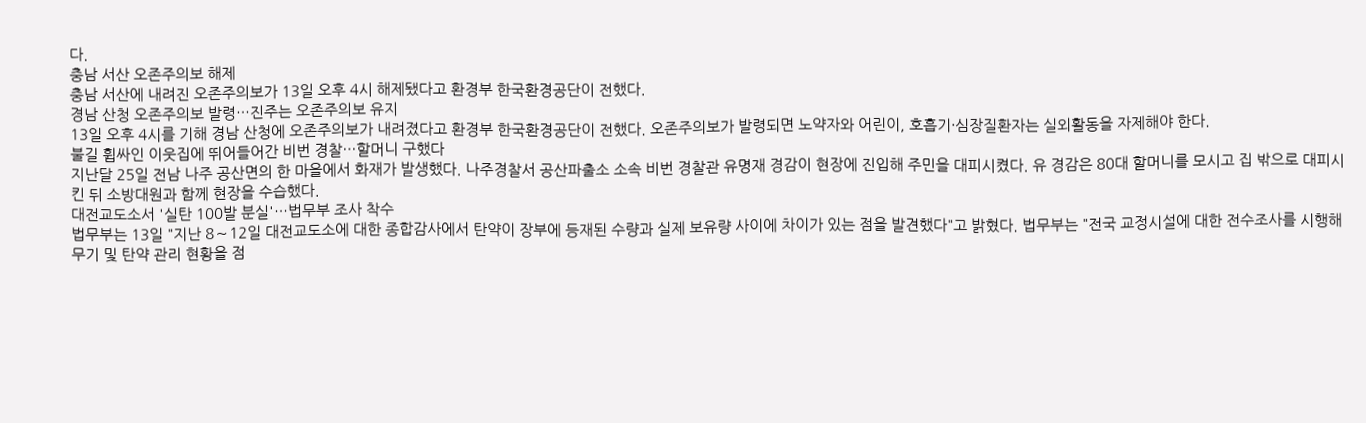다.
충남 서산 오존주의보 해제
충남 서산에 내려진 오존주의보가 13일 오후 4시 해제됐다고 환경부 한국환경공단이 전했다.
경남 산청 오존주의보 발령…진주는 오존주의보 유지
13일 오후 4시를 기해 경남 산청에 오존주의보가 내려졌다고 환경부 한국환경공단이 전했다. 오존주의보가 발령되면 노약자와 어린이, 호흡기·심장질환자는 실외활동을 자제해야 한다.
불길 휩싸인 이웃집에 뛰어들어간 비번 경찰…할머니 구했다
지난달 25일 전남 나주 공산면의 한 마을에서 화재가 발생했다. 나주경찰서 공산파출소 소속 비번 경찰관 유명재 경감이 현장에 진입해 주민을 대피시켰다. 유 경감은 80대 할머니를 모시고 집 밖으로 대피시킨 뒤 소방대원과 함께 현장을 수습했다.
대전교도소서 '실탄 100발 분실'…법무부 조사 착수
법무부는 13일 "지난 8∼12일 대전교도소에 대한 종합감사에서 탄약이 장부에 등재된 수량과 실제 보유량 사이에 차이가 있는 점을 발견했다"고 밝혔다. 법무부는 "전국 교정시설에 대한 전수조사를 시행해 무기 및 탄약 관리 현황을 점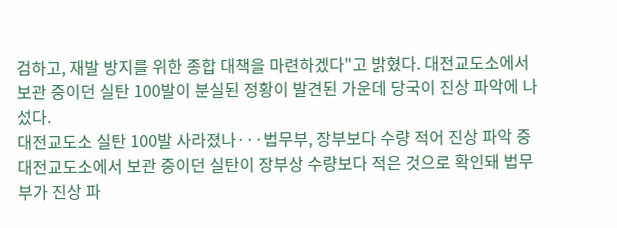검하고, 재발 방지를 위한 종합 대책을 마련하겠다"고 밝혔다. 대전교도소에서 보관 중이던 실탄 100발이 분실된 정황이 발견된 가운데 당국이 진상 파악에 나섰다.
대전교도소 실탄 100발 사라졌나···법무부, 장부보다 수량 적어 진상 파악 중
대전교도소에서 보관 중이던 실탄이 장부상 수량보다 적은 것으로 확인돼 법무부가 진상 파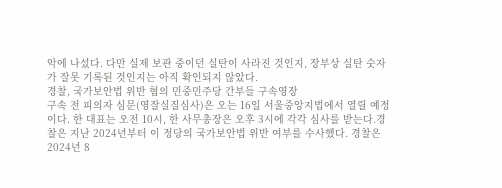악에 나섰다. 다만 실제 보관 중이던 실탄이 사라진 것인지, 장부상 실탄 숫자가 잘못 기록된 것인지는 아직 확인되지 않았다.
경찰, 국가보안법 위반 혐의 민중민주당 간부들 구속영장
구속 전 피의자 심문(영잘실질심사)은 오는 16일 서울중앙지법에서 열릴 예정이다. 한 대표는 오전 10시, 한 사무총장은 오후 3시에 각각 심사를 받는다.경찰은 지난 2024년부터 이 정당의 국가보안법 위반 여부를 수사했다. 경찰은 2024년 8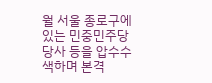월 서울 종로구에 있는 민중민주당 당사 등을 압수수색하며 본격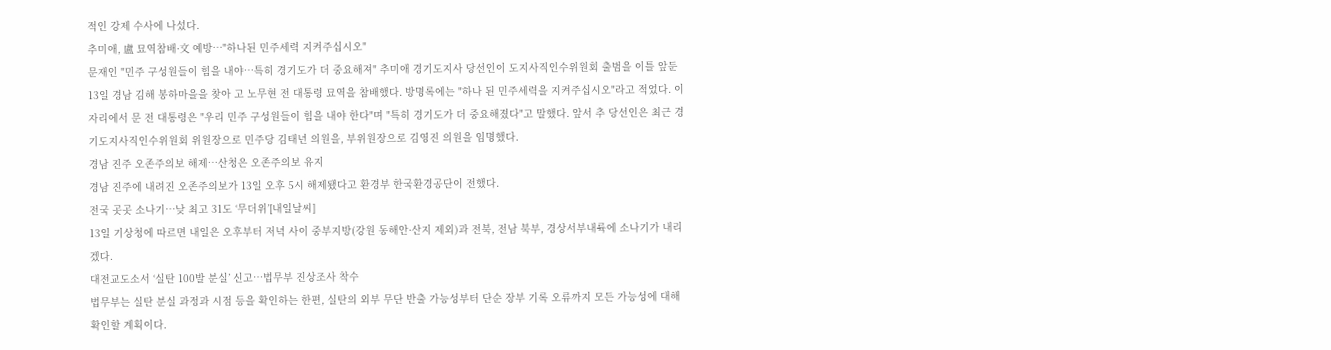적인 강제 수사에 나섰다.
추미애, 盧 묘역참배·文 예방…"하나된 민주세력 지켜주십시오"
문재인 "민주 구성원들이 힘을 내야…특히 경기도가 더 중요해져" 추미애 경기도지사 당선인이 도지사직인수위원회 출범을 이틀 앞둔 13일 경남 김해 봉하마을을 찾아 고 노무현 전 대통령 묘역을 참배했다. 방명록에는 "하나 된 민주세력을 지켜주십시오"라고 적었다. 이 자리에서 문 전 대통령은 "우리 민주 구성원들이 힘을 내야 한다"며 "특히 경기도가 더 중요해졌다"고 말했다. 앞서 추 당선인은 최근 경기도지사직인수위원회 위원장으로 민주당 김태년 의원을, 부위원장으로 김영진 의원을 임명했다.
경남 진주 오존주의보 해제…산청은 오존주의보 유지
경남 진주에 내려진 오존주의보가 13일 오후 5시 해제됐다고 환경부 한국환경공단이 전했다.
전국 곳곳 소나기…낮 최고 31도 ‘무더위’[내일날씨]
13일 기상청에 따르면 내일은 오후부터 저녁 사이 중부지방(강원 동해안·산지 제외)과 전북, 전남 북부, 경상서부내륙에 소나기가 내리겠다.
대전교도소서 ‘실탄 100발 분실’ 신고…법무부 진상조사 착수
법무부는 실탄 분실 과정과 시점 등을 확인하는 한편, 실탄의 외부 무단 반출 가능성부터 단순 장부 기록 오류까지 모든 가능성에 대해 확인할 계획이다.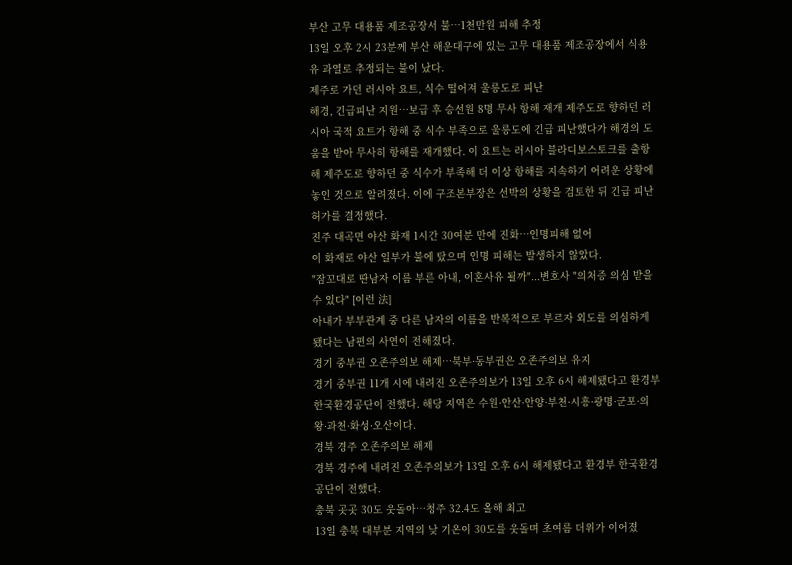부산 고무 대용품 제조공장서 불…1천만원 피해 추정
13일 오후 2시 23분께 부산 해운대구에 있는 고무 대용품 제조공장에서 식용유 과열로 추정되는 불이 났다.
제주로 가던 러시아 요트, 식수 떨어져 울릉도로 피난
해경, 긴급피난 지원…보급 후 승선원 8명 무사 항해 재개 제주도로 향하던 러시아 국적 요트가 항해 중 식수 부족으로 울릉도에 긴급 피난했다가 해경의 도움을 받아 무사히 항해를 재개했다. 이 요트는 러시아 블라디보스토크를 출항해 제주도로 향하던 중 식수가 부족해 더 이상 항해를 지속하기 어려운 상황에 놓인 것으로 알려졌다. 이에 구조본부장은 선박의 상황을 검토한 뒤 긴급 피난 허가를 결정했다.
진주 대곡면 야산 화재 1시간 30여분 만에 진화…인명피해 없어
이 화재로 야산 일부가 불에 탔으며 인명 피해는 발생하지 않았다.
"잠꼬대로 딴남자 이름 부른 아내, 이혼사유 될까"...변호사 "의처증 의심 받을 수 있다" [이런 法]
아내가 부부관계 중 다른 남자의 이름을 반복적으로 부르자 외도를 의심하게 됐다는 남편의 사연이 전해졌다.
경기 중부권 오존주의보 해제…북부·동부권은 오존주의보 유지
경기 중부권 11개 시에 내려진 오존주의보가 13일 오후 6시 해제됐다고 환경부 한국환경공단이 전했다. 해당 지역은 수원·안산·안양·부천·시흥·광명·군포·의왕·과천·화성·오산이다.
경북 경주 오존주의보 해제
경북 경주에 내려진 오존주의보가 13일 오후 6시 해제됐다고 환경부 한국환경공단이 전했다.
충북 곳곳 30도 웃돌아…청주 32.4도 올해 최고
13일 충북 대부분 지역의 낮 기온이 30도를 웃돌며 초여름 더위가 이어졌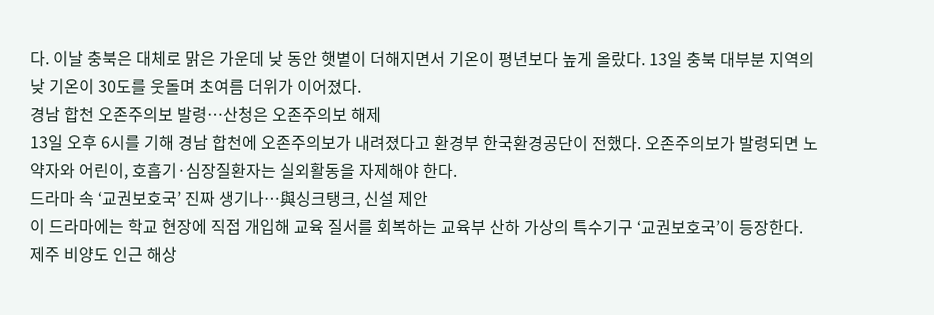다. 이날 충북은 대체로 맑은 가운데 낮 동안 햇볕이 더해지면서 기온이 평년보다 높게 올랐다. 13일 충북 대부분 지역의 낮 기온이 30도를 웃돌며 초여름 더위가 이어졌다.
경남 합천 오존주의보 발령…산청은 오존주의보 해제
13일 오후 6시를 기해 경남 합천에 오존주의보가 내려졌다고 환경부 한국환경공단이 전했다. 오존주의보가 발령되면 노약자와 어린이, 호흡기·심장질환자는 실외활동을 자제해야 한다.
드라마 속 ‘교권보호국’ 진짜 생기나…與싱크탱크, 신설 제안
이 드라마에는 학교 현장에 직접 개입해 교육 질서를 회복하는 교육부 산하 가상의 특수기구 ‘교권보호국’이 등장한다.
제주 비양도 인근 해상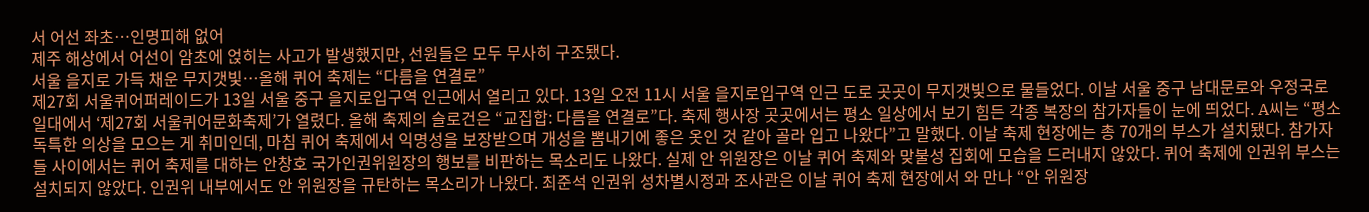서 어선 좌초…인명피해 없어
제주 해상에서 어선이 암초에 얹히는 사고가 발생했지만, 선원들은 모두 무사히 구조됐다.
서울 을지로 가득 채운 무지갯빛…올해 퀴어 축제는 “다름을 연결로”
제27회 서울퀴어퍼레이드가 13일 서울 중구 을지로입구역 인근에서 열리고 있다. 13일 오전 11시 서울 을지로입구역 인근 도로 곳곳이 무지갯빛으로 물들었다. 이날 서울 중구 남대문로와 우정국로 일대에서 ‘제27회 서울퀴어문화축제’가 열렸다. 올해 축제의 슬로건은 “교집합: 다름을 연결로”다. 축제 행사장 곳곳에서는 평소 일상에서 보기 힘든 각종 복장의 참가자들이 눈에 띄었다. A씨는 “평소 독특한 의상을 모으는 게 취미인데, 마침 퀴어 축제에서 익명성을 보장받으며 개성을 뽐내기에 좋은 옷인 것 같아 골라 입고 나왔다”고 말했다. 이날 축제 현장에는 총 70개의 부스가 설치됐다. 참가자들 사이에서는 퀴어 축제를 대하는 안창호 국가인권위원장의 행보를 비판하는 목소리도 나왔다. 실제 안 위원장은 이날 퀴어 축제와 맞불성 집회에 모습을 드러내지 않았다. 퀴어 축제에 인권위 부스는 설치되지 않았다. 인권위 내부에서도 안 위원장을 규탄하는 목소리가 나왔다. 최준석 인권위 성차별시정과 조사관은 이날 퀴어 축제 현장에서 와 만나 “안 위원장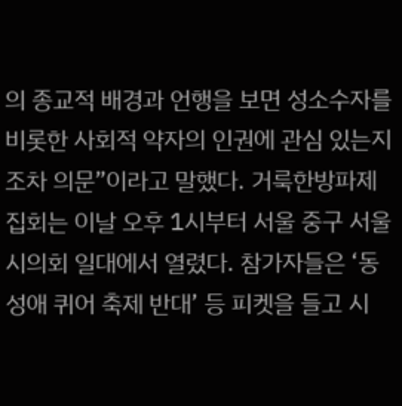의 종교적 배경과 언행을 보면 성소수자를 비롯한 사회적 약자의 인권에 관심 있는지조차 의문”이라고 말했다. 거룩한방파제 집회는 이날 오후 1시부터 서울 중구 서울시의회 일대에서 열렸다. 참가자들은 ‘동성애 퀴어 축제 반대’ 등 피켓을 들고 시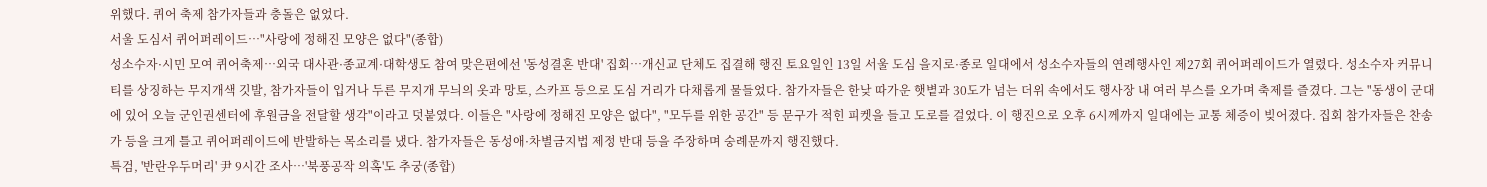위했다. 퀴어 축제 참가자들과 충돌은 없었다.
서울 도심서 퀴어퍼레이드…"사랑에 정해진 모양은 없다"(종합)
성소수자·시민 모여 퀴어축제…외국 대사관·종교계·대학생도 참여 맞은편에선 '동성결혼 반대' 집회…개신교 단체도 집결해 행진 토요일인 13일 서울 도심 을지로·종로 일대에서 성소수자들의 연례행사인 제27회 퀴어퍼레이드가 열렸다. 성소수자 커뮤니티를 상징하는 무지개색 깃발, 참가자들이 입거나 두른 무지개 무늬의 옷과 망토, 스카프 등으로 도심 거리가 다채롭게 물들었다. 참가자들은 한낮 따가운 햇볕과 30도가 넘는 더위 속에서도 행사장 내 여러 부스를 오가며 축제를 즐겼다. 그는 "동생이 군대에 있어 오늘 군인권센터에 후원금을 전달할 생각"이라고 덧붙였다. 이들은 "사랑에 정해진 모양은 없다", "모두를 위한 공간" 등 문구가 적힌 피켓을 들고 도로를 걸었다. 이 행진으로 오후 6시께까지 일대에는 교통 체증이 빚어졌다. 집회 참가자들은 찬송가 등을 크게 틀고 퀴어퍼레이드에 반발하는 목소리를 냈다. 참가자들은 동성애·차별금지법 제정 반대 등을 주장하며 숭례문까지 행진했다.
특검, '반란우두머리' 尹 9시간 조사…'북풍공작 의혹'도 추궁(종합)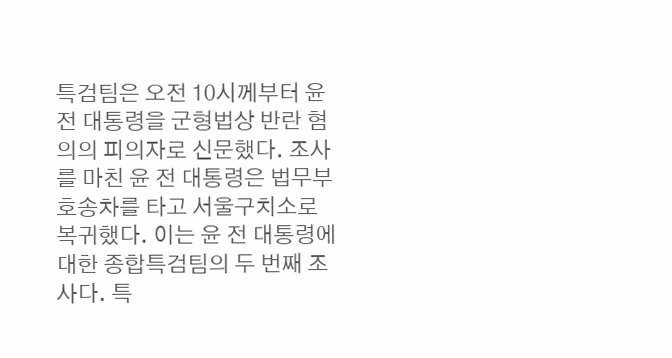특검팀은 오전 10시께부터 윤 전 대통령을 군형법상 반란 혐의의 피의자로 신문했다. 조사를 마친 윤 전 대통령은 법무부 호송차를 타고 서울구치소로 복귀했다. 이는 윤 전 대통령에 대한 종합특검팀의 두 번째 조사다. 특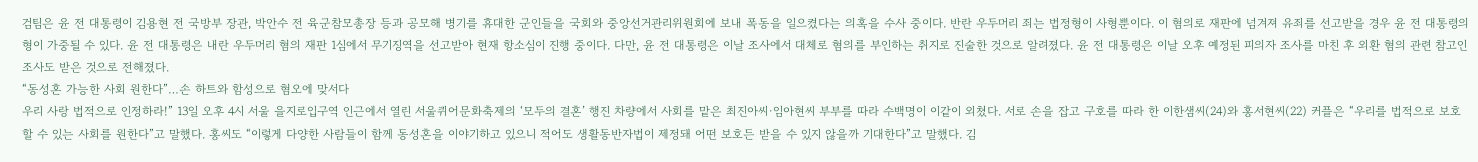검팀은 윤 전 대통령이 김용현 전 국방부 장관, 박안수 전 육군참모총장 등과 공모해 병기를 휴대한 군인들을 국회와 중앙선거관리위원회에 보내 폭동을 일으켰다는 의혹을 수사 중이다. 반란 우두머리 죄는 법정형이 사형뿐이다. 이 혐의로 재판에 넘겨져 유죄를 선고받을 경우 윤 전 대통령의 형이 가중될 수 있다. 윤 전 대통령은 내란 우두머리 혐의 재판 1심에서 무기징역을 선고받아 현재 항소심이 진행 중이다. 다만, 윤 전 대통령은 이날 조사에서 대체로 혐의를 부인하는 취지로 진술한 것으로 알려졌다. 윤 전 대통령은 이날 오후 예정된 피의자 조사를 마친 후 외환 혐의 관련 참고인 조사도 받은 것으로 전해졌다.
“동성혼 가능한 사회 원한다”…손 하트와 함성으로 혐오에 맞서다
우리 사랑 법적으로 인정하라!” 13일 오후 4시 서울 을지로입구역 인근에서 열린 서울퀴어문화축제의 ‘모두의 결혼’ 행진 차량에서 사회를 맡은 최진아씨·임아현씨 부부를 따라 수백명이 이같이 외쳤다. 서로 손을 잡고 구호를 따라 한 이한샘씨(24)와 홍서현씨(22) 커플은 “우리를 법적으로 보호할 수 있는 사회를 원한다”고 말했다. 홍씨도 “이렇게 다양한 사람들이 함께 동성혼을 이야기하고 있으니 적어도 생활동반자법이 제정돼 어떤 보호든 받을 수 있지 않을까 기대한다”고 말했다. 김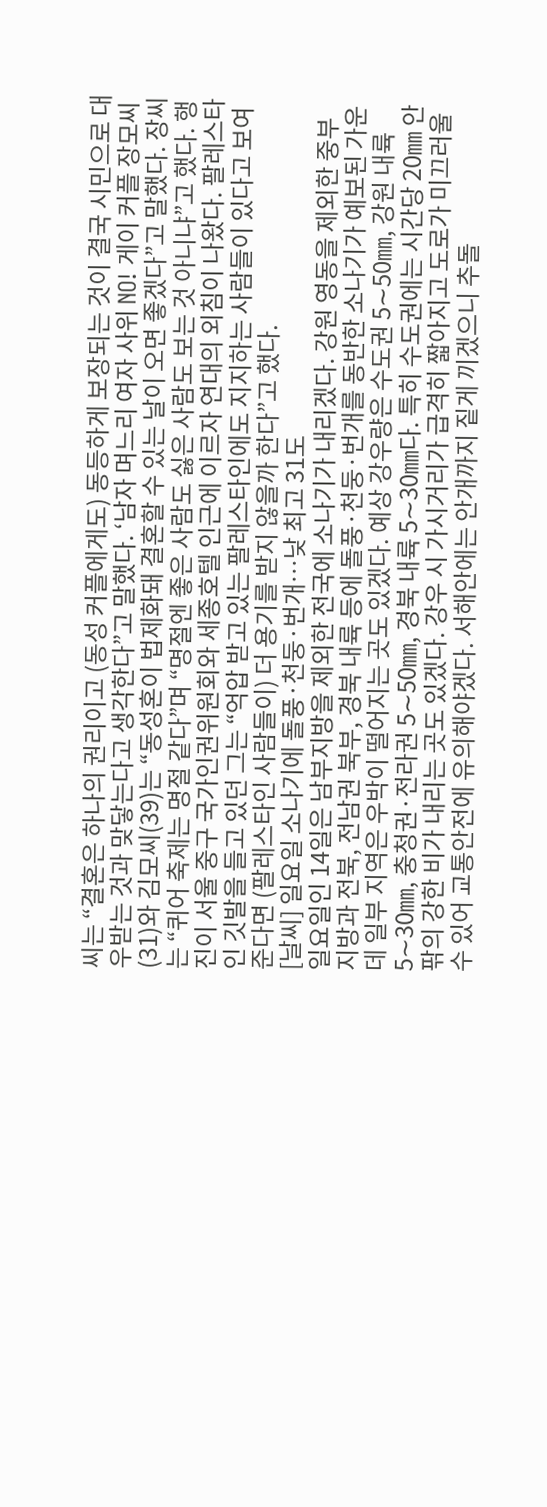씨는 “결혼은 하나의 권리이고 (동성 커플에게도) 동등하게 보장되는 것이 결국 시민으로 대우받는 것과 맞닿는다고 생각한다”고 말했다. ‘남자 며느리 여자 사위 NO! 게이 커플 장모씨(31)와 김모씨(39)는 “동성혼이 법제화돼 결혼할 수 있는 날이 오면 좋겠다”고 말했다. 장씨는 “퀴어 축제는 명절 같다”며 “명절엔 좋은 사람도 싫은 사람도 보는 것 아니냐”고 했다. 행진이 서울 중구 국가인권위원회와 세종호텔 인근에 이르자 연대의 외침이 나왔다. 팔레스타인 깃발을 들고 있던 그는 “억압 받고 있는 팔레스타인에도 지지하는 사람들이 있다고 보여준다면 (팔레스타인 사람들이) 더 용기를 받지 않을까 한다”고 했다.
[날씨] 일요일 소나기에 돌풍·천둥·번개…낮 최고 31도
일요일인 14일은 남부지방을 제외한 전국에 소나기가 내리겠다. 강원 영동을 제외한 중부지방과 전북, 전남권 북부, 경북 내륙 등에 돌풍·천둥·번개를 동반한 소나기가 예보된 가운데 일부 지역은 우박이 떨어지는 곳도 있겠다. 예상 강우량은 수도권 5∼50㎜, 강원 내륙 5∼30㎜, 충청권·전라권 5∼50㎜, 경북 내륙 5∼30㎜다. 특히 수도권에는 시간당 20㎜ 안팎의 강한 비가 내리는 곳도 있겠다. 강우 시 가시거리가 급격히 짧아지고 도로가 미끄러울 수 있어 교통안전에 유의해야겠다. 서해안에는 안개까지 짙게 끼겠으니 추돌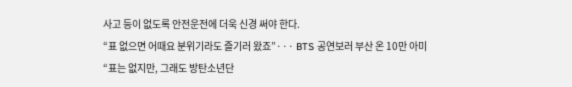사고 등이 없도록 안전운전에 더욱 신경 써야 한다.
“표 없으면 어때요 분위기라도 즐기러 왔죠”··· BTS 공연보러 부산 온 10만 아미
“표는 없지만, 그래도 방탄소년단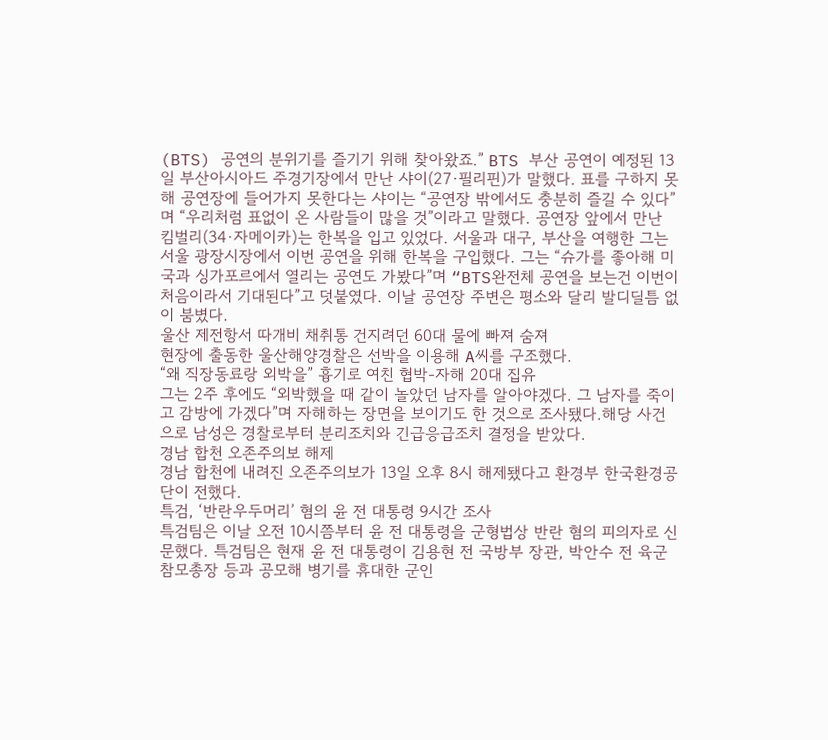(BTS) 공연의 분위기를 즐기기 위해 찾아왔죠.” BTS 부산 공연이 예정된 13일 부산아시아드 주경기장에서 만난 샤이(27·필리핀)가 말했다. 표를 구하지 못해 공연장에 들어가지 못한다는 샤이는 “공연장 밖에서도 충분히 즐길 수 있다”며 “우리처럼 표없이 온 사람들이 많을 것”이라고 말했다. 공연장 앞에서 만난 킴벌리(34·자메이카)는 한복을 입고 있었다. 서울과 대구, 부산을 여행한 그는 서울 광장시장에서 이번 공연을 위해 한복을 구입했다. 그는 “슈가를 좋아해 미국과 싱가포르에서 열리는 공연도 가봤다”며 “BTS완전체 공연을 보는건 이번이 처음이라서 기대된다”고 덧붙였다. 이날 공연장 주변은 평소와 달리 발디딜틈 없이 붐볐다.
울산 제전항서 따개비 채취통 건지려던 60대 물에 빠져 숨져
현장에 출동한 울산해양경찰은 선박을 이용해 A씨를 구조했다.
“왜 직장동료랑 외박을” 흉기로 여친 협박-자해 20대 집유
그는 2주 후에도 “외박했을 때 같이 놀았던 남자를 알아야겠다. 그 남자를 죽이고 감방에 가겠다”며 자해하는 장면을 보이기도 한 것으로 조사됐다.해당 사건으로 남성은 경찰로부터 분리조치와 긴급응급조치 결정을 받았다.
경남 합천 오존주의보 해제
경남 합천에 내려진 오존주의보가 13일 오후 8시 해제됐다고 환경부 한국환경공단이 전했다.
특검, ‘반란우두머리’ 혐의 윤 전 대통령 9시간 조사
특검팀은 이날 오전 10시쯤부터 윤 전 대통령을 군형법상 반란 혐의 피의자로 신문했다. 특검팀은 현재 윤 전 대통령이 김용현 전 국방부 장관, 박안수 전 육군참모총장 등과 공모해 병기를 휴대한 군인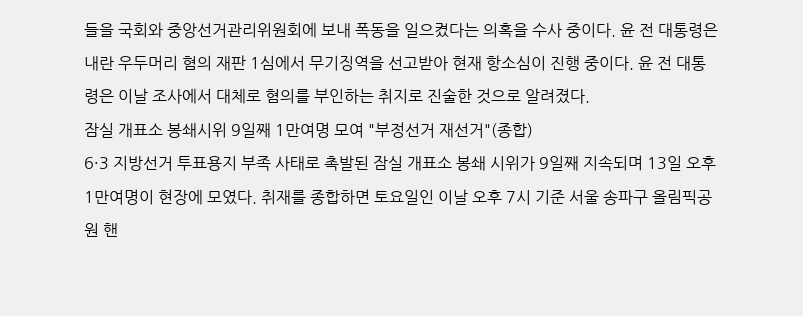들을 국회와 중앙선거관리위원회에 보내 폭동을 일으켰다는 의혹을 수사 중이다. 윤 전 대통령은 내란 우두머리 혐의 재판 1심에서 무기징역을 선고받아 현재 항소심이 진행 중이다. 윤 전 대통령은 이날 조사에서 대체로 혐의를 부인하는 취지로 진술한 것으로 알려졌다.
잠실 개표소 봉쇄시위 9일째 1만여명 모여 "부정선거 재선거"(종합)
6·3 지방선거 투표용지 부족 사태로 촉발된 잠실 개표소 봉쇄 시위가 9일째 지속되며 13일 오후 1만여명이 현장에 모였다. 취재를 종합하면 토요일인 이날 오후 7시 기준 서울 송파구 올림픽공원 핸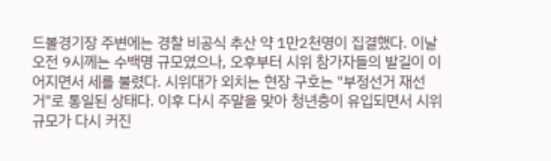드볼경기장 주변에는 경찰 비공식 추산 약 1만2천명이 집결했다. 이날 오전 9시께는 수백명 규모였으나, 오후부터 시위 참가자들의 발길이 이어지면서 세를 불렸다. 시위대가 외치는 현장 구호는 "부정선거 재선거"로 통일된 상태다. 이후 다시 주말을 맞아 청년층이 유입되면서 시위 규모가 다시 커진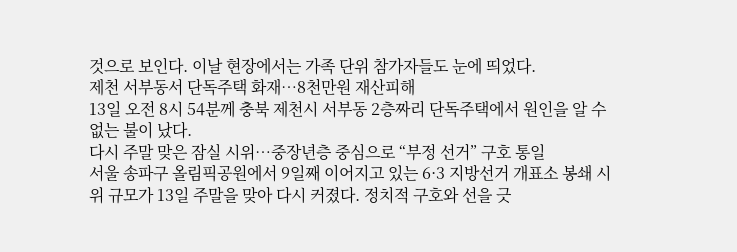것으로 보인다. 이날 현장에서는 가족 단위 참가자들도 눈에 띄었다.
제천 서부동서 단독주택 화재…8천만원 재산피해
13일 오전 8시 54분께 충북 제천시 서부동 2층짜리 단독주택에서 원인을 알 수 없는 불이 났다.
다시 주말 맞은 잠실 시위…중장년층 중심으로 “부정 선거” 구호 통일
서울 송파구 올림픽공원에서 9일째 이어지고 있는 6·3 지방선거 개표소 봉쇄 시위 규모가 13일 주말을 맞아 다시 커졌다. 정치적 구호와 선을 긋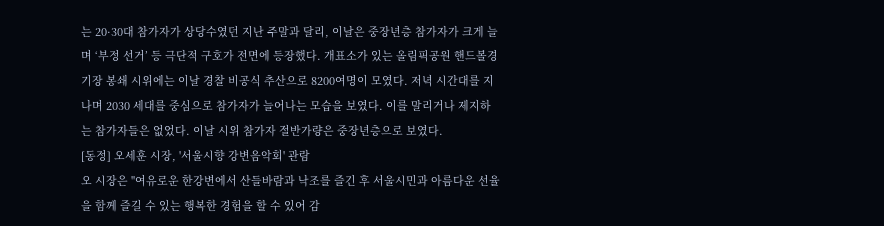는 20·30대 참가자가 상당수였던 지난 주말과 달리, 이날은 중장년층 참가자가 크게 늘며 ‘부정 선거’ 등 극단적 구호가 전면에 등장했다. 개표소가 있는 올림픽공원 핸드볼경기장 봉쇄 시위에는 이날 경찰 비공식 추산으로 8200여명이 모였다. 저녁 시간대를 지나며 2030 세대를 중심으로 참가자가 늘어나는 모습을 보였다. 이를 말리거나 제지하는 참가자들은 없었다. 이날 시위 참가자 절반가량은 중장년층으로 보였다.
[동정] 오세훈 시장, '서울시향 강변음악회' 관람
오 시장은 "여유로운 한강변에서 산들바람과 낙조를 즐긴 후 서울시민과 아름다운 선율을 함께 즐길 수 있는 행복한 경험을 할 수 있어 감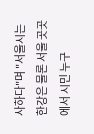사하다"며 "서울시는 한강은 물론 서울 곳곳에서 시민 누구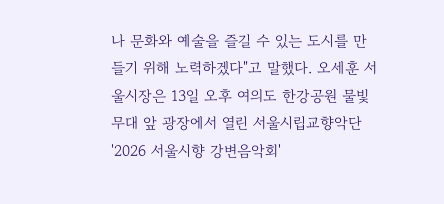나 문화와 예술을 즐길 수 있는 도시를 만들기 위해 노력하겠다"고 말했다. 오세훈 서울시장은 13일 오후 여의도 한강공원 물빛무대 앞 광장에서 열린 서울시립교향악단 '2026 서울시향 강변음악회'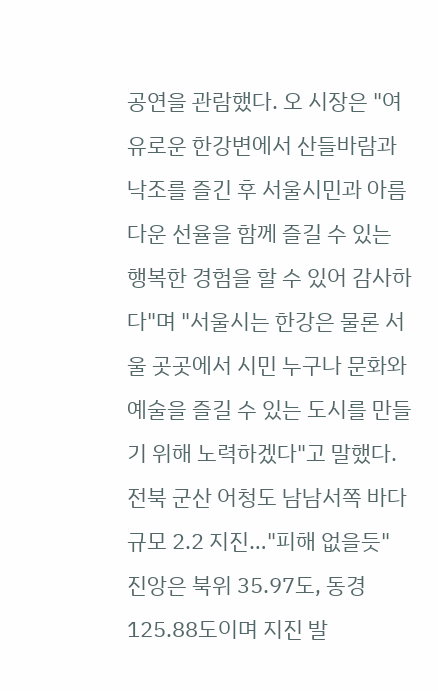공연을 관람했다. 오 시장은 "여유로운 한강변에서 산들바람과 낙조를 즐긴 후 서울시민과 아름다운 선율을 함께 즐길 수 있는 행복한 경험을 할 수 있어 감사하다"며 "서울시는 한강은 물론 서울 곳곳에서 시민 누구나 문화와 예술을 즐길 수 있는 도시를 만들기 위해 노력하겠다"고 말했다.
전북 군산 어청도 남남서쪽 바다 규모 2.2 지진…"피해 없을듯"
진앙은 북위 35.97도, 동경 125.88도이며 지진 발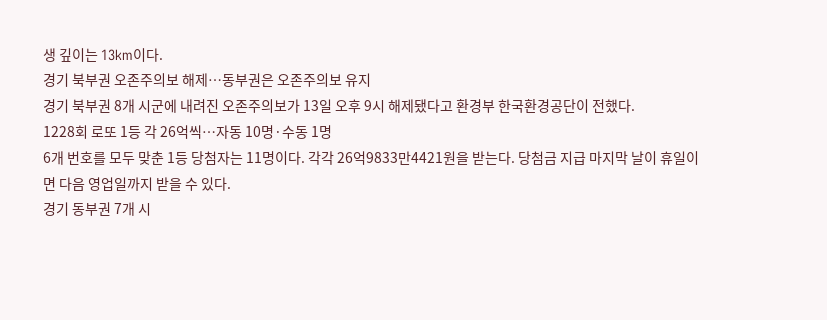생 깊이는 13km이다.
경기 북부권 오존주의보 해제…동부권은 오존주의보 유지
경기 북부권 8개 시군에 내려진 오존주의보가 13일 오후 9시 해제됐다고 환경부 한국환경공단이 전했다.
1228회 로또 1등 각 26억씩…자동 10명·수동 1명
6개 번호를 모두 맞춘 1등 당첨자는 11명이다. 각각 26억9833만4421원을 받는다. 당첨금 지급 마지막 날이 휴일이면 다음 영업일까지 받을 수 있다.
경기 동부권 7개 시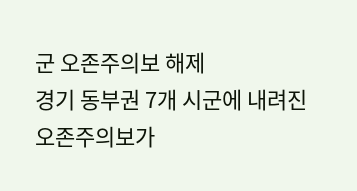군 오존주의보 해제
경기 동부권 7개 시군에 내려진 오존주의보가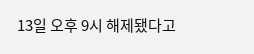13일 오후 9시 해제됐다고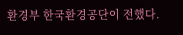환경부 한국환경공단이 전했다.